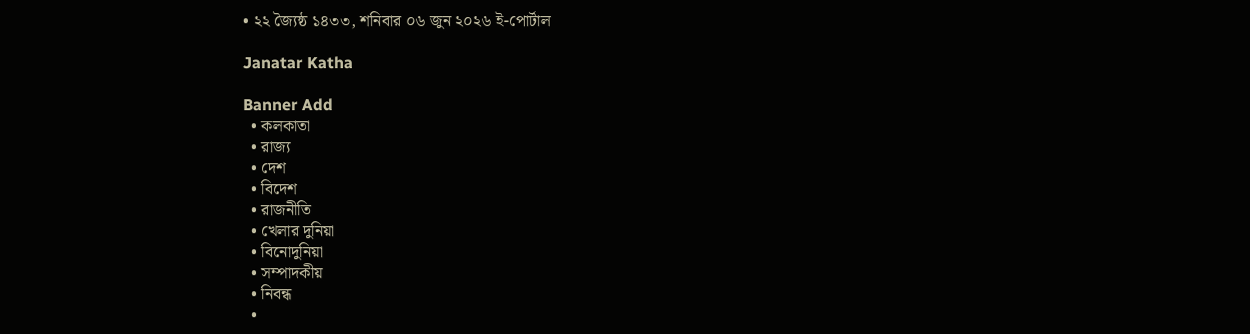• ২২ জ্যৈষ্ঠ ১৪৩৩, শনিবার ০৬ জুন ২০২৬ ই-পোর্টাল

Janatar Katha

Banner Add
  • কলকাতা
  • রাজ্য
  • দেশ
  • বিদেশ
  • রাজনীতি
  • খেলার দুনিয়া
  • বিনোদুনিয়া
  • সম্পাদকীয়
  • নিবন্ধ
  •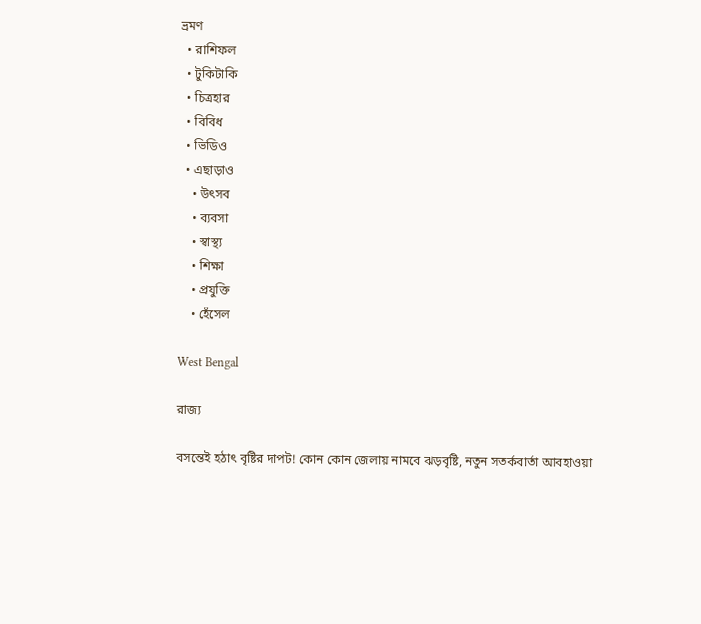ভ্রমণ
  • রাশিফল
  • টুকিটাকি
  • চিত্রহার
  • বিবিধ
  • ভিডিও
  • এছাড়াও
    • উৎসব
    • ব্যবসা
    • স্বাস্থ্য
    • শিক্ষা
    • প্রযুক্তি
    • হেঁসেল

West Bengal

রাজ্য

বসন্তেই হঠাৎ বৃষ্টির দাপট! কোন কোন জেলায় নামবে ঝড়বৃষ্টি, নতুন সতর্কবার্তা আবহাওয়া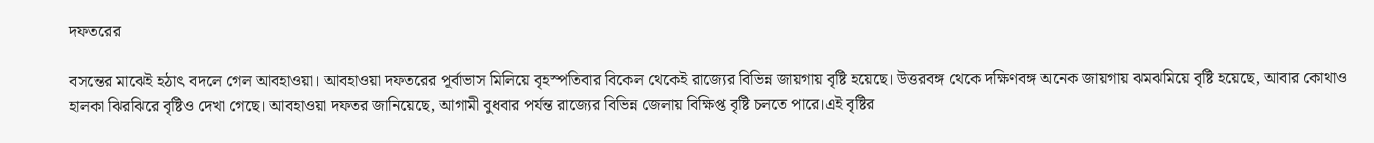দফতরের

বসন্তের মাঝেই হঠাৎ বদলে গেল আবহাওয়া। আবহাওয়া দফতরের পূর্বাভাস মিলিয়ে বৃহস্পতিবার বিকেল থেকেই রাজ্যের বিভিন্ন জায়গায় বৃষ্টি হয়েছে। উত্তরবঙ্গ থেকে দক্ষিণবঙ্গ অনেক জায়গায় ঝমঝমিয়ে বৃষ্টি হয়েছে, আবার কোথাও হালকা ঝিরঝিরে বৃষ্টিও দেখা গেছে। আবহাওয়া দফতর জানিয়েছে, আগামী বুধবার পর্যন্ত রাজ্যের বিভিন্ন জেলায় বিক্ষিপ্ত বৃষ্টি চলতে পারে।এই বৃষ্টির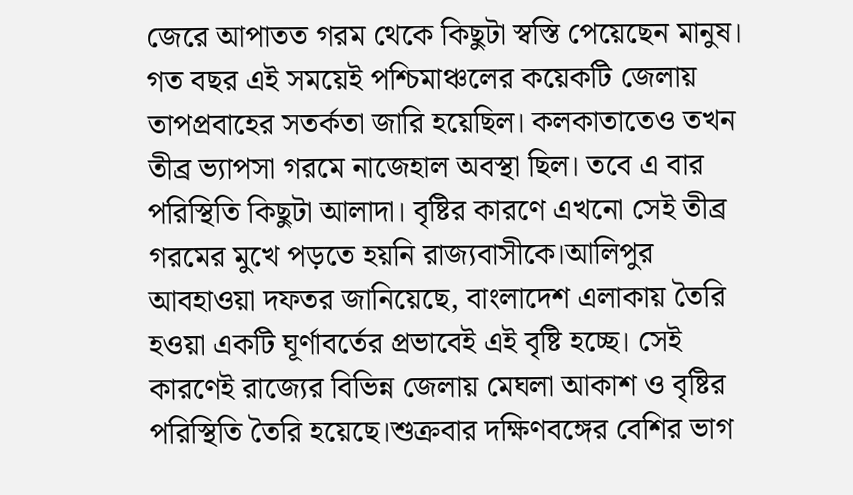জেরে আপাতত গরম থেকে কিছুটা স্বস্তি পেয়েছেন মানুষ। গত বছর এই সময়েই পশ্চিমাঞ্চলের কয়েকটি জেলায় তাপপ্রবাহের সতর্কতা জারি হয়েছিল। কলকাতাতেও তখন তীব্র ভ্যাপসা গরমে নাজেহাল অবস্থা ছিল। তবে এ বার পরিস্থিতি কিছুটা আলাদা। বৃষ্টির কারণে এখনো সেই তীব্র গরমের মুখে পড়তে হয়নি রাজ্যবাসীকে।আলিপুর আবহাওয়া দফতর জানিয়েছে, বাংলাদেশ এলাকায় তৈরি হওয়া একটি ঘূর্ণাবর্তের প্রভাবেই এই বৃষ্টি হচ্ছে। সেই কারণেই রাজ্যের বিভিন্ন জেলায় মেঘলা আকাশ ও বৃষ্টির পরিস্থিতি তৈরি হয়েছে।শুক্রবার দক্ষিণবঙ্গের বেশির ভাগ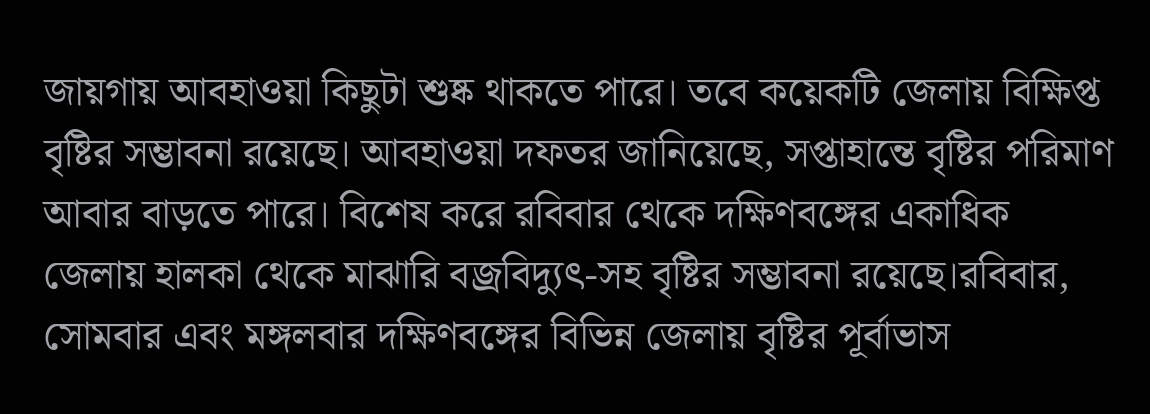জায়গায় আবহাওয়া কিছুটা শুষ্ক থাকতে পারে। তবে কয়েকটি জেলায় বিক্ষিপ্ত বৃষ্টির সম্ভাবনা রয়েছে। আবহাওয়া দফতর জানিয়েছে, সপ্তাহান্তে বৃষ্টির পরিমাণ আবার বাড়তে পারে। বিশেষ করে রবিবার থেকে দক্ষিণবঙ্গের একাধিক জেলায় হালকা থেকে মাঝারি বজ্রবিদ্যুৎ-সহ বৃষ্টির সম্ভাবনা রয়েছে।রবিবার, সোমবার এবং মঙ্গলবার দক্ষিণবঙ্গের বিভিন্ন জেলায় বৃষ্টির পূর্বাভাস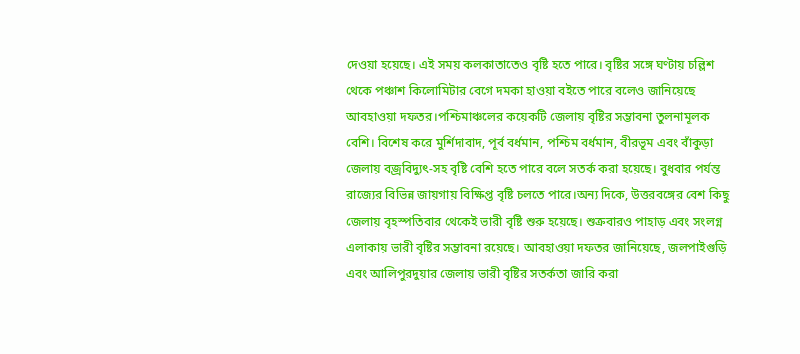দেওয়া হয়েছে। এই সময় কলকাতাতেও বৃষ্টি হতে পারে। বৃষ্টির সঙ্গে ঘণ্টায় চল্লিশ থেকে পঞ্চাশ কিলোমিটার বেগে দমকা হাওয়া বইতে পারে বলেও জানিয়েছে আবহাওয়া দফতর।পশ্চিমাঞ্চলের কয়েকটি জেলায় বৃষ্টির সম্ভাবনা তুলনামূলক বেশি। বিশেষ করে মুর্শিদাবাদ, পূর্ব বর্ধমান, পশ্চিম বর্ধমান, বীরভূম এবং বাঁকুড়া জেলায় বজ্রবিদ্যুৎ-সহ বৃষ্টি বেশি হতে পারে বলে সতর্ক করা হয়েছে। বুধবার পর্যন্ত রাজ্যের বিভিন্ন জায়গায় বিক্ষিপ্ত বৃষ্টি চলতে পারে।অন্য দিকে, উত্তরবঙ্গের বেশ কিছু জেলায় বৃহস্পতিবার থেকেই ভারী বৃষ্টি শুরু হয়েছে। শুক্রবারও পাহাড় এবং সংলগ্ন এলাকায় ভারী বৃষ্টির সম্ভাবনা রয়েছে। আবহাওয়া দফতর জানিয়েছে, জলপাইগুড়ি এবং আলিপুরদুয়ার জেলায় ভারী বৃষ্টির সতর্কতা জারি করা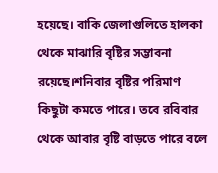হয়েছে। বাকি জেলাগুলিতে হালকা থেকে মাঝারি বৃষ্টির সম্ভাবনা রয়েছে।শনিবার বৃষ্টির পরিমাণ কিছুটা কমতে পারে। তবে রবিবার থেকে আবার বৃষ্টি বাড়তে পারে বলে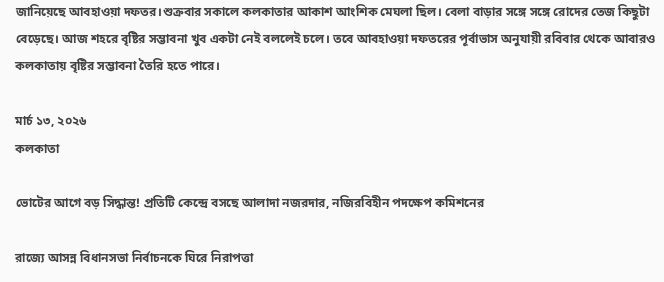জানিয়েছে আবহাওয়া দফতর।শুক্রবার সকালে কলকাতার আকাশ আংশিক মেঘলা ছিল। বেলা বাড়ার সঙ্গে সঙ্গে রোদের তেজ কিছুটা বেড়েছে। আজ শহরে বৃষ্টির সম্ভাবনা খুব একটা নেই বললেই চলে। তবে আবহাওয়া দফতরের পূর্বাভাস অনুযায়ী রবিবার থেকে আবারও কলকাতায় বৃষ্টির সম্ভাবনা তৈরি হতে পারে।

মার্চ ১৩, ২০২৬
কলকাতা

ভোটের আগে বড় সিদ্ধান্ত! প্রতিটি কেন্দ্রে বসছে আলাদা নজরদার, নজিরবিহীন পদক্ষেপ কমিশনের

রাজ্যে আসন্ন বিধানসভা নির্বাচনকে ঘিরে নিরাপত্তা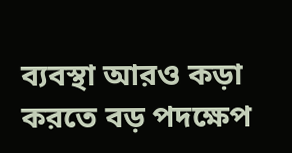ব্যবস্থা আরও কড়া করতে বড় পদক্ষেপ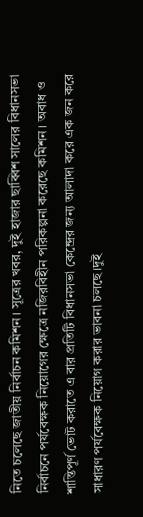নিতে চলেছে জাতীয় নির্বাচন কমিশন। সূত্রের খবর, দুই হাজার ছাব্বিশ সালের বিধানসভা নির্বাচনে পর্যবেক্ষক নিয়োগের ক্ষেত্রে নজিরবিহীন পরিকল্পনা করেছে কমিশন। অবাধ ও শান্তিপূর্ণ ভোট করাতে এ বার প্রতিটি বিধানসভা কেন্দ্রের জন্য আলাদা করে এক জন করে সাধারণ পর্যবেক্ষক নিয়োগ করার ভাবনা চলছে।দুই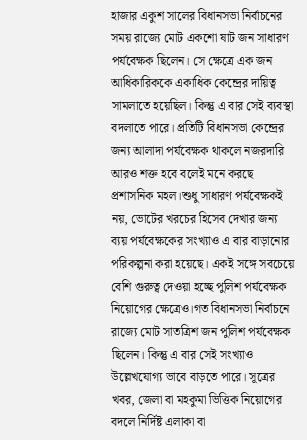হাজার একুশ সালের বিধানসভা নির্বাচনের সময় রাজ্যে মোট একশো ষাট জন সাধারণ পর্যবেক্ষক ছিলেন। সে ক্ষেত্রে এক জন আধিকারিককে একাধিক কেন্দ্রের দায়িত্ব সামলাতে হয়েছিল। কিন্তু এ বার সেই ব্যবস্থা বদলাতে পারে। প্রতিটি বিধানসভা কেন্দ্রের জন্য আলাদা পর্যবেক্ষক থাকলে নজরদারি আরও শক্ত হবে বলেই মনে করছে প্রশাসনিক মহল।শুধু সাধারণ পর্যবেক্ষকই নয়, ভোটের খরচের হিসেব দেখার জন্য ব্যয় পর্যবেক্ষকের সংখ্যাও এ বার বাড়ানোর পরিকল্পনা করা হয়েছে। একই সঙ্গে সবচেয়ে বেশি গুরুত্ব দেওয়া হচ্ছে পুলিশ পর্যবেক্ষক নিয়োগের ক্ষেত্রেও।গত বিধানসভা নির্বাচনে রাজ্যে মোট সাতত্রিশ জন পুলিশ পর্যবেক্ষক ছিলেন। কিন্তু এ বার সেই সংখ্যাও উল্লেখযোগ্য ভাবে বাড়তে পারে। সূত্রের খবর, জেলা বা মহকুমা ভিত্তিক নিয়োগের বদলে নির্দিষ্ট এলাকা বা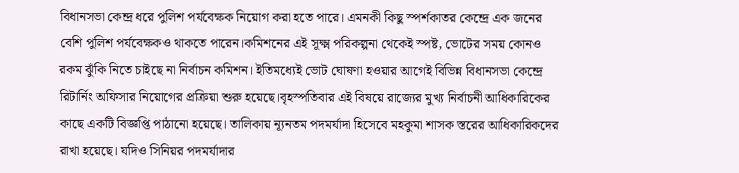বিধানসভা কেন্দ্র ধরে পুলিশ পর্যবেক্ষক নিয়োগ করা হতে পারে। এমনকী কিছু স্পর্শকাতর কেন্দ্রে এক জনের বেশি পুলিশ পর্যবেক্ষকও থাকতে পারেন।কমিশনের এই সূক্ষ্ম পরিকল্পনা থেকেই স্পষ্ট, ভোটের সময় কোনও রকম ঝুঁকি নিতে চাইছে না নির্বাচন কমিশন। ইতিমধ্যেই ভোট ঘোষণা হওয়ার আগেই বিভিন্ন বিধানসভা কেন্দ্রে রিটার্নিং অফিসার নিয়োগের প্রক্রিয়া শুরু হয়েছে।বৃহস্পতিবার এই বিষয়ে রাজ্যের মুখ্য নির্বাচনী আধিকারিকের কাছে একটি বিজ্ঞপ্তি পাঠানো হয়েছে। তালিকায় ন্যূনতম পদমর্যাদা হিসেবে মহকুমা শাসক স্তরের আধিকারিকদের রাখা হয়েছে। যদিও সিনিয়র পদমর্যাদার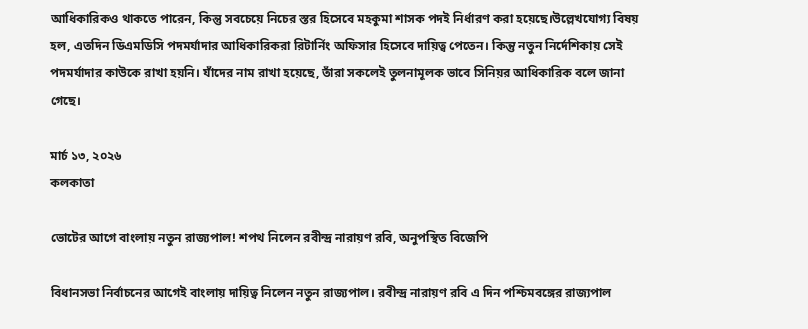আধিকারিকও থাকতে পারেন, কিন্তু সবচেয়ে নিচের স্তর হিসেবে মহকুমা শাসক পদই নির্ধারণ করা হয়েছে।উল্লেখযোগ্য বিষয় হল, এতদিন ডিএমডিসি পদমর্যাদার আধিকারিকরা রিটার্নিং অফিসার হিসেবে দায়িত্ব পেতেন। কিন্তু নতুন নির্দেশিকায় সেই পদমর্যাদার কাউকে রাখা হয়নি। যাঁদের নাম রাখা হয়েছে, তাঁরা সকলেই তুলনামূলক ভাবে সিনিয়র আধিকারিক বলে জানা গেছে।

মার্চ ১৩, ২০২৬
কলকাতা

ভোটের আগে বাংলায় নতুন রাজ্যপাল! শপথ নিলেন রবীন্দ্র নারায়ণ রবি, অনুপস্থিত বিজেপি

বিধানসভা নির্বাচনের আগেই বাংলায় দায়িত্ব নিলেন নতুন রাজ্যপাল। রবীন্দ্র নারায়ণ রবি এ দিন পশ্চিমবঙ্গের রাজ্যপাল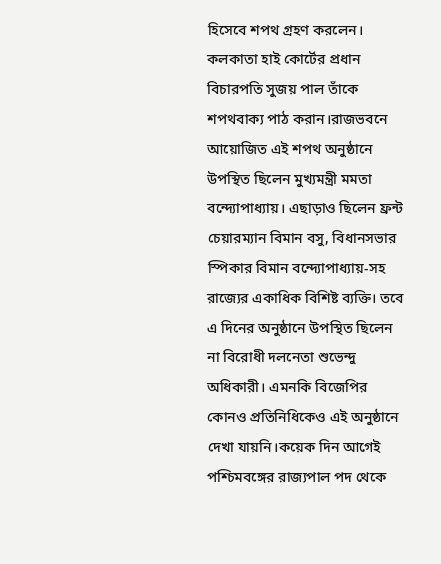হিসেবে শপথ গ্রহণ করলেন। কলকাতা হাই কোর্টের প্রধান বিচারপতি সুজয় পাল তাঁকে শপথবাক্য পাঠ করান।রাজভবনে আয়োজিত এই শপথ অনুষ্ঠানে উপস্থিত ছিলেন মুখ্যমন্ত্রী মমতা বন্দ্যোপাধ্যায়। এছাড়াও ছিলেন ফ্রন্ট চেয়ারম্যান বিমান বসু, বিধানসভার স্পিকার বিমান বন্দ্যোপাধ্যায়-সহ রাজ্যের একাধিক বিশিষ্ট ব্যক্তি। তবে এ দিনের অনুষ্ঠানে উপস্থিত ছিলেন না বিরোধী দলনেতা শুভেন্দু অধিকারী। এমনকি বিজেপির কোনও প্রতিনিধিকেও এই অনুষ্ঠানে দেখা যায়নি।কয়েক দিন আগেই পশ্চিমবঙ্গের রাজ্যপাল পদ থেকে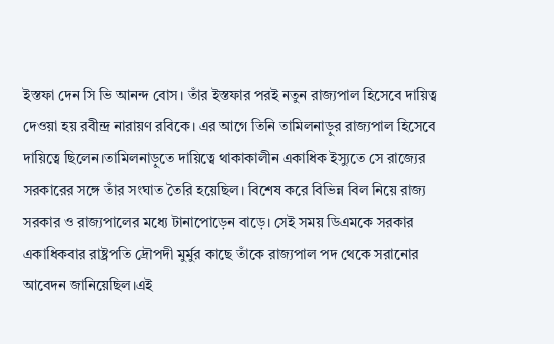ইস্তফা দেন সি ভি আনন্দ বোস। তাঁর ইস্তফার পরই নতুন রাজ্যপাল হিসেবে দায়িত্ব দেওয়া হয় রবীন্দ্র নারায়ণ রবিকে। এর আগে তিনি তামিলনাড়ুর রাজ্যপাল হিসেবে দায়িত্বে ছিলেন।তামিলনাড়ুতে দায়িত্বে থাকাকালীন একাধিক ইস্যুতে সে রাজ্যের সরকারের সঙ্গে তাঁর সংঘাত তৈরি হয়েছিল। বিশেষ করে বিভিন্ন বিল নিয়ে রাজ্য সরকার ও রাজ্যপালের মধ্যে টানাপোড়েন বাড়ে। সেই সময় ডিএমকে সরকার একাধিকবার রাষ্ট্রপতি দ্রৌপদী মুর্মুর কাছে তাঁকে রাজ্যপাল পদ থেকে সরানোর আবেদন জানিয়েছিল।এই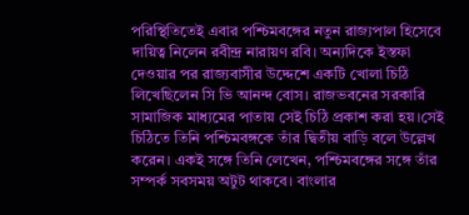পরিস্থিতিতেই এবার পশ্চিমবঙ্গের নতুন রাজ্যপাল হিসেবে দায়িত্ব নিলেন রবীন্দ্র নারায়ণ রবি। অন্যদিকে ইস্তফা দেওয়ার পর রাজ্যবাসীর উদ্দেশে একটি খোলা চিঠি লিখেছিলেন সি ভি আনন্দ বোস। রাজভবনের সরকারি সামাজিক মাধ্যমের পাতায় সেই চিঠি প্রকাশ করা হয়।সেই চিঠিতে তিনি পশ্চিমবঙ্গকে তাঁর দ্বিতীয় বাড়ি বলে উল্লেখ করেন। একই সঙ্গে তিনি লেখেন, পশ্চিমবঙ্গের সঙ্গে তাঁর সম্পর্ক সবসময় অটুট থাকবে। বাংলার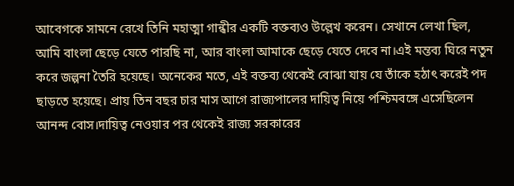আবেগকে সামনে রেখে তিনি মহাত্মা গান্ধীর একটি বক্তব্যও উল্লেখ করেন। সেখানে লেখা ছিল, আমি বাংলা ছেড়ে যেতে পারছি না, আর বাংলা আমাকে ছেড়ে যেতে দেবে না।এই মন্তব্য ঘিরে নতুন করে জল্পনা তৈরি হয়েছে। অনেকের মতে, এই বক্তব্য থেকেই বোঝা যায় যে তাঁকে হঠাৎ করেই পদ ছাড়তে হয়েছে। প্রায় তিন বছর চার মাস আগে রাজ্যপালের দায়িত্ব নিয়ে পশ্চিমবঙ্গে এসেছিলেন আনন্দ বোস।দায়িত্ব নেওয়ার পর থেকেই রাজ্য সরকারের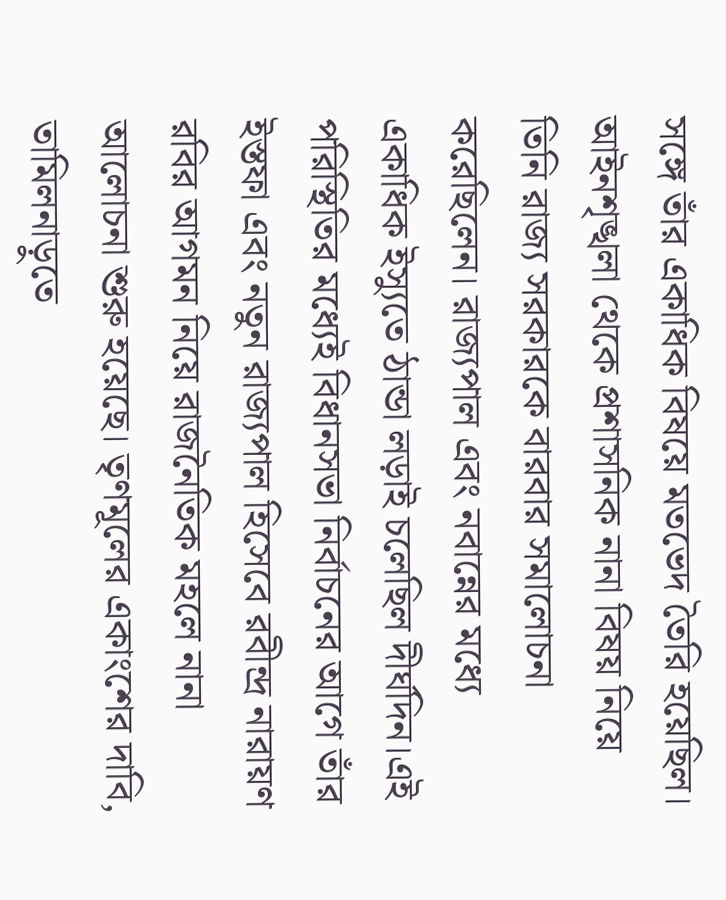সঙ্গে তাঁর একাধিক বিষয়ে মতভেদ তৈরি হয়েছিল। আইনশৃঙ্খলা থেকে প্রশাসনিক নানা বিষয় নিয়ে তিনি রাজ্য সরকারকে বারবার সমালোচনা করেছিলেন। রাজ্যপাল এবং নবান্নের মধ্যে একাধিক ইস্যুতে ঠান্ডা লড়াই চলেছিল দীর্ঘদিন।এই পরিস্থিতির মধ্যেই বিধানসভা নির্বাচনের আগে তাঁর ইস্তফা এবং নতুন রাজ্যপাল হিসেবে রবীন্দ্র নারায়ণ রবির আগমন নিয়ে রাজনৈতিক মহলে নানা আলোচনা শুরু হয়েছে। তৃণমূলের একাংশের দাবি, তামিলনাড়ুতে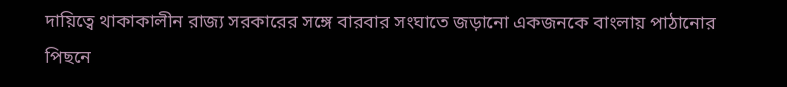দায়িত্বে থাকাকালীন রাজ্য সরকারের সঙ্গে বারবার সংঘাতে জড়ানো একজনকে বাংলায় পাঠানোর পিছনে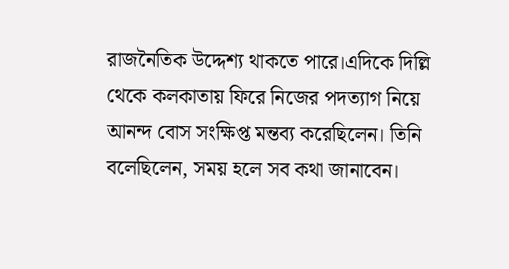রাজনৈতিক উদ্দেশ্য থাকতে পারে।এদিকে দিল্লি থেকে কলকাতায় ফিরে নিজের পদত্যাগ নিয়ে আনন্দ বোস সংক্ষিপ্ত মন্তব্য করেছিলেন। তিনি বলেছিলেন, সময় হলে সব কথা জানাবেন।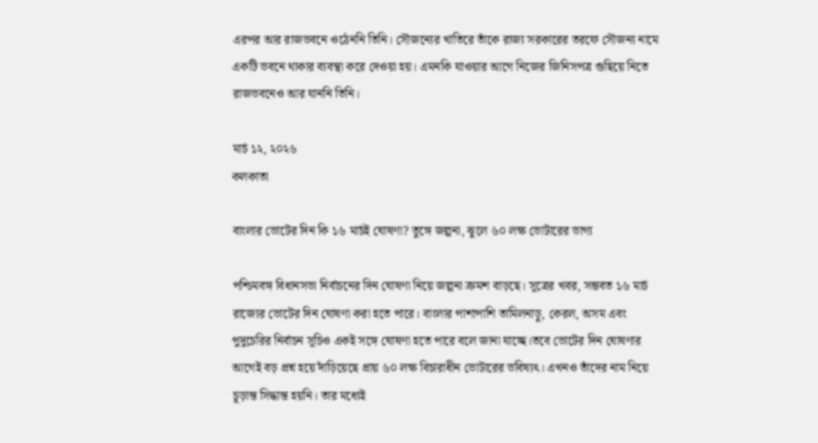এরপর আর রাজভবনে ওঠেননি তিনি। সৌজন্যের খাতিরে তাঁকে রাজ্য সরকারের তরফে সৌজন্য নামে একটি ভবনে থাকার ব্যবস্থা করে দেওয়া হয়। এমনকি যাওয়ার আগে নিজের জিনিসপত্র গুছিয়ে নিতে রাজভবনেও আর যাননি তিনি।

মার্চ ১২, ২০২৬
কলকাতা

বাংলার ভোটের দিন কি ১৬ মার্চই ঘোষণা? তুঙ্গে জল্পনা, ঝুলে ৬০ লক্ষ ভোটারের ভাগ্য

পশ্চিমবঙ্গ বিধানসভা নির্বাচনের দিন ঘোষণা নিয়ে জল্পনা ক্রমশ বাড়ছে। সূত্রের খবর, সম্ভবত ১৬ মার্চ রাজ্যের ভোটের দিন ঘোষণা করা হতে পারে। বাংলার পাশাপাশি তামিলনাড়ু, কেরল, অসম এবং পুদুচেরির নির্বাচন সূচিও একই সঙ্গে ঘোষণা হতে পারে বলে জানা যাচ্ছে।তবে ভোটের দিন ঘোষণার আগেই বড় প্রশ্ন হয়ে দাঁড়িয়েছে প্রায় ৬০ লক্ষ বিচারাধীন ভোটারের ভবিষ্যৎ। এখনও তাঁদের নাম নিয়ে চূড়ান্ত সিদ্ধান্ত হয়নি। তার মধ্যেই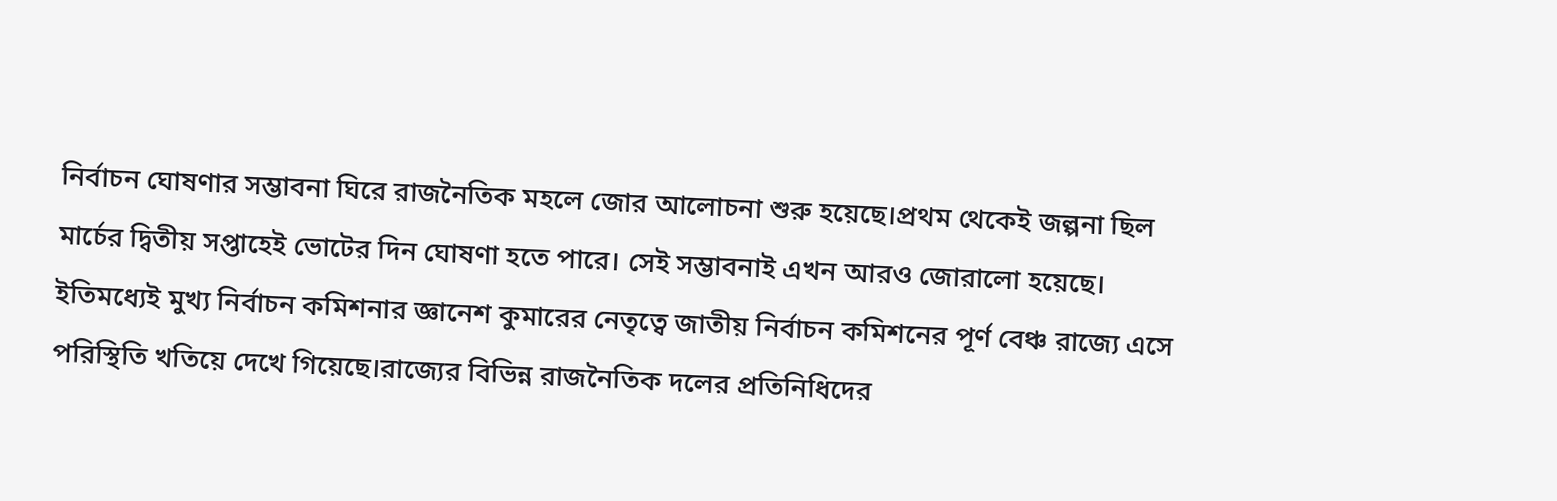নির্বাচন ঘোষণার সম্ভাবনা ঘিরে রাজনৈতিক মহলে জোর আলোচনা শুরু হয়েছে।প্রথম থেকেই জল্পনা ছিল মার্চের দ্বিতীয় সপ্তাহেই ভোটের দিন ঘোষণা হতে পারে। সেই সম্ভাবনাই এখন আরও জোরালো হয়েছে। ইতিমধ্যেই মুখ্য নির্বাচন কমিশনার জ্ঞানেশ কুমারের নেতৃত্বে জাতীয় নির্বাচন কমিশনের পূর্ণ বেঞ্চ রাজ্যে এসে পরিস্থিতি খতিয়ে দেখে গিয়েছে।রাজ্যের বিভিন্ন রাজনৈতিক দলের প্রতিনিধিদের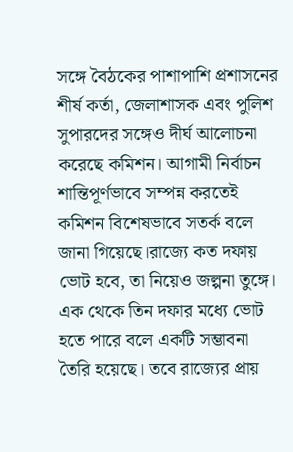সঙ্গে বৈঠকের পাশাপাশি প্রশাসনের শীর্ষ কর্তা, জেলাশাসক এবং পুলিশ সুপারদের সঙ্গেও দীর্ঘ আলোচনা করেছে কমিশন। আগামী নির্বাচন শান্তিপূর্ণভাবে সম্পন্ন করতেই কমিশন বিশেষভাবে সতর্ক বলে জানা গিয়েছে।রাজ্যে কত দফায় ভোট হবে, তা নিয়েও জল্পনা তুঙ্গে। এক থেকে তিন দফার মধ্যে ভোট হতে পারে বলে একটি সম্ভাবনা তৈরি হয়েছে। তবে রাজ্যের প্রায়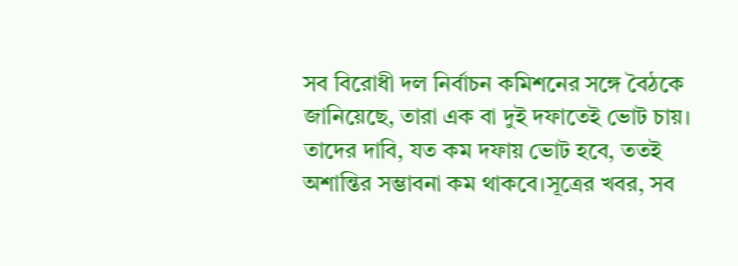সব বিরোধী দল নির্বাচন কমিশনের সঙ্গে বৈঠকে জানিয়েছে, তারা এক বা দুই দফাতেই ভোট চায়। তাদের দাবি, যত কম দফায় ভোট হবে, ততই অশান্তির সম্ভাবনা কম থাকবে।সূত্রের খবর, সব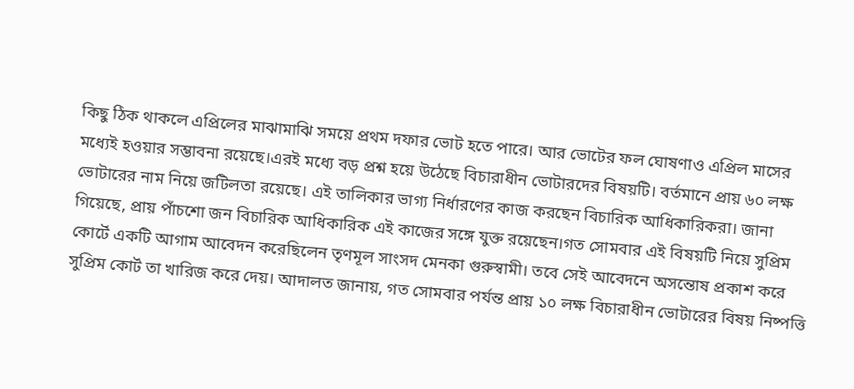কিছু ঠিক থাকলে এপ্রিলের মাঝামাঝি সময়ে প্রথম দফার ভোট হতে পারে। আর ভোটের ফল ঘোষণাও এপ্রিল মাসের মধ্যেই হওয়ার সম্ভাবনা রয়েছে।এরই মধ্যে বড় প্রশ্ন হয়ে উঠেছে বিচারাধীন ভোটারদের বিষয়টি। বর্তমানে প্রায় ৬০ লক্ষ ভোটারের নাম নিয়ে জটিলতা রয়েছে। এই তালিকার ভাগ্য নির্ধারণের কাজ করছেন বিচারিক আধিকারিকরা। জানা গিয়েছে, প্রায় পাঁচশো জন বিচারিক আধিকারিক এই কাজের সঙ্গে যুক্ত রয়েছেন।গত সোমবার এই বিষয়টি নিয়ে সুপ্রিম কোর্টে একটি আগাম আবেদন করেছিলেন তৃণমূল সাংসদ মেনকা গুরুস্বামী। তবে সেই আবেদনে অসন্তোষ প্রকাশ করে সুপ্রিম কোর্ট তা খারিজ করে দেয়। আদালত জানায়, গত সোমবার পর্যন্ত প্রায় ১০ লক্ষ বিচারাধীন ভোটারের বিষয় নিষ্পত্তি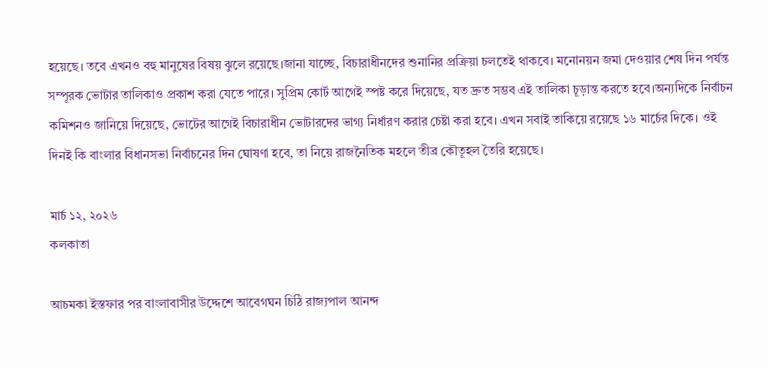হয়েছে। তবে এখনও বহু মানুষের বিষয় ঝুলে রয়েছে।জানা যাচ্ছে, বিচারাধীনদের শুনানির প্রক্রিয়া চলতেই থাকবে। মনোনয়ন জমা দেওয়ার শেষ দিন পর্যন্ত সম্পূরক ভোটার তালিকাও প্রকাশ করা যেতে পারে। সুপ্রিম কোর্ট আগেই স্পষ্ট করে দিয়েছে, যত দ্রুত সম্ভব এই তালিকা চূড়ান্ত করতে হবে।অন্যদিকে নির্বাচন কমিশনও জানিয়ে দিয়েছে, ভোটের আগেই বিচারাধীন ভোটারদের ভাগ্য নির্ধারণ করার চেষ্টা করা হবে। এখন সবাই তাকিয়ে রয়েছে ১৬ মার্চের দিকে। ওই দিনই কি বাংলার বিধানসভা নির্বাচনের দিন ঘোষণা হবে, তা নিয়ে রাজনৈতিক মহলে তীব্র কৌতূহল তৈরি হয়েছে।

মার্চ ১২, ২০২৬
কলকাতা

আচমকা ইস্তফার পর বাংলাবাসীর উদ্দেশে আবেগঘন চিঠি রাজ্যপাল আনন্দ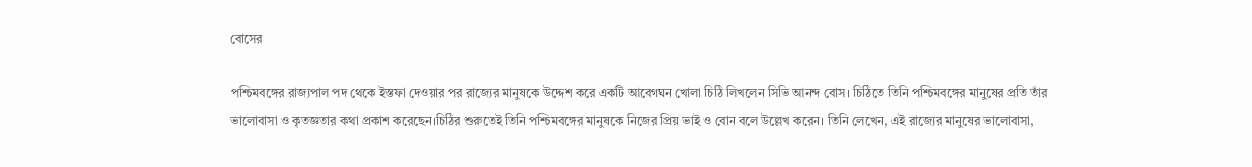বোসের

পশ্চিমবঙ্গের রাজ্যপাল পদ থেকে ইস্তফা দেওয়ার পর রাজ্যের মানুষকে উদ্দেশ করে একটি আবেগঘন খোলা চিঠি লিখলেন সিভি আনন্দ বোস। চিঠিতে তিনি পশ্চিমবঙ্গের মানুষের প্রতি তাঁর ভালোবাসা ও কৃতজ্ঞতার কথা প্রকাশ করেছেন।চিঠির শুরুতেই তিনি পশ্চিমবঙ্গের মানুষকে নিজের প্রিয় ভাই ও বোন বলে উল্লেখ করেন। তিনি লেখেন, এই রাজ্যের মানুষের ভালোবাসা,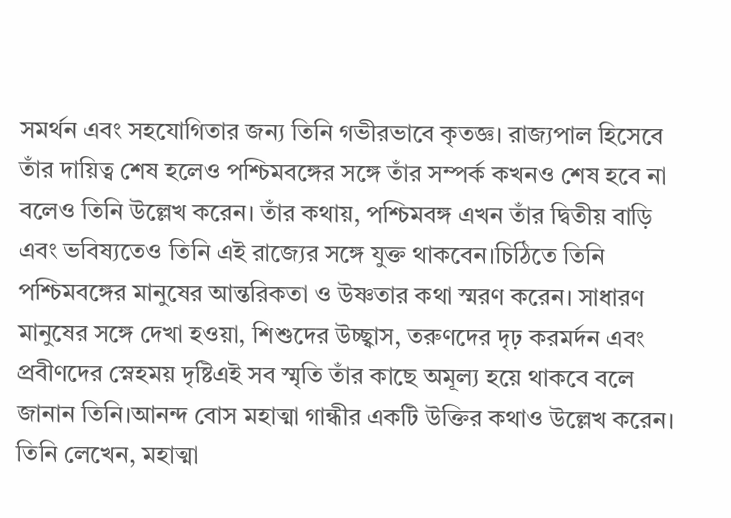সমর্থন এবং সহযোগিতার জন্য তিনি গভীরভাবে কৃতজ্ঞ। রাজ্যপাল হিসেবে তাঁর দায়িত্ব শেষ হলেও পশ্চিমবঙ্গের সঙ্গে তাঁর সম্পর্ক কখনও শেষ হবে না বলেও তিনি উল্লেখ করেন। তাঁর কথায়, পশ্চিমবঙ্গ এখন তাঁর দ্বিতীয় বাড়ি এবং ভবিষ্যতেও তিনি এই রাজ্যের সঙ্গে যুক্ত থাকবেন।চিঠিতে তিনি পশ্চিমবঙ্গের মানুষের আন্তরিকতা ও উষ্ণতার কথা স্মরণ করেন। সাধারণ মানুষের সঙ্গে দেখা হওয়া, শিশুদের উচ্ছ্বাস, তরুণদের দৃঢ় করমর্দন এবং প্রবীণদের স্নেহময় দৃষ্টিএই সব স্মৃতি তাঁর কাছে অমূল্য হয়ে থাকবে বলে জানান তিনি।আনন্দ বোস মহাত্মা গান্ধীর একটি উক্তির কথাও উল্লেখ করেন। তিনি লেখেন, মহাত্মা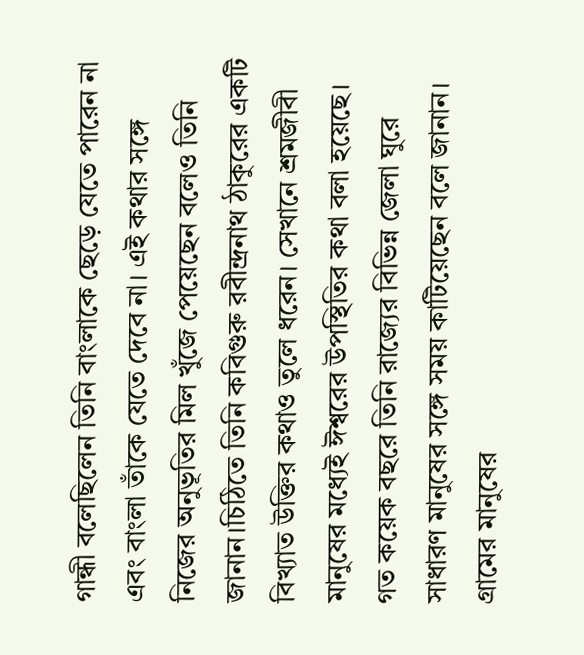গান্ধী বলেছিলেন তিনি বাংলাকে ছেড়ে যেতে পারেন না এবং বাংলা তাঁকে যেতে দেবে না। এই কথার সঙ্গে নিজের অনুভূতির মিল খুঁজে পেয়েছেন বলেও তিনি জানান।চিঠিতে তিনি কবিগুরু রবীন্দ্রনাথ ঠাকুরের একটি বিখ্যাত উক্তির কথাও তুলে ধরেন। সেখানে শ্রমজীবী মানুষের মধ্যেই ঈশ্বরের উপস্থিতির কথা বলা হয়েছে। গত কয়েক বছরে তিনি রাজ্যের বিভিন্ন জেলা ঘুরে সাধারণ মানুষের সঙ্গে সময় কাটিয়েছেন বলে জানান। গ্রামের মানুষের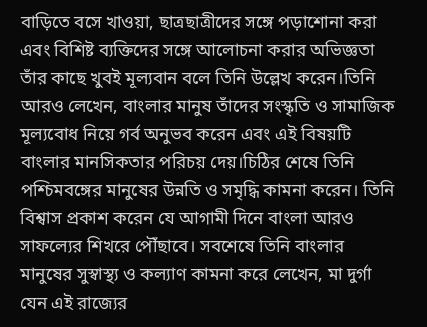বাড়িতে বসে খাওয়া, ছাত্রছাত্রীদের সঙ্গে পড়াশোনা করা এবং বিশিষ্ট ব্যক্তিদের সঙ্গে আলোচনা করার অভিজ্ঞতা তাঁর কাছে খুবই মূল্যবান বলে তিনি উল্লেখ করেন।তিনি আরও লেখেন, বাংলার মানুষ তাঁদের সংস্কৃতি ও সামাজিক মূল্যবোধ নিয়ে গর্ব অনুভব করেন এবং এই বিষয়টি বাংলার মানসিকতার পরিচয় দেয়।চিঠির শেষে তিনি পশ্চিমবঙ্গের মানুষের উন্নতি ও সমৃদ্ধি কামনা করেন। তিনি বিশ্বাস প্রকাশ করেন যে আগামী দিনে বাংলা আরও সাফল্যের শিখরে পৌঁছাবে। সবশেষে তিনি বাংলার মানুষের সুস্বাস্থ্য ও কল্যাণ কামনা করে লেখেন, মা দুর্গা যেন এই রাজ্যের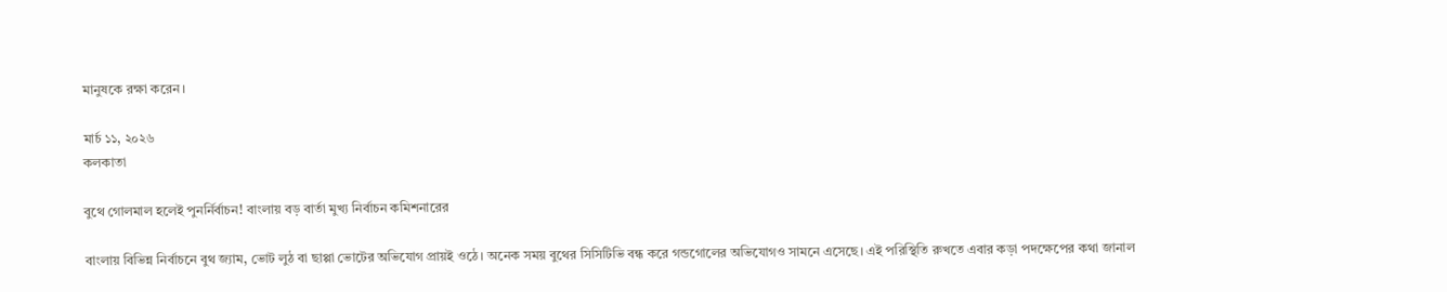মানুষকে রক্ষা করেন।

মার্চ ১১, ২০২৬
কলকাতা

বুথে গোলমাল হলেই পুনর্নির্বাচন! বাংলায় বড় বার্তা মুখ্য নির্বাচন কমিশনারের

বাংলায় বিভিন্ন নির্বাচনে বুথ জ্যাম, ভোট লুঠ বা ছাপ্পা ভোটের অভিযোগ প্রায়ই ওঠে। অনেক সময় বুথের সিসিটিভি বন্ধ করে গন্ডগোলের অভিযোগও সামনে এসেছে। এই পরিস্থিতি রুখতে এবার কড়া পদক্ষেপের কথা জানাল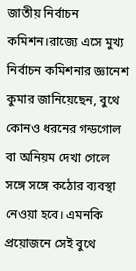জাতীয় নির্বাচন কমিশন।রাজ্যে এসে মুখ্য নির্বাচন কমিশনার জ্ঞানেশ কুমার জানিয়েছেন, বুথে কোনও ধরনের গন্ডগোল বা অনিয়ম দেখা গেলে সঙ্গে সঙ্গে কঠোর ব্যবস্থা নেওয়া হবে। এমনকি প্রয়োজনে সেই বুথে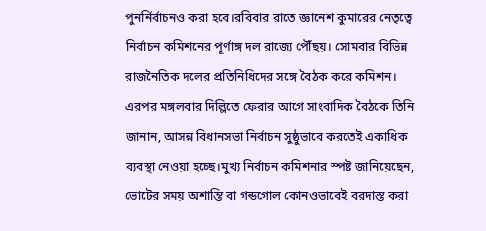পুনর্নির্বাচনও করা হবে।রবিবার রাতে জ্ঞানেশ কুমারের নেতৃত্বে নির্বাচন কমিশনের পূর্ণাঙ্গ দল রাজ্যে পৌঁছয়। সোমবার বিভিন্ন রাজনৈতিক দলের প্রতিনিধিদের সঙ্গে বৈঠক করে কমিশন। এরপর মঙ্গলবার দিল্লিতে ফেরার আগে সাংবাদিক বৈঠকে তিনি জানান, আসন্ন বিধানসভা নির্বাচন সুষ্ঠুভাবে করতেই একাধিক ব্যবস্থা নেওয়া হচ্ছে।মুখ্য নির্বাচন কমিশনার স্পষ্ট জানিয়েছেন, ভোটের সময় অশান্তি বা গন্ডগোল কোনওভাবেই বরদাস্ত করা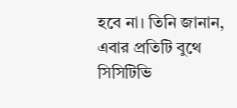হবে না। তিনি জানান, এবার প্রতিটি বুথে সিসিটিভি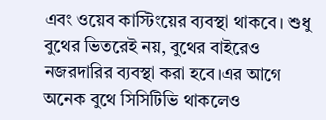এবং ওয়েব কাস্টিংয়ের ব্যবস্থা থাকবে। শুধু বুথের ভিতরেই নয়, বুথের বাইরেও নজরদারির ব্যবস্থা করা হবে।এর আগে অনেক বুথে সিসিটিভি থাকলেও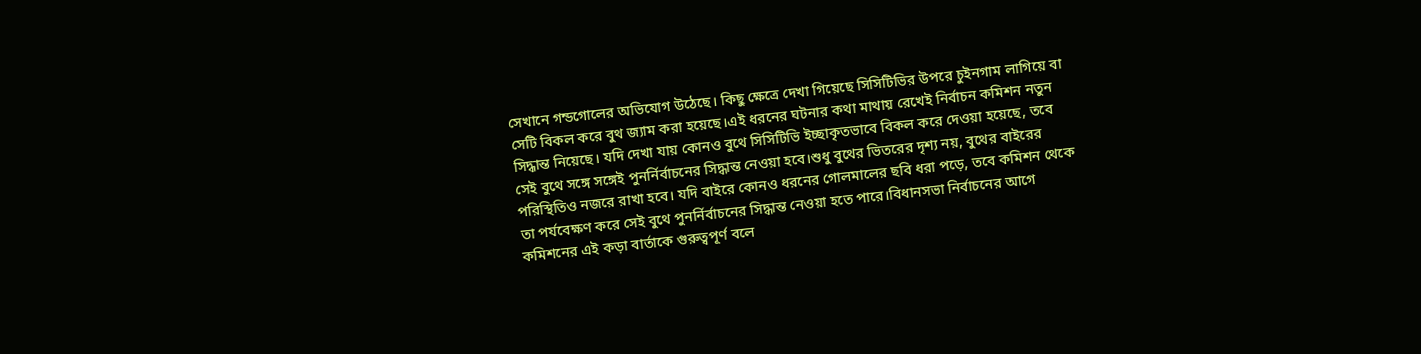সেখানে গন্ডগোলের অভিযোগ উঠেছে। কিছু ক্ষেত্রে দেখা গিয়েছে সিসিটিভির উপরে চুইনগাম লাগিয়ে বা সেটি বিকল করে বুথ জ্যাম করা হয়েছে।এই ধরনের ঘটনার কথা মাথায় রেখেই নির্বাচন কমিশন নতুন সিদ্ধান্ত নিয়েছে। যদি দেখা যায় কোনও বুথে সিসিটিভি ইচ্ছাকৃতভাবে বিকল করে দেওয়া হয়েছে, তবে সেই বুথে সঙ্গে সঙ্গেই পুনর্নির্বাচনের সিদ্ধান্ত নেওয়া হবে।শুধু বুথের ভিতরের দৃশ্য নয়, বুথের বাইরের পরিস্থিতিও নজরে রাখা হবে। যদি বাইরে কোনও ধরনের গোলমালের ছবি ধরা পড়ে, তবে কমিশন থেকে তা পর্যবেক্ষণ করে সেই বুথে পুনর্নির্বাচনের সিদ্ধান্ত নেওয়া হতে পারে।বিধানসভা নির্বাচনের আগে কমিশনের এই কড়া বার্তাকে গুরুত্বপূর্ণ বলে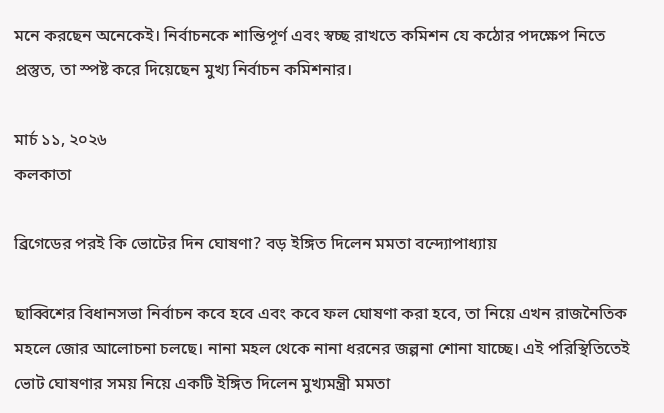মনে করছেন অনেকেই। নির্বাচনকে শান্তিপূর্ণ এবং স্বচ্ছ রাখতে কমিশন যে কঠোর পদক্ষেপ নিতে প্রস্তুত, তা স্পষ্ট করে দিয়েছেন মুখ্য নির্বাচন কমিশনার।

মার্চ ১১, ২০২৬
কলকাতা

ব্রিগেডের পরই কি ভোটের দিন ঘোষণা? বড় ইঙ্গিত দিলেন মমতা বন্দ্যোপাধ্যায়

ছাব্বিশের বিধানসভা নির্বাচন কবে হবে এবং কবে ফল ঘোষণা করা হবে, তা নিয়ে এখন রাজনৈতিক মহলে জোর আলোচনা চলছে। নানা মহল থেকে নানা ধরনের জল্পনা শোনা যাচ্ছে। এই পরিস্থিতিতেই ভোট ঘোষণার সময় নিয়ে একটি ইঙ্গিত দিলেন মুখ্যমন্ত্রী মমতা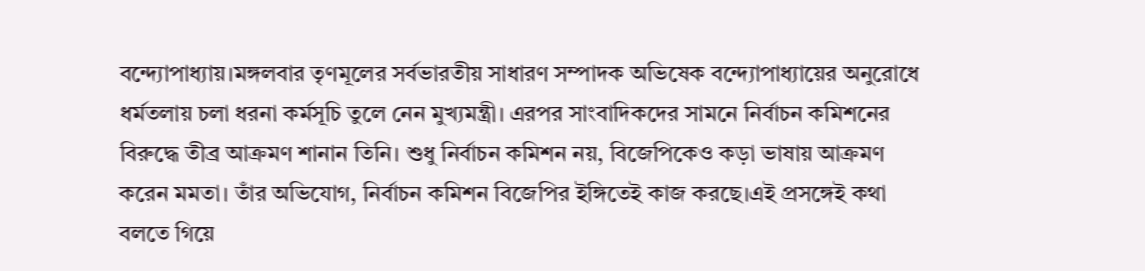বন্দ্যোপাধ্যায়।মঙ্গলবার তৃণমূলের সর্বভারতীয় সাধারণ সম্পাদক অভিষেক বন্দ্যোপাধ্যায়ের অনুরোধে ধর্মতলায় চলা ধরনা কর্মসূচি তুলে নেন মুখ্যমন্ত্রী। এরপর সাংবাদিকদের সামনে নির্বাচন কমিশনের বিরুদ্ধে তীব্র আক্রমণ শানান তিনি। শুধু নির্বাচন কমিশন নয়, বিজেপিকেও কড়া ভাষায় আক্রমণ করেন মমতা। তাঁর অভিযোগ, নির্বাচন কমিশন বিজেপির ইঙ্গিতেই কাজ করছে।এই প্রসঙ্গেই কথা বলতে গিয়ে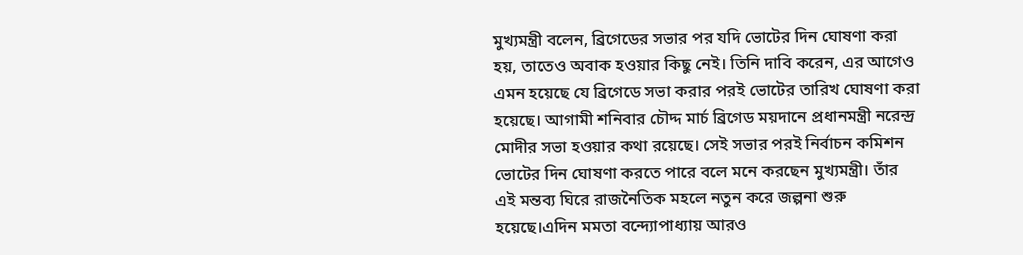মুখ্যমন্ত্রী বলেন, ব্রিগেডের সভার পর যদি ভোটের দিন ঘোষণা করা হয়, তাতেও অবাক হওয়ার কিছু নেই। তিনি দাবি করেন, এর আগেও এমন হয়েছে যে ব্রিগেডে সভা করার পরই ভোটের তারিখ ঘোষণা করা হয়েছে। আগামী শনিবার চৌদ্দ মার্চ ব্রিগেড ময়দানে প্রধানমন্ত্রী নরেন্দ্র মোদীর সভা হওয়ার কথা রয়েছে। সেই সভার পরই নির্বাচন কমিশন ভোটের দিন ঘোষণা করতে পারে বলে মনে করছেন মুখ্যমন্ত্রী। তাঁর এই মন্তব্য ঘিরে রাজনৈতিক মহলে নতুন করে জল্পনা শুরু হয়েছে।এদিন মমতা বন্দ্যোপাধ্যায় আরও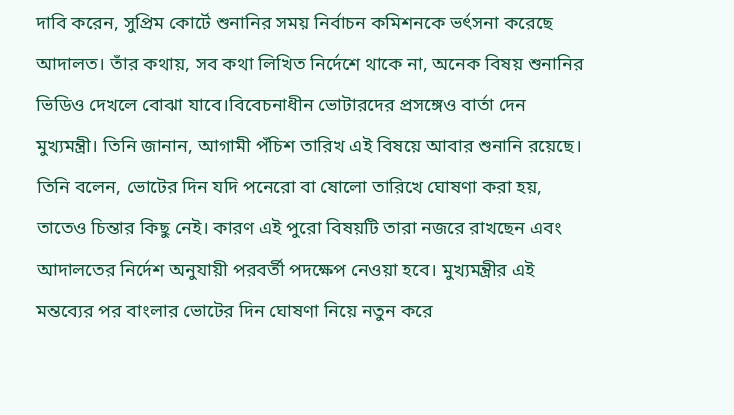দাবি করেন, সুপ্রিম কোর্টে শুনানির সময় নির্বাচন কমিশনকে ভর্ৎসনা করেছে আদালত। তাঁর কথায়, সব কথা লিখিত নির্দেশে থাকে না, অনেক বিষয় শুনানির ভিডিও দেখলে বোঝা যাবে।বিবেচনাধীন ভোটারদের প্রসঙ্গেও বার্তা দেন মুখ্যমন্ত্রী। তিনি জানান, আগামী পঁচিশ তারিখ এই বিষয়ে আবার শুনানি রয়েছে। তিনি বলেন, ভোটের দিন যদি পনেরো বা ষোলো তারিখে ঘোষণা করা হয়, তাতেও চিন্তার কিছু নেই। কারণ এই পুরো বিষয়টি তারা নজরে রাখছেন এবং আদালতের নির্দেশ অনুযায়ী পরবর্তী পদক্ষেপ নেওয়া হবে। মুখ্যমন্ত্রীর এই মন্তব্যের পর বাংলার ভোটের দিন ঘোষণা নিয়ে নতুন করে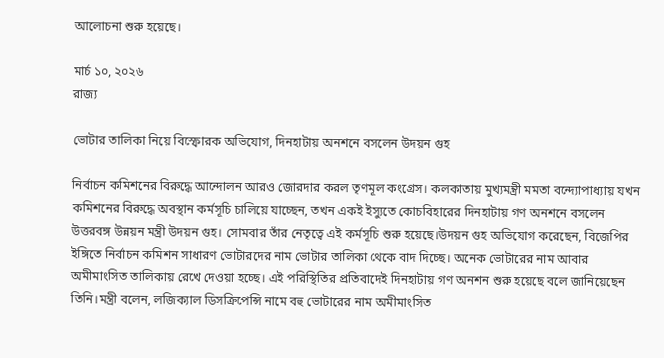আলোচনা শুরু হয়েছে।

মার্চ ১০, ২০২৬
রাজ্য

ভোটার তালিকা নিয়ে বিস্ফোরক অভিযোগ, দিনহাটায় অনশনে বসলেন উদয়ন গুহ

নির্বাচন কমিশনের বিরুদ্ধে আন্দোলন আরও জোরদার করল তৃণমূল কংগ্রেস। কলকাতায় মুখ্যমন্ত্রী মমতা বন্দ্যোপাধ্যায় যখন কমিশনের বিরুদ্ধে অবস্থান কর্মসূচি চালিয়ে যাচ্ছেন, তখন একই ইস্যুতে কোচবিহারের দিনহাটায় গণ অনশনে বসলেন উত্তরবঙ্গ উন্নয়ন মন্ত্রী উদয়ন গুহ। সোমবার তাঁর নেতৃত্বে এই কর্মসূচি শুরু হয়েছে।উদয়ন গুহ অভিযোগ করেছেন, বিজেপির ইঙ্গিতে নির্বাচন কমিশন সাধারণ ভোটারদের নাম ভোটার তালিকা থেকে বাদ দিচ্ছে। অনেক ভোটারের নাম আবার অমীমাংসিত তালিকায় রেখে দেওয়া হচ্ছে। এই পরিস্থিতির প্রতিবাদেই দিনহাটায় গণ অনশন শুরু হয়েছে বলে জানিয়েছেন তিনি।মন্ত্রী বলেন, লজিক্যাল ডিসক্রিপেন্সি নামে বহু ভোটারের নাম অমীমাংসিত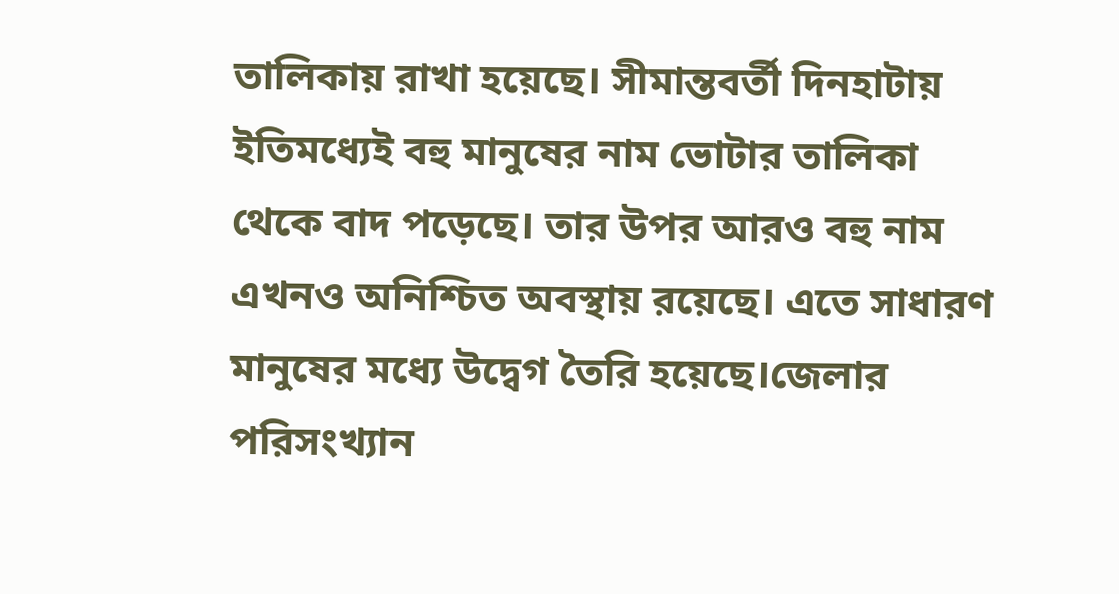তালিকায় রাখা হয়েছে। সীমান্তবর্তী দিনহাটায় ইতিমধ্যেই বহু মানুষের নাম ভোটার তালিকা থেকে বাদ পড়েছে। তার উপর আরও বহু নাম এখনও অনিশ্চিত অবস্থায় রয়েছে। এতে সাধারণ মানুষের মধ্যে উদ্বেগ তৈরি হয়েছে।জেলার পরিসংখ্যান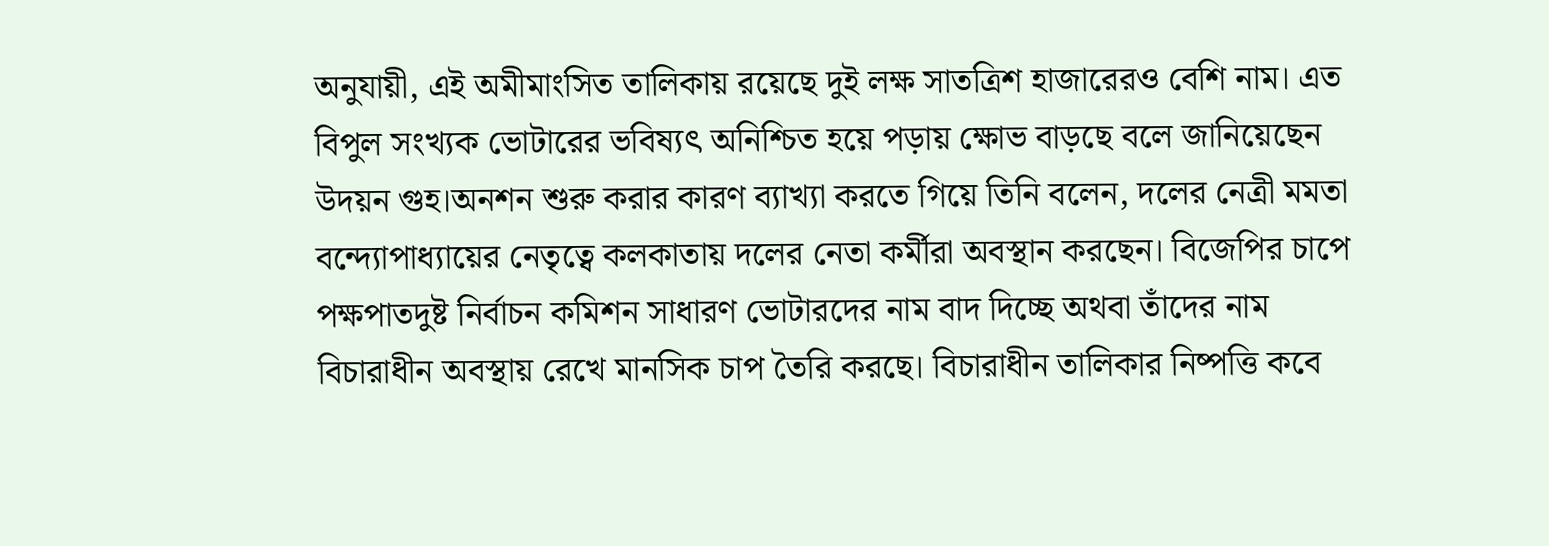অনুযায়ী, এই অমীমাংসিত তালিকায় রয়েছে দুই লক্ষ সাতত্রিশ হাজারেরও বেশি নাম। এত বিপুল সংখ্যক ভোটারের ভবিষ্যৎ অনিশ্চিত হয়ে পড়ায় ক্ষোভ বাড়ছে বলে জানিয়েছেন উদয়ন গুহ।অনশন শুরু করার কারণ ব্যাখ্যা করতে গিয়ে তিনি বলেন, দলের নেত্রী মমতা বন্দ্যোপাধ্যায়ের নেতৃত্বে কলকাতায় দলের নেতা কর্মীরা অবস্থান করছেন। বিজেপির চাপে পক্ষপাতদুষ্ট নির্বাচন কমিশন সাধারণ ভোটারদের নাম বাদ দিচ্ছে অথবা তাঁদের নাম বিচারাধীন অবস্থায় রেখে মানসিক চাপ তৈরি করছে। বিচারাধীন তালিকার নিষ্পত্তি কবে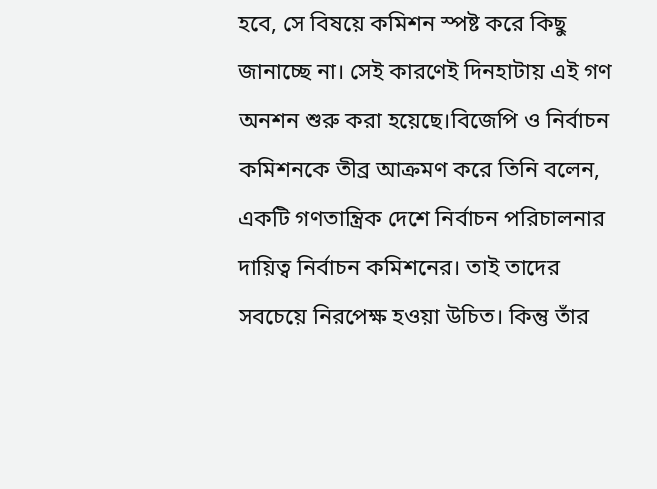হবে, সে বিষয়ে কমিশন স্পষ্ট করে কিছু জানাচ্ছে না। সেই কারণেই দিনহাটায় এই গণ অনশন শুরু করা হয়েছে।বিজেপি ও নির্বাচন কমিশনকে তীব্র আক্রমণ করে তিনি বলেন, একটি গণতান্ত্রিক দেশে নির্বাচন পরিচালনার দায়িত্ব নির্বাচন কমিশনের। তাই তাদের সবচেয়ে নিরপেক্ষ হওয়া উচিত। কিন্তু তাঁর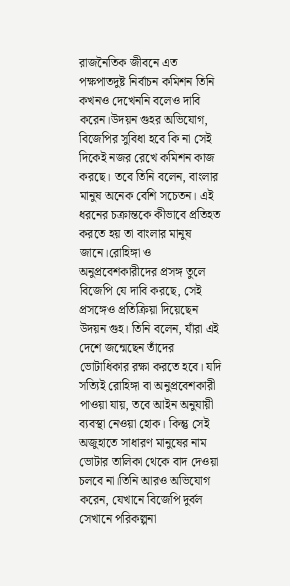রাজনৈতিক জীবনে এত পক্ষপাতদুষ্ট নির্বাচন কমিশন তিনি কখনও দেখেননি বলেও দাবি করেন।উদয়ন গুহর অভিযোগ, বিজেপির সুবিধা হবে কি না সেই দিকেই নজর রেখে কমিশন কাজ করছে। তবে তিনি বলেন, বাংলার মানুষ অনেক বেশি সচেতন। এই ধরনের চক্রান্তকে কীভাবে প্রতিহত করতে হয় তা বাংলার মানুষ জানে।রোহিঙ্গা ও অনুপ্রবেশকারীদের প্রসঙ্গ তুলে বিজেপি যে দাবি করছে, সেই প্রসঙ্গেও প্রতিক্রিয়া দিয়েছেন উদয়ন গুহ। তিনি বলেন, যাঁরা এই দেশে জন্মেছেন তাঁদের ভোটাধিকার রক্ষা করতে হবে। যদি সত্যিই রোহিঙ্গা বা অনুপ্রবেশকারী পাওয়া যায়, তবে আইন অনুযায়ী ব্যবস্থা নেওয়া হোক। কিন্তু সেই অজুহাতে সাধারণ মানুষের নাম ভোটার তালিকা থেকে বাদ দেওয়া চলবে না।তিনি আরও অভিযোগ করেন, যেখানে বিজেপি দুর্বল সেখানে পরিকল্পনা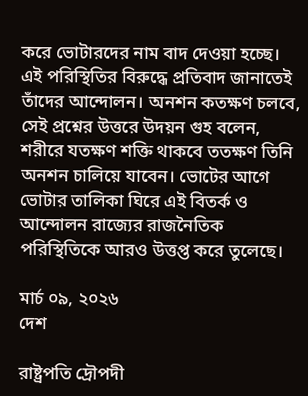করে ভোটারদের নাম বাদ দেওয়া হচ্ছে। এই পরিস্থিতির বিরুদ্ধে প্রতিবাদ জানাতেই তাঁদের আন্দোলন। অনশন কতক্ষণ চলবে, সেই প্রশ্নের উত্তরে উদয়ন গুহ বলেন, শরীরে যতক্ষণ শক্তি থাকবে ততক্ষণ তিনি অনশন চালিয়ে যাবেন। ভোটের আগে ভোটার তালিকা ঘিরে এই বিতর্ক ও আন্দোলন রাজ্যের রাজনৈতিক পরিস্থিতিকে আরও উত্তপ্ত করে তুলেছে।

মার্চ ০৯, ২০২৬
দেশ

রাষ্ট্রপতি দ্রৌপদী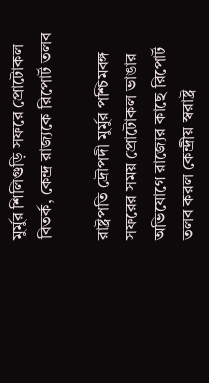মুর্মুর শিলিগুড়ি সফরে প্রোটোকল বিতর্ক, কেন্দ্র রাজ্যকে রিপোর্ট তলব

রাষ্ট্রপতি দ্রৌপদী মুর্মুর পশ্চিমবঙ্গ সফরের সময় প্রোটোকল ভাঙার অভিযোগে রাজ্যের কাছে রিপোর্ট তলব করল কেন্দ্রীয় স্বরাষ্ট্র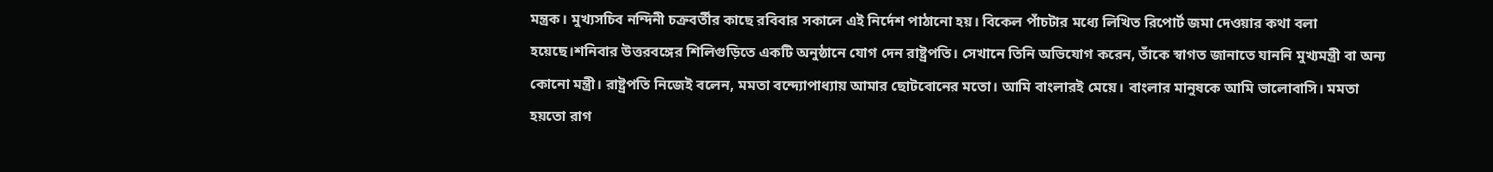মন্ত্রক। মুখ্যসচিব নন্দিনী চক্রবর্তীর কাছে রবিবার সকালে এই নির্দেশ পাঠানো হয়। বিকেল পাঁচটার মধ্যে লিখিত রিপোর্ট জমা দেওয়ার কথা বলা হয়েছে।শনিবার উত্তরবঙ্গের শিলিগুড়িতে একটি অনুষ্ঠানে যোগ দেন রাষ্ট্রপতি। সেখানে তিনি অভিযোগ করেন, তাঁকে স্বাগত জানাতে যাননি মুখ্যমন্ত্রী বা অন্য কোনো মন্ত্রী। রাষ্ট্রপতি নিজেই বলেন, মমতা বন্দ্যোপাধ্যায় আমার ছোটবোনের মতো। আমি বাংলারই মেয়ে। বাংলার মানুষকে আমি ভালোবাসি। মমতা হয়তো রাগ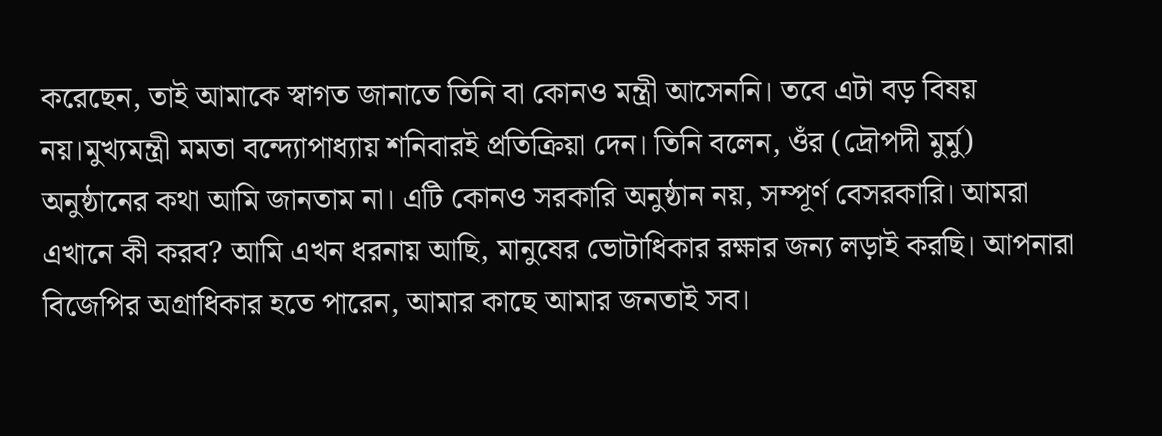করেছেন, তাই আমাকে স্বাগত জানাতে তিনি বা কোনও মন্ত্রী আসেননি। তবে এটা বড় বিষয় নয়।মুখ্যমন্ত্রী মমতা বন্দ্যোপাধ্যায় শনিবারই প্রতিক্রিয়া দেন। তিনি বলেন, ওঁর (দ্রৌপদী মুর্মু) অনুষ্ঠানের কথা আমি জানতাম না। এটি কোনও সরকারি অনুষ্ঠান নয়, সম্পূর্ণ বেসরকারি। আমরা এখানে কী করব? আমি এখন ধরনায় আছি, মানুষের ভোটাধিকার রক্ষার জন্য লড়াই করছি। আপনারা বিজেপির অগ্রাধিকার হতে পারেন, আমার কাছে আমার জনতাই সব।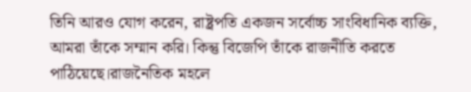তিনি আরও যোগ করেন, রাষ্ট্রপতি একজন সর্বোচ্চ সাংবিধানিক ব্যক্তি, আমরা তাঁকে সম্মান করি। কিন্তু বিজেপি তাঁকে রাজনীতি করতে পাঠিয়েছে।রাজনৈতিক মহলে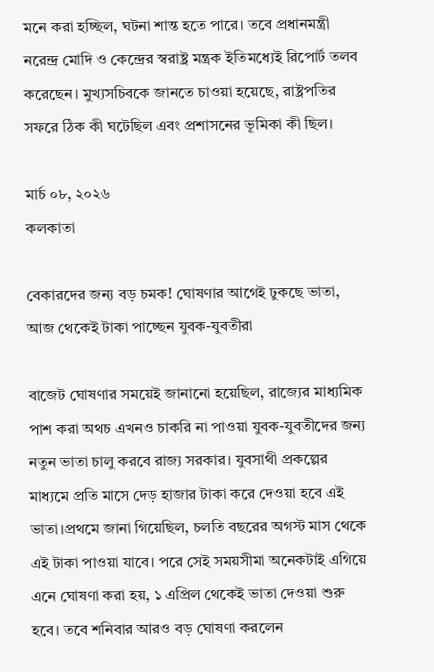মনে করা হচ্ছিল, ঘটনা শান্ত হতে পারে। তবে প্রধানমন্ত্রী নরেন্দ্র মোদি ও কেন্দ্রের স্বরাষ্ট্র মন্ত্রক ইতিমধ্যেই রিপোর্ট তলব করেছেন। মুখ্যসচিবকে জানতে চাওয়া হয়েছে, রাষ্ট্রপতির সফরে ঠিক কী ঘটেছিল এবং প্রশাসনের ভূমিকা কী ছিল।

মার্চ ০৮, ২০২৬
কলকাতা

বেকারদের জন্য বড় চমক! ঘোষণার আগেই ঢুকছে ভাতা, আজ থেকেই টাকা পাচ্ছেন যুবক-যুবতীরা

বাজেট ঘোষণার সময়েই জানানো হয়েছিল, রাজ্যের মাধ্যমিক পাশ করা অথচ এখনও চাকরি না পাওয়া যুবক-যুবতীদের জন্য নতুন ভাতা চালু করবে রাজ্য সরকার। যুবসাথী প্রকল্পের মাধ্যমে প্রতি মাসে দেড় হাজার টাকা করে দেওয়া হবে এই ভাতা।প্রথমে জানা গিয়েছিল, চলতি বছরের অগস্ট মাস থেকে এই টাকা পাওয়া যাবে। পরে সেই সময়সীমা অনেকটাই এগিয়ে এনে ঘোষণা করা হয়, ১ এপ্রিল থেকেই ভাতা দেওয়া শুরু হবে। তবে শনিবার আরও বড় ঘোষণা করলেন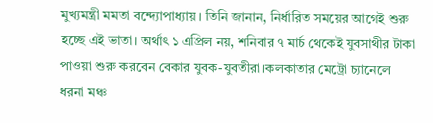মুখ্যমন্ত্রী মমতা বন্দ্যোপাধ্যায়। তিনি জানান, নির্ধারিত সময়ের আগেই শুরু হচ্ছে এই ভাতা। অর্থাৎ ১ এপ্রিল নয়, শনিবার ৭ মার্চ থেকেই যুবসাথীর টাকা পাওয়া শুরু করবেন বেকার যুবক-যুবতীরা।কলকাতার মেট্রো চ্যানেলে ধরনা মঞ্চ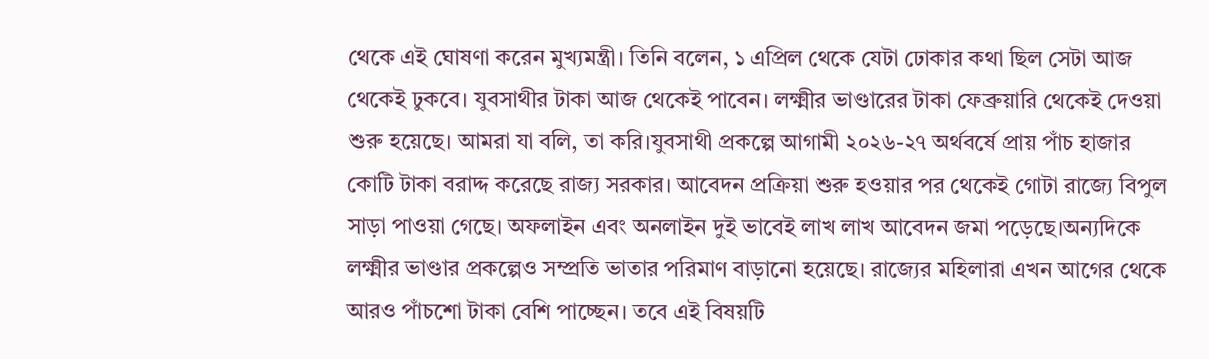থেকে এই ঘোষণা করেন মুখ্যমন্ত্রী। তিনি বলেন, ১ এপ্রিল থেকে যেটা ঢোকার কথা ছিল সেটা আজ থেকেই ঢুকবে। যুবসাথীর টাকা আজ থেকেই পাবেন। লক্ষ্মীর ভাণ্ডারের টাকা ফেব্রুয়ারি থেকেই দেওয়া শুরু হয়েছে। আমরা যা বলি, তা করি।যুবসাথী প্রকল্পে আগামী ২০২৬-২৭ অর্থবর্ষে প্রায় পাঁচ হাজার কোটি টাকা বরাদ্দ করেছে রাজ্য সরকার। আবেদন প্রক্রিয়া শুরু হওয়ার পর থেকেই গোটা রাজ্যে বিপুল সাড়া পাওয়া গেছে। অফলাইন এবং অনলাইন দুই ভাবেই লাখ লাখ আবেদন জমা পড়েছে।অন্যদিকে লক্ষ্মীর ভাণ্ডার প্রকল্পেও সম্প্রতি ভাতার পরিমাণ বাড়ানো হয়েছে। রাজ্যের মহিলারা এখন আগের থেকে আরও পাঁচশো টাকা বেশি পাচ্ছেন। তবে এই বিষয়টি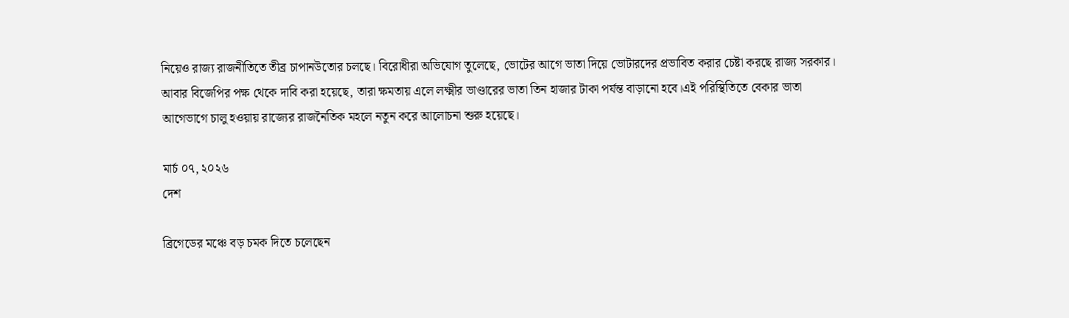নিয়েও রাজ্য রাজনীতিতে তীব্র চাপানউতোর চলছে। বিরোধীরা অভিযোগ তুলেছে, ভোটের আগে ভাতা দিয়ে ভোটারদের প্রভাবিত করার চেষ্টা করছে রাজ্য সরকার। আবার বিজেপির পক্ষ থেকে দাবি করা হয়েছে, তারা ক্ষমতায় এলে লক্ষ্মীর ভাণ্ডারের ভাতা তিন হাজার টাকা পর্যন্ত বাড়ানো হবে।এই পরিস্থিতিতে বেকার ভাতা আগেভাগে চালু হওয়ায় রাজ্যের রাজনৈতিক মহলে নতুন করে আলোচনা শুরু হয়েছে।

মার্চ ০৭, ২০২৬
দেশ

ব্রিগেডের মঞ্চে বড় চমক দিতে চলেছেন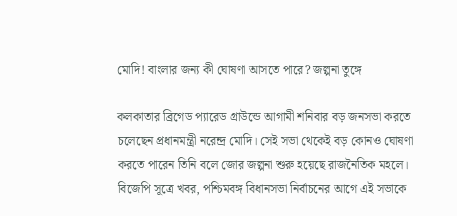মোদি! বাংলার জন্য কী ঘোষণা আসতে পারে? জল্পনা তুঙ্গে

কলকাতার ব্রিগেড প্যারেড গ্রাউন্ডে আগামী শনিবার বড় জনসভা করতে চলেছেন প্রধানমন্ত্রী নরেন্দ্র মোদি। সেই সভা থেকেই বড় কোনও ঘোষণা করতে পারেন তিনি বলে জোর জল্পনা শুরু হয়েছে রাজনৈতিক মহলে। বিজেপি সূত্রে খবর, পশ্চিমবঙ্গ বিধানসভা নির্বাচনের আগে এই সভাকে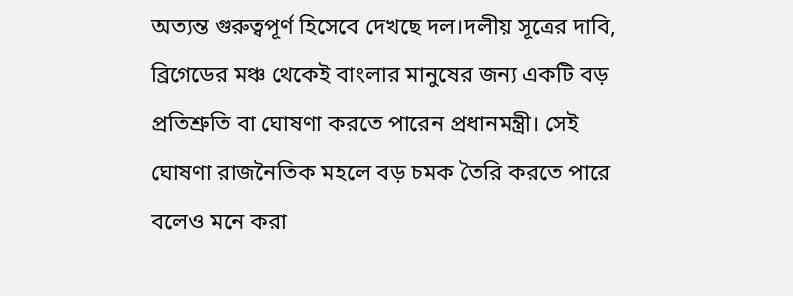অত্যন্ত গুরুত্বপূর্ণ হিসেবে দেখছে দল।দলীয় সূত্রের দাবি, ব্রিগেডের মঞ্চ থেকেই বাংলার মানুষের জন্য একটি বড় প্রতিশ্রুতি বা ঘোষণা করতে পারেন প্রধানমন্ত্রী। সেই ঘোষণা রাজনৈতিক মহলে বড় চমক তৈরি করতে পারে বলেও মনে করা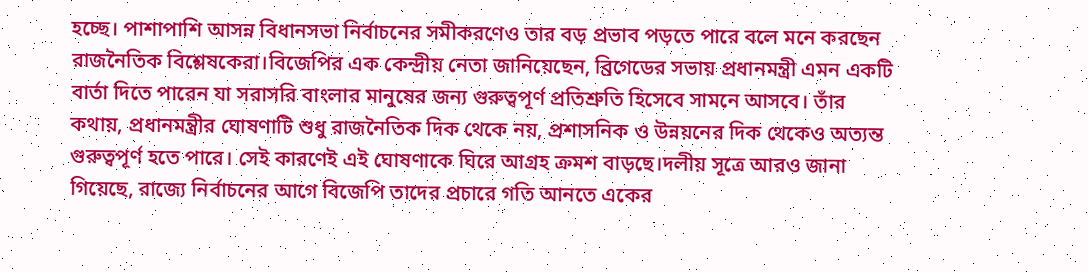হচ্ছে। পাশাপাশি আসন্ন বিধানসভা নির্বাচনের সমীকরণেও তার বড় প্রভাব পড়তে পারে বলে মনে করছেন রাজনৈতিক বিশ্লেষকেরা।বিজেপির এক কেন্দ্রীয় নেতা জানিয়েছেন, ব্রিগেডের সভায় প্রধানমন্ত্রী এমন একটি বার্তা দিতে পারেন যা সরাসরি বাংলার মানুষের জন্য গুরুত্বপূর্ণ প্রতিশ্রুতি হিসেবে সামনে আসবে। তাঁর কথায়, প্রধানমন্ত্রীর ঘোষণাটি শুধু রাজনৈতিক দিক থেকে নয়, প্রশাসনিক ও উন্নয়নের দিক থেকেও অত্যন্ত গুরুত্বপূর্ণ হতে পারে। সেই কারণেই এই ঘোষণাকে ঘিরে আগ্রহ ক্রমশ বাড়ছে।দলীয় সূত্রে আরও জানা গিয়েছে, রাজ্যে নির্বাচনের আগে বিজেপি তাদের প্রচারে গতি আনতে একের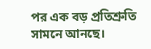পর এক বড় প্রতিশ্রুতি সামনে আনছে।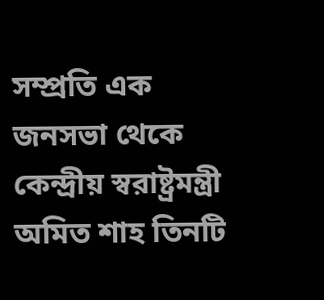সম্প্রতি এক জনসভা থেকে কেন্দ্রীয় স্বরাষ্ট্রমন্ত্রী অমিত শাহ তিনটি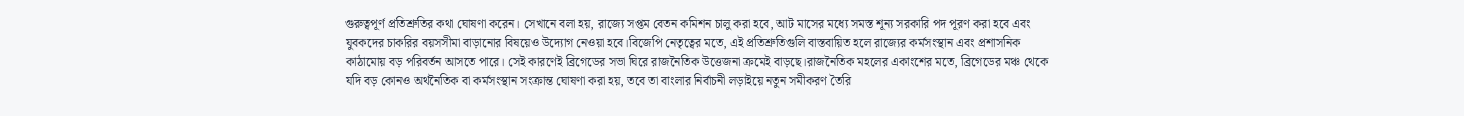গুরুত্বপূর্ণ প্রতিশ্রুতির কথা ঘোষণা করেন। সেখানে বলা হয়, রাজ্যে সপ্তম বেতন কমিশন চালু করা হবে, আট মাসের মধ্যে সমস্ত শূন্য সরকারি পদ পূরণ করা হবে এবং যুবকদের চাকরির বয়সসীমা বাড়ানোর বিষয়েও উদ্যোগ নেওয়া হবে।বিজেপি নেতৃত্বের মতে, এই প্রতিশ্রুতিগুলি বাস্তবায়িত হলে রাজ্যের কর্মসংস্থান এবং প্রশাসনিক কাঠামোয় বড় পরিবর্তন আসতে পারে। সেই কারণেই ব্রিগেডের সভা ঘিরে রাজনৈতিক উত্তেজনা ক্রমেই বাড়ছে।রাজনৈতিক মহলের একাংশের মতে, ব্রিগেডের মঞ্চ থেকে যদি বড় কোনও অর্থনৈতিক বা কর্মসংস্থান সংক্রান্ত ঘোষণা করা হয়, তবে তা বাংলার নির্বাচনী লড়াইয়ে নতুন সমীকরণ তৈরি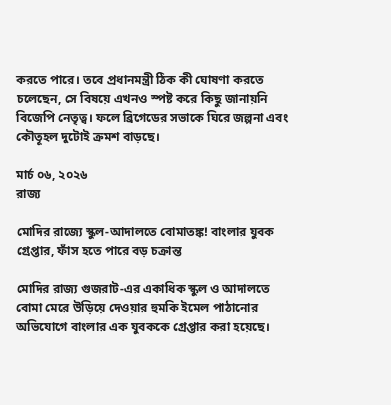করতে পারে। তবে প্রধানমন্ত্রী ঠিক কী ঘোষণা করতে চলেছেন, সে বিষয়ে এখনও স্পষ্ট করে কিছু জানায়নি বিজেপি নেতৃত্ব। ফলে ব্রিগেডের সভাকে ঘিরে জল্পনা এবং কৌতূহল দুটোই ক্রমশ বাড়ছে।

মার্চ ০৬, ২০২৬
রাজ্য

মোদির রাজ্যে স্কুল-আদালতে বোমাতঙ্ক! বাংলার যুবক গ্রেপ্তার, ফাঁস হতে পারে বড় চক্রান্ত

মোদির রাজ্য গুজরাট-এর একাধিক স্কুল ও আদালতে বোমা মেরে উড়িয়ে দেওয়ার হুমকি ইমেল পাঠানোর অভিযোগে বাংলার এক যুবককে গ্রেপ্তার করা হয়েছে।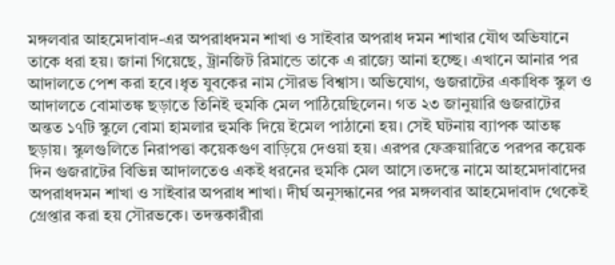মঙ্গলবার আহমেদাবাদ-এর অপরাধদমন শাখা ও সাইবার অপরাধ দমন শাখার যৌথ অভিযানে তাকে ধরা হয়। জানা গিয়েছে, ট্রানজিট রিমান্ডে তাকে এ রাজ্যে আনা হচ্ছে। এখানে আনার পর আদালতে পেশ করা হবে।ধৃত যুবকের নাম সৌরভ বিশ্বাস। অভিযোগ, গুজরাটের একাধিক স্কুল ও আদালতে বোমাতঙ্ক ছড়াতে তিনিই হুমকি মেল পাঠিয়েছিলেন। গত ২৩ জানুয়ারি গুজরাটের অন্তত ১৭টি স্কুলে বোমা হামলার হুমকি দিয়ে ইমেল পাঠানো হয়। সেই ঘটনায় ব্যাপক আতঙ্ক ছড়ায়। স্কুলগুলিতে নিরাপত্তা কয়েকগুণ বাড়িয়ে দেওয়া হয়। এরপর ফেব্রুয়ারিতে পরপর কয়েক দিন গুজরাটের বিভিন্ন আদালতেও একই ধরনের হুমকি মেল আসে।তদন্তে নামে আহমেদাবাদের অপরাধদমন শাখা ও সাইবার অপরাধ শাখা। দীর্ঘ অনুসন্ধানের পর মঙ্গলবার আহমেদাবাদ থেকেই গ্রেপ্তার করা হয় সৌরভকে। তদন্তকারীরা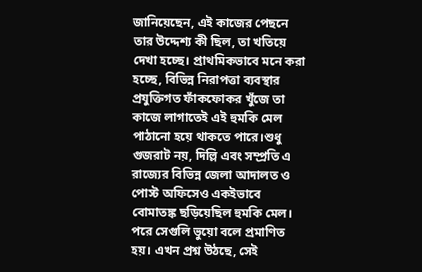জানিয়েছেন, এই কাজের পেছনে তার উদ্দেশ্য কী ছিল, তা খতিয়ে দেখা হচ্ছে। প্রাথমিকভাবে মনে করা হচ্ছে, বিভিন্ন নিরাপত্তা ব্যবস্থার প্রযুক্তিগত ফাঁকফোকর খুঁজে তা কাজে লাগাতেই এই হুমকি মেল পাঠানো হয়ে থাকতে পারে।শুধু গুজরাট নয়, দিল্লি এবং সম্প্রতি এ রাজ্যের বিভিন্ন জেলা আদালত ও পোস্ট অফিসেও একইভাবে বোমাতঙ্ক ছড়িয়েছিল হুমকি মেল। পরে সেগুলি ভুয়ো বলে প্রমাণিত হয়। এখন প্রশ্ন উঠছে, সেই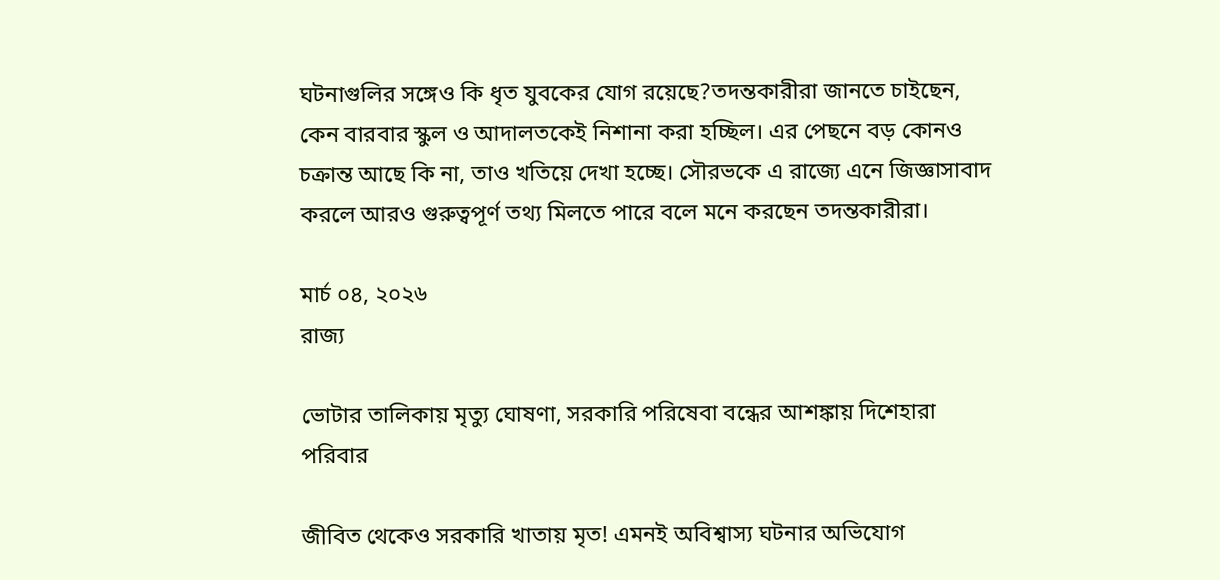ঘটনাগুলির সঙ্গেও কি ধৃত যুবকের যোগ রয়েছে?তদন্তকারীরা জানতে চাইছেন, কেন বারবার স্কুল ও আদালতকেই নিশানা করা হচ্ছিল। এর পেছনে বড় কোনও চক্রান্ত আছে কি না, তাও খতিয়ে দেখা হচ্ছে। সৌরভকে এ রাজ্যে এনে জিজ্ঞাসাবাদ করলে আরও গুরুত্বপূর্ণ তথ্য মিলতে পারে বলে মনে করছেন তদন্তকারীরা।

মার্চ ০৪, ২০২৬
রাজ্য

ভোটার তালিকায় মৃত্যু ঘোষণা, সরকারি পরিষেবা বন্ধের আশঙ্কায় দিশেহারা পরিবার

জীবিত থেকেও সরকারি খাতায় মৃত! এমনই অবিশ্বাস্য ঘটনার অভিযোগ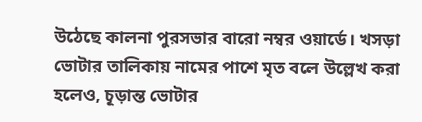উঠেছে কালনা পুরসভার বারো নম্বর ওয়ার্ডে। খসড়া ভোটার তালিকায় নামের পাশে মৃত বলে উল্লেখ করা হলেও, চূড়ান্ত ভোটার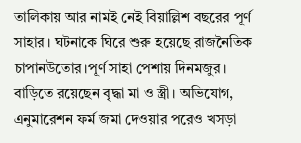তালিকায় আর নামই নেই বিয়াল্লিশ বছরের পূর্ণ সাহার। ঘটনাকে ঘিরে শুরু হয়েছে রাজনৈতিক চাপানউতোর।পূর্ণ সাহা পেশায় দিনমজুর। বাড়িতে রয়েছেন বৃদ্ধা মা ও স্ত্রী। অভিযোগ, এনুমারেশন ফর্ম জমা দেওয়ার পরেও খসড়া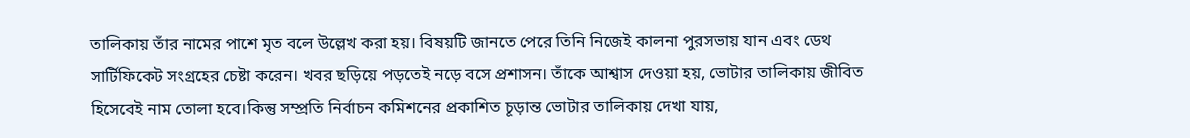তালিকায় তাঁর নামের পাশে মৃত বলে উল্লেখ করা হয়। বিষয়টি জানতে পেরে তিনি নিজেই কালনা পুরসভায় যান এবং ডেথ সার্টিফিকেট সংগ্রহের চেষ্টা করেন। খবর ছড়িয়ে পড়তেই নড়ে বসে প্রশাসন। তাঁকে আশ্বাস দেওয়া হয়, ভোটার তালিকায় জীবিত হিসেবেই নাম তোলা হবে।কিন্তু সম্প্রতি নির্বাচন কমিশনের প্রকাশিত চূড়ান্ত ভোটার তালিকায় দেখা যায়,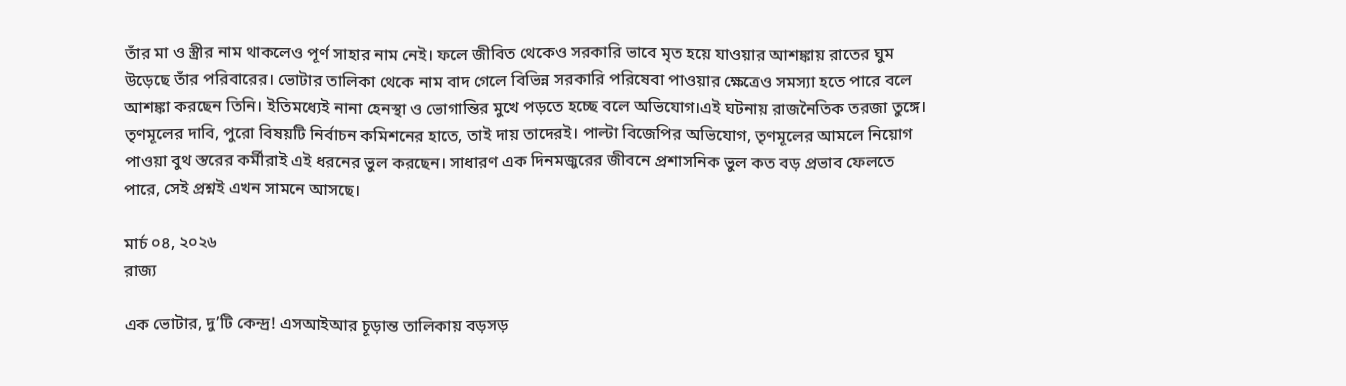তাঁর মা ও স্ত্রীর নাম থাকলেও পূর্ণ সাহার নাম নেই। ফলে জীবিত থেকেও সরকারি ভাবে মৃত হয়ে যাওয়ার আশঙ্কায় রাতের ঘুম উড়েছে তাঁর পরিবারের। ভোটার তালিকা থেকে নাম বাদ গেলে বিভিন্ন সরকারি পরিষেবা পাওয়ার ক্ষেত্রেও সমস্যা হতে পারে বলে আশঙ্কা করছেন তিনি। ইতিমধ্যেই নানা হেনস্থা ও ভোগান্তির মুখে পড়তে হচ্ছে বলে অভিযোগ।এই ঘটনায় রাজনৈতিক তরজা তুঙ্গে। তৃণমূলের দাবি, পুরো বিষয়টি নির্বাচন কমিশনের হাতে, তাই দায় তাদেরই। পাল্টা বিজেপির অভিযোগ, তৃণমূলের আমলে নিয়োগ পাওয়া বুথ স্তরের কর্মীরাই এই ধরনের ভুল করছেন। সাধারণ এক দিনমজুরের জীবনে প্রশাসনিক ভুল কত বড় প্রভাব ফেলতে পারে, সেই প্রশ্নই এখন সামনে আসছে।

মার্চ ০৪, ২০২৬
রাজ্য

এক ভোটার, দু’টি কেন্দ্র! এসআইআর চূড়ান্ত তালিকায় বড়সড়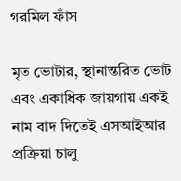গরমিল ফাঁস

মৃত ভোটার, স্থানান্তরিত ভোট এবং একাধিক জায়গায় একই নাম বাদ দিতেই এসআইআর প্রক্রিয়া চালু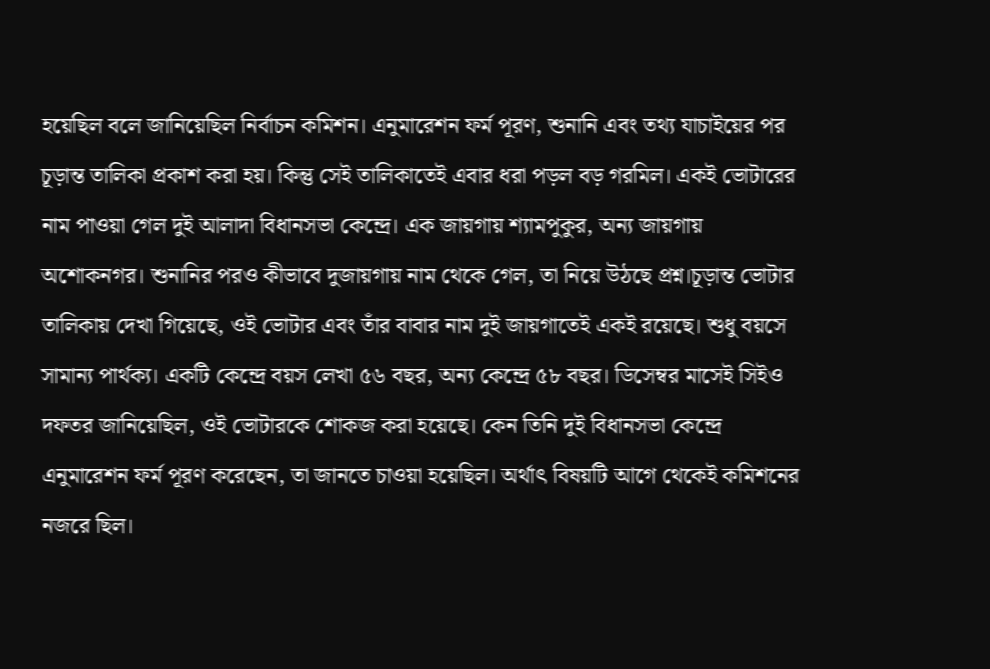হয়েছিল বলে জানিয়েছিল নির্বাচন কমিশন। এনুমারেশন ফর্ম পূরণ, শুনানি এবং তথ্য যাচাইয়ের পর চূড়ান্ত তালিকা প্রকাশ করা হয়। কিন্তু সেই তালিকাতেই এবার ধরা পড়ল বড় গরমিল। একই ভোটারের নাম পাওয়া গেল দুই আলাদা বিধানসভা কেন্দ্রে। এক জায়গায় শ্যামপুকুর, অন্য জায়গায় অশোকনগর। শুনানির পরও কীভাবে দুজায়গায় নাম থেকে গেল, তা নিয়ে উঠছে প্রশ্ন।চূড়ান্ত ভোটার তালিকায় দেখা গিয়েছে, ওই ভোটার এবং তাঁর বাবার নাম দুই জায়গাতেই একই রয়েছে। শুধু বয়সে সামান্য পার্থক্য। একটি কেন্দ্রে বয়স লেখা ৫৬ বছর, অন্য কেন্দ্রে ৫৮ বছর। ডিসেম্বর মাসেই সিইও দফতর জানিয়েছিল, ওই ভোটারকে শোকজ করা হয়েছে। কেন তিনি দুই বিধানসভা কেন্দ্রে এনুমারেশন ফর্ম পূরণ করেছেন, তা জানতে চাওয়া হয়েছিল। অর্থাৎ বিষয়টি আগে থেকেই কমিশনের নজরে ছিল।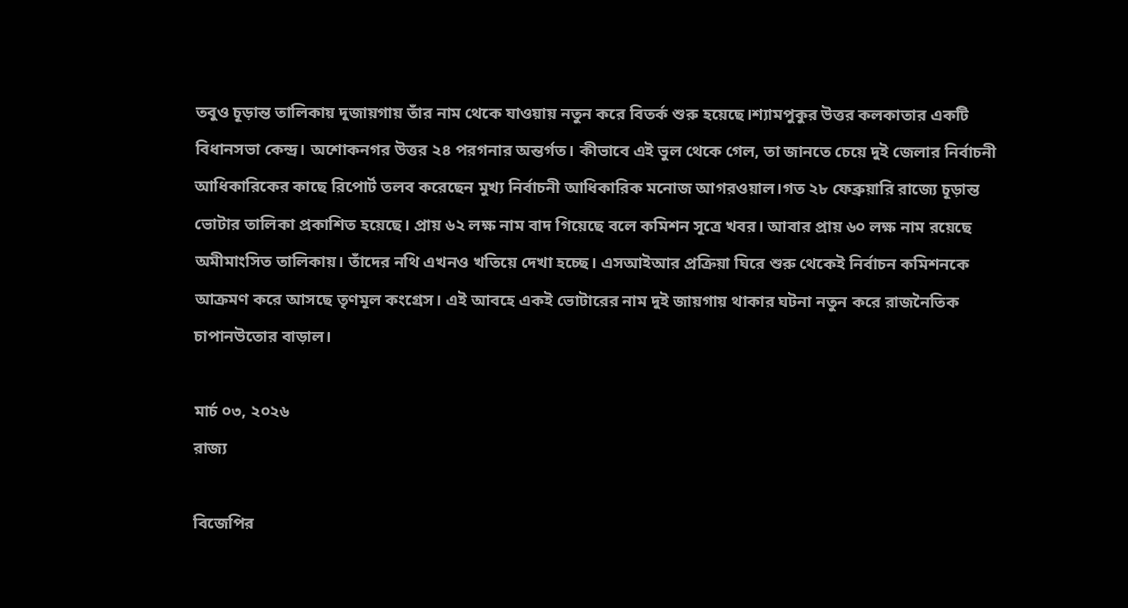তবুও চূড়ান্ত তালিকায় দুজায়গায় তাঁর নাম থেকে যাওয়ায় নতুন করে বিতর্ক শুরু হয়েছে।শ্যামপুকুর উত্তর কলকাতার একটি বিধানসভা কেন্দ্র। অশোকনগর উত্তর ২৪ পরগনার অন্তর্গত। কীভাবে এই ভুল থেকে গেল, তা জানতে চেয়ে দুই জেলার নির্বাচনী আধিকারিকের কাছে রিপোর্ট তলব করেছেন মুখ্য নির্বাচনী আধিকারিক মনোজ আগরওয়াল।গত ২৮ ফেব্রুয়ারি রাজ্যে চূড়ান্ত ভোটার তালিকা প্রকাশিত হয়েছে। প্রায় ৬২ লক্ষ নাম বাদ গিয়েছে বলে কমিশন সূত্রে খবর। আবার প্রায় ৬০ লক্ষ নাম রয়েছে অমীমাংসিত তালিকায়। তাঁদের নথি এখনও খতিয়ে দেখা হচ্ছে। এসআইআর প্রক্রিয়া ঘিরে শুরু থেকেই নির্বাচন কমিশনকে আক্রমণ করে আসছে তৃণমূল কংগ্রেস। এই আবহে একই ভোটারের নাম দুই জায়গায় থাকার ঘটনা নতুন করে রাজনৈতিক চাপানউতোর বাড়াল।

মার্চ ০৩, ২০২৬
রাজ্য

বিজেপির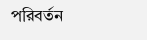পরিবর্তন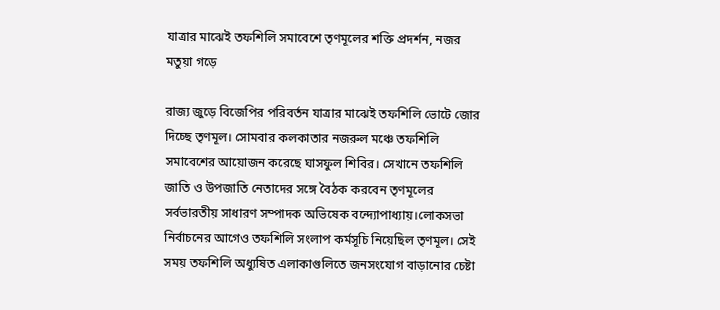যাত্রার মাঝেই তফশিলি সমাবেশে তৃণমূলের শক্তি প্রদর্শন, নজর মতুয়া গড়ে

রাজ্য জুড়ে বিজেপির পরিবর্তন যাত্রার মাঝেই তফশিলি ভোটে জোর দিচ্ছে তৃণমূল। সোমবার কলকাতার নজরুল মঞ্চে তফশিলি সমাবেশের আয়োজন করেছে ঘাসফুল শিবির। সেখানে তফশিলি জাতি ও উপজাতি নেতাদের সঙ্গে বৈঠক করবেন তৃণমূলের সর্বভারতীয় সাধারণ সম্পাদক অভিষেক বন্দ্যোপাধ্যায়।লোকসভা নির্বাচনের আগেও তফশিলি সংলাপ কর্মসূচি নিয়েছিল তৃণমূল। সেই সময় তফশিলি অধ্যুষিত এলাকাগুলিতে জনসংযোগ বাড়ানোর চেষ্টা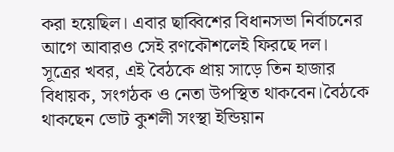করা হয়েছিল। এবার ছাব্বিশের বিধানসভা নির্বাচনের আগে আবারও সেই রণকৌশলেই ফিরছে দল। সূত্রের খবর, এই বৈঠকে প্রায় সাড়ে তিন হাজার বিধায়ক, সংগঠক ও নেতা উপস্থিত থাকবেন।বৈঠকে থাকছেন ভোট কুশলী সংস্থা ইন্ডিয়ান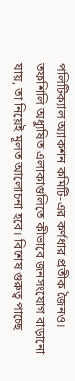পলিটিক্যাল অ্যাকশন কমিটি-এর কর্ণধার প্রতীক জৈনও। তফশিলি অধ্যুষিত এলাকাগুলিতে কীভাবে জনসংযোগ বাড়ানো যায়, তা নিয়েই মূলত আলোচনা হবে। বিশেষ গুরুত্ব পাচ্ছে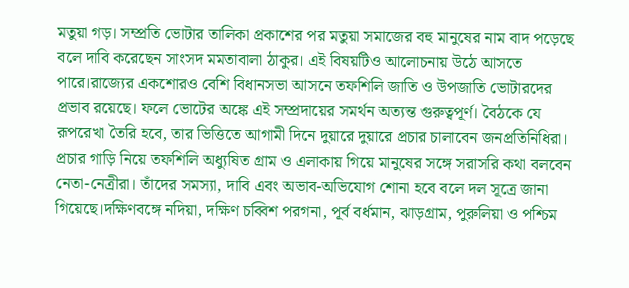মতুয়া গড়। সম্প্রতি ভোটার তালিকা প্রকাশের পর মতুয়া সমাজের বহু মানুষের নাম বাদ পড়েছে বলে দাবি করেছেন সাংসদ মমতাবালা ঠাকুর। এই বিষয়টিও আলোচনায় উঠে আসতে পারে।রাজ্যের একশোরও বেশি বিধানসভা আসনে তফশিলি জাতি ও উপজাতি ভোটারদের প্রভাব রয়েছে। ফলে ভোটের অঙ্কে এই সম্প্রদায়ের সমর্থন অত্যন্ত গুরুত্বপূর্ণ। বৈঠকে যে রূপরেখা তৈরি হবে, তার ভিত্তিতে আগামী দিনে দুয়ারে দুয়ারে প্রচার চালাবেন জনপ্রতিনিধিরা। প্রচার গাড়ি নিয়ে তফশিলি অধ্যুষিত গ্রাম ও এলাকায় গিয়ে মানুষের সঙ্গে সরাসরি কথা বলবেন নেতা-নেত্রীরা। তাঁদের সমস্যা, দাবি এবং অভাব-অভিযোগ শোনা হবে বলে দল সূত্রে জানা গিয়েছে।দক্ষিণবঙ্গে নদিয়া, দক্ষিণ চব্বিশ পরগনা, পূর্ব বর্ধমান, ঝাড়গ্রাম, পুরুলিয়া ও পশ্চিম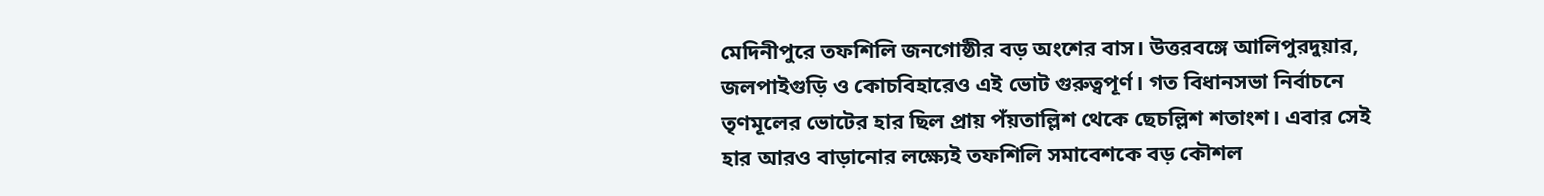মেদিনীপুরে তফশিলি জনগোষ্ঠীর বড় অংশের বাস। উত্তরবঙ্গে আলিপুরদুয়ার, জলপাইগুড়ি ও কোচবিহারেও এই ভোট গুরুত্বপূর্ণ। গত বিধানসভা নির্বাচনে তৃণমূলের ভোটের হার ছিল প্রায় পঁয়তাল্লিশ থেকে ছেচল্লিশ শতাংশ। এবার সেই হার আরও বাড়ানোর লক্ষ্যেই তফশিলি সমাবেশকে বড় কৌশল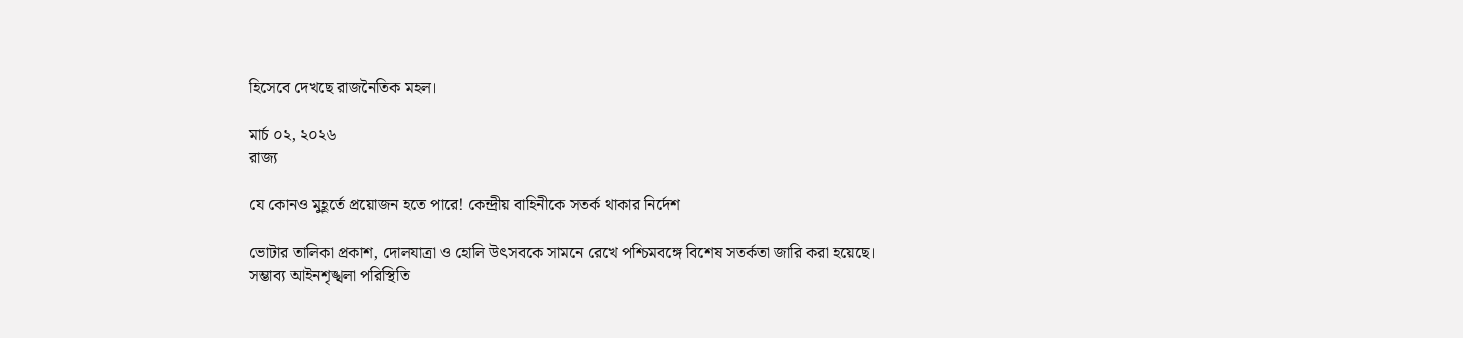হিসেবে দেখছে রাজনৈতিক মহল।

মার্চ ০২, ২০২৬
রাজ্য

যে কোনও মুহূর্তে প্রয়োজন হতে পারে! কেন্দ্রীয় বাহিনীকে সতর্ক থাকার নির্দেশ

ভোটার তালিকা প্রকাশ, দোলযাত্রা ও হোলি উৎসবকে সামনে রেখে পশ্চিমবঙ্গে বিশেষ সতর্কতা জারি করা হয়েছে। সম্ভাব্য আইনশৃঙ্খলা পরিস্থিতি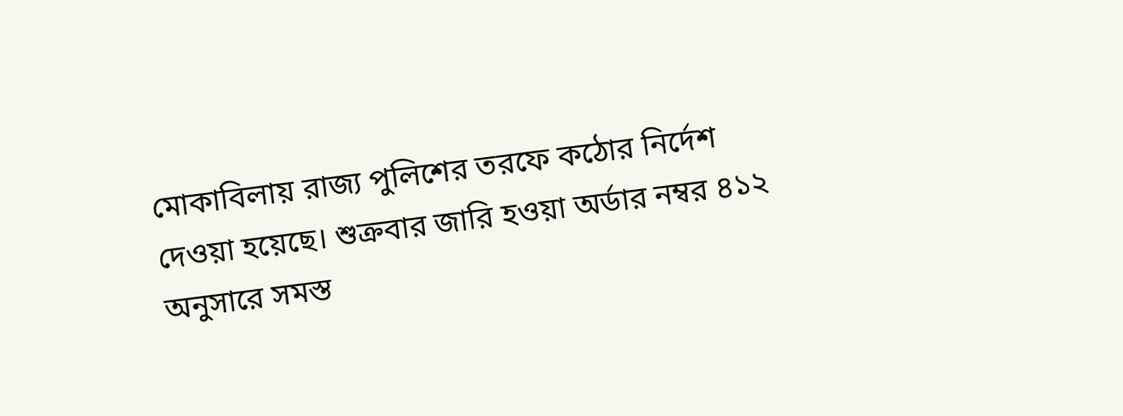মোকাবিলায় রাজ্য পুলিশের তরফে কঠোর নির্দেশ দেওয়া হয়েছে। শুক্রবার জারি হওয়া অর্ডার নম্বর ৪১২ অনুসারে সমস্ত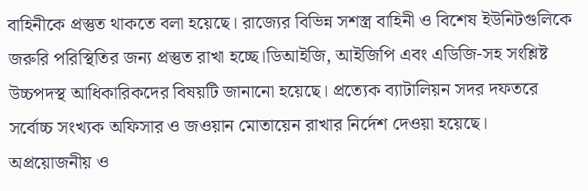বাহিনীকে প্রস্তুত থাকতে বলা হয়েছে। রাজ্যের বিভিন্ন সশস্ত্র বাহিনী ও বিশেষ ইউনিটগুলিকে জরুরি পরিস্থিতির জন্য প্রস্তুত রাখা হচ্ছে।ডিআইজি, আইজিপি এবং এডিজি-সহ সংশ্লিষ্ট উচ্চপদস্থ আধিকারিকদের বিষয়টি জানানো হয়েছে। প্রত্যেক ব্যাটালিয়ন সদর দফতরে সর্বোচ্চ সংখ্যক অফিসার ও জওয়ান মোতায়েন রাখার নির্দেশ দেওয়া হয়েছে। অপ্রয়োজনীয় ও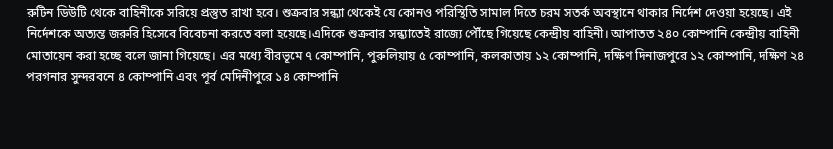রুটিন ডিউটি থেকে বাহিনীকে সরিয়ে প্রস্তুত রাখা হবে। শুক্রবার সন্ধ্যা থেকেই যে কোনও পরিস্থিতি সামাল দিতে চরম সতর্ক অবস্থানে থাকার নির্দেশ দেওয়া হয়েছে। এই নির্দেশকে অত্যন্ত জরুরি হিসেবে বিবেচনা করতে বলা হয়েছে।এদিকে শুক্রবার সন্ধ্যাতেই রাজ্যে পৌঁছে গিয়েছে কেন্দ্রীয় বাহিনী। আপাতত ২৪০ কোম্পানি কেন্দ্রীয় বাহিনী মোতায়েন করা হচ্ছে বলে জানা গিয়েছে। এর মধ্যে বীরভূমে ৭ কোম্পানি, পুরুলিয়ায় ৫ কোম্পানি, কলকাতায় ১২ কোম্পানি, দক্ষিণ দিনাজপুরে ১২ কোম্পানি, দক্ষিণ ২৪ পরগনার সুন্দরবনে ৪ কোম্পানি এবং পূর্ব মেদিনীপুরে ১৪ কোম্পানি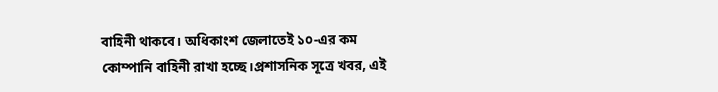বাহিনী থাকবে। অধিকাংশ জেলাতেই ১০-এর কম কোম্পানি বাহিনী রাখা হচ্ছে।প্রশাসনিক সূত্রে খবর, এই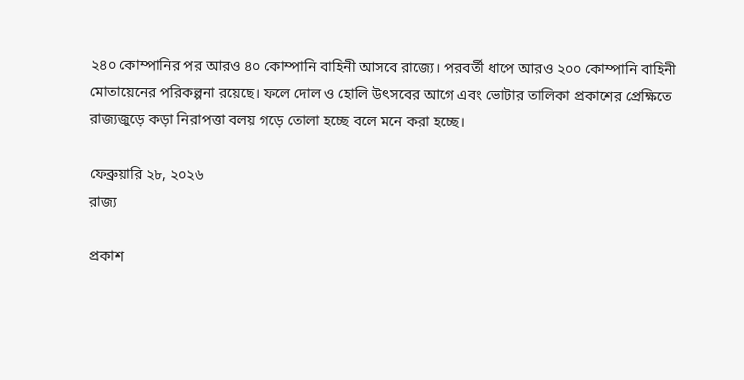২৪০ কোম্পানির পর আরও ৪০ কোম্পানি বাহিনী আসবে রাজ্যে। পরবর্তী ধাপে আরও ২০০ কোম্পানি বাহিনী মোতায়েনের পরিকল্পনা রয়েছে। ফলে দোল ও হোলি উৎসবের আগে এবং ভোটার তালিকা প্রকাশের প্রেক্ষিতে রাজ্যজুড়ে কড়া নিরাপত্তা বলয় গড়ে তোলা হচ্ছে বলে মনে করা হচ্ছে।

ফেব্রুয়ারি ২৮, ২০২৬
রাজ্য

প্রকাশ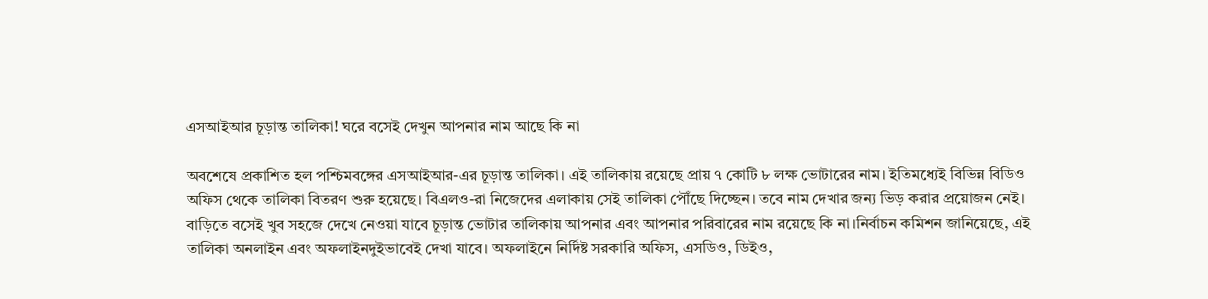এসআইআর চূড়ান্ত তালিকা! ঘরে বসেই দেখুন আপনার নাম আছে কি না

অবশেষে প্রকাশিত হল পশ্চিমবঙ্গের এসআইআর-এর চূড়ান্ত তালিকা। এই তালিকায় রয়েছে প্রায় ৭ কোটি ৮ লক্ষ ভোটারের নাম। ইতিমধ্যেই বিভিন্ন বিডিও অফিস থেকে তালিকা বিতরণ শুরু হয়েছে। বিএলও-রা নিজেদের এলাকায় সেই তালিকা পৌঁছে দিচ্ছেন। তবে নাম দেখার জন্য ভিড় করার প্রয়োজন নেই। বাড়িতে বসেই খুব সহজে দেখে নেওয়া যাবে চূড়ান্ত ভোটার তালিকায় আপনার এবং আপনার পরিবারের নাম রয়েছে কি না।নির্বাচন কমিশন জানিয়েছে, এই তালিকা অনলাইন এবং অফলাইনদুইভাবেই দেখা যাবে। অফলাইনে নির্দিষ্ট সরকারি অফিস, এসডিও, ডিইও,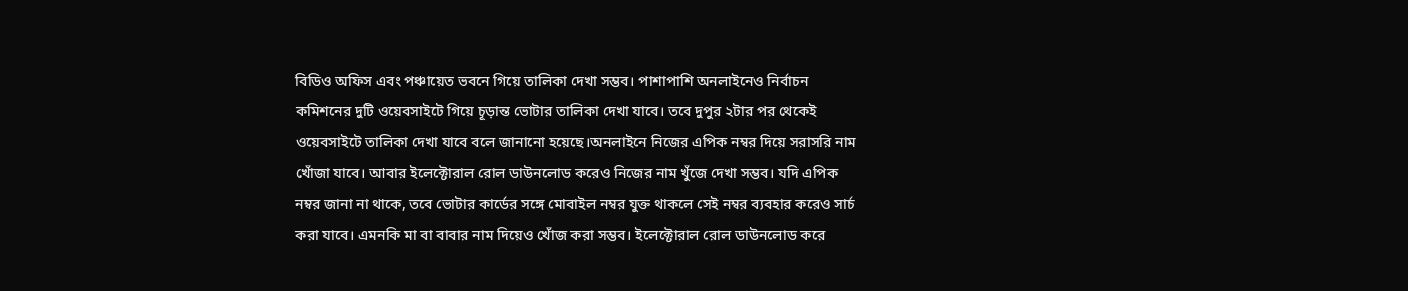বিডিও অফিস এবং পঞ্চায়েত ভবনে গিয়ে তালিকা দেখা সম্ভব। পাশাপাশি অনলাইনেও নির্বাচন কমিশনের দুটি ওয়েবসাইটে গিয়ে চূড়ান্ত ভোটার তালিকা দেখা যাবে। তবে দুপুর ২টার পর থেকেই ওয়েবসাইটে তালিকা দেখা যাবে বলে জানানো হয়েছে।অনলাইনে নিজের এপিক নম্বর দিয়ে সরাসরি নাম খোঁজা যাবে। আবার ইলেক্টোরাল রোল ডাউনলোড করেও নিজের নাম খুঁজে দেখা সম্ভব। যদি এপিক নম্বর জানা না থাকে, তবে ভোটার কার্ডের সঙ্গে মোবাইল নম্বর যুক্ত থাকলে সেই নম্বর ব্যবহার করেও সার্চ করা যাবে। এমনকি মা বা বাবার নাম দিয়েও খোঁজ করা সম্ভব। ইলেক্টোরাল রোল ডাউনলোড করে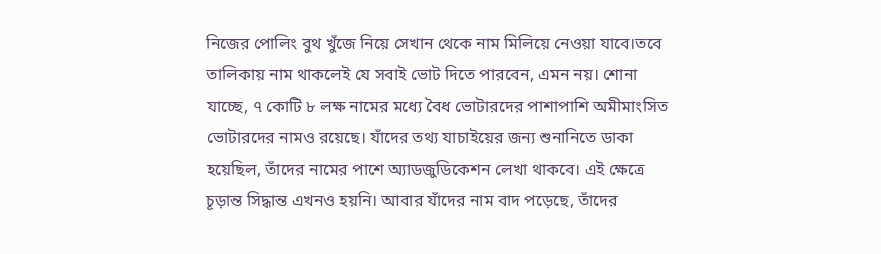নিজের পোলিং বুথ খুঁজে নিয়ে সেখান থেকে নাম মিলিয়ে নেওয়া যাবে।তবে তালিকায় নাম থাকলেই যে সবাই ভোট দিতে পারবেন, এমন নয়। শোনা যাচ্ছে, ৭ কোটি ৮ লক্ষ নামের মধ্যে বৈধ ভোটারদের পাশাপাশি অমীমাংসিত ভোটারদের নামও রয়েছে। যাঁদের তথ্য যাচাইয়ের জন্য শুনানিতে ডাকা হয়েছিল, তাঁদের নামের পাশে অ্যাডজুডিকেশন লেখা থাকবে। এই ক্ষেত্রে চূড়ান্ত সিদ্ধান্ত এখনও হয়নি। আবার যাঁদের নাম বাদ পড়েছে, তাঁদের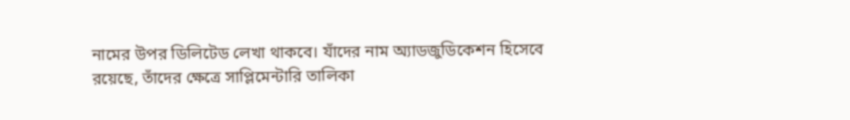নামের উপর ডিলিটেড লেখা থাকবে। যাঁদের নাম অ্যাডজুডিকেশন হিসেবে রয়েছে, তাঁদের ক্ষেত্রে সাপ্লিমেন্টারি তালিকা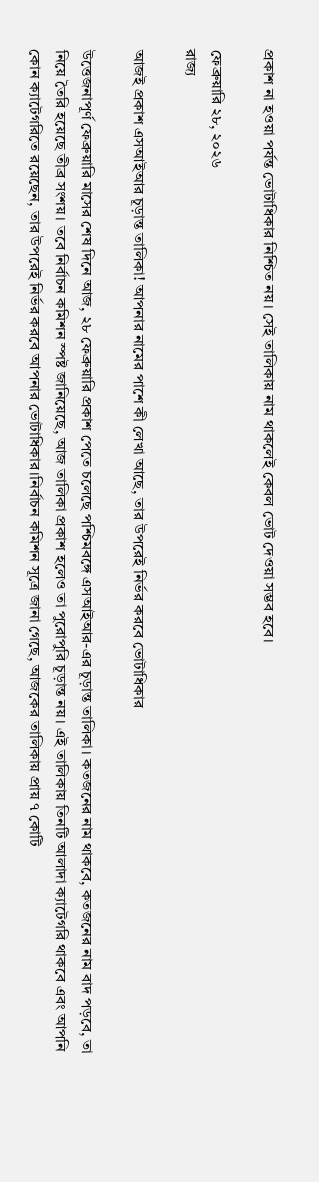প্রকাশ না হওয়া পর্যন্ত ভোটাধিকার নিশ্চিত নয়। সেই তালিকায় নাম থাকলেই কেবল ভোট দেওয়া সম্ভব হবে।

ফেব্রুয়ারি ২৮, ২০২৬
রাজ্য

আজই প্রকাশ এসআইআর চূড়ান্ত তালিকা! আপনার নামের পাশে কী লেখা আছে, তার উপরেই নির্ভর করবে ভোটাধিকার

উত্তেজনাপূর্ণ ফেব্রুয়ারি মাসের শেষ দিনে আজ, ২৮ ফেব্রুয়ারি প্রকাশ পেতে চলেছে পশ্চিমবঙ্গে এসআইআর-এর চূড়ান্ত তালিকা। কতজনের নাম থাকবে, কতজনের নাম বাদ পড়বে, তা নিয়ে তৈরি হয়েছে তীব্র সংশয়। তবে নির্বাচন কমিশন স্পষ্ট জানিয়েছে, আজ তালিকা প্রকাশ হলেও তা পুরোপুরি চূড়ান্ত নয়। এই তালিকায় তিনটি আলাদা ক্যাটেগরি থাকবে এবং আপনি কোন ক্যাটেগরিতে রয়েছেন, তার উপরেই নির্ভর করবে আপনার ভোটাধিকার।নির্বাচন কমিশন সূত্রে জানা গেছে, আজকের তালিকায় প্রায় ৭ কোটি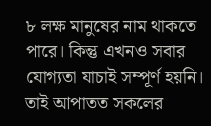৮ লক্ষ মানুষের নাম থাকতে পারে। কিন্তু এখনও সবার যোগ্যতা যাচাই সম্পূর্ণ হয়নি। তাই আপাতত সকলের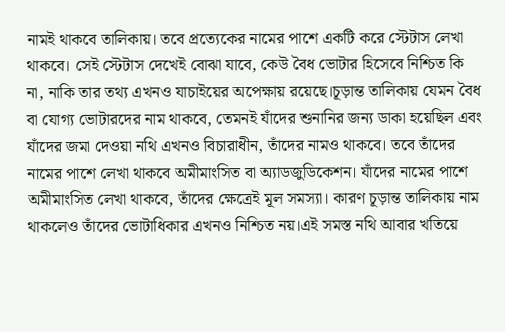নামই থাকবে তালিকায়। তবে প্রত্যেকের নামের পাশে একটি করে স্টেটাস লেখা থাকবে। সেই স্টেটাস দেখেই বোঝা যাবে, কেউ বৈধ ভোটার হিসেবে নিশ্চিত কি না, নাকি তার তথ্য এখনও যাচাইয়ের অপেক্ষায় রয়েছে।চূড়ান্ত তালিকায় যেমন বৈধ বা যোগ্য ভোটারদের নাম থাকবে, তেমনই যাঁদের শুনানির জন্য ডাকা হয়েছিল এবং যাঁদের জমা দেওয়া নথি এখনও বিচারাধীন, তাঁদের নামও থাকবে। তবে তাঁদের নামের পাশে লেখা থাকবে অমীমাংসিত বা অ্যাডজুডিকেশন। যাঁদের নামের পাশে অমীমাংসিত লেখা থাকবে, তাঁদের ক্ষেত্রেই মূল সমস্যা। কারণ চূড়ান্ত তালিকায় নাম থাকলেও তাঁদের ভোটাধিকার এখনও নিশ্চিত নয়।এই সমস্ত নথি আবার খতিয়ে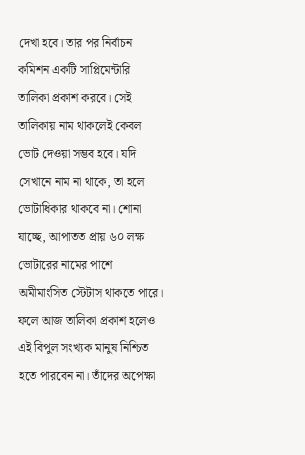দেখা হবে। তার পর নির্বাচন কমিশন একটি সাপ্লিমেন্টারি তালিকা প্রকাশ করবে। সেই তালিকায় নাম থাকলেই কেবল ভোট দেওয়া সম্ভব হবে। যদি সেখানে নাম না থাকে, তা হলে ভোটাধিকার থাকবে না। শোনা যাচ্ছে, আপাতত প্রায় ৬০ লক্ষ ভোটারের নামের পাশে অমীমাংসিত স্টেটাস থাকতে পারে। ফলে আজ তালিকা প্রকাশ হলেও এই বিপুল সংখ্যক মানুষ নিশ্চিত হতে পারবেন না। তাঁদের অপেক্ষা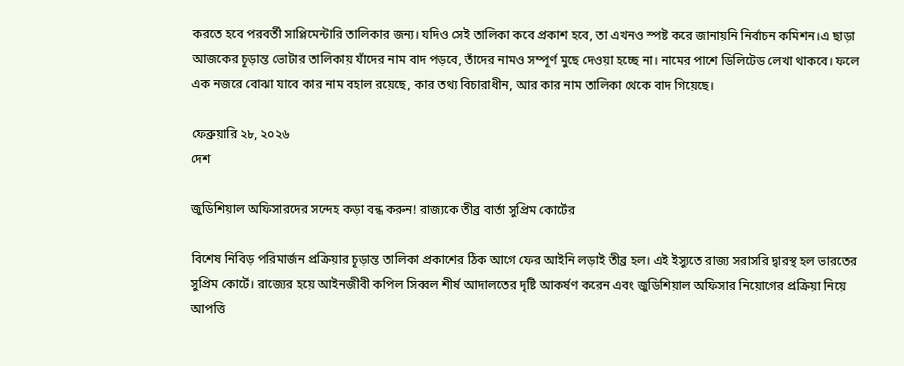করতে হবে পরবর্তী সাপ্লিমেন্টারি তালিকার জন্য। যদিও সেই তালিকা কবে প্রকাশ হবে, তা এখনও স্পষ্ট করে জানায়নি নির্বাচন কমিশন।এ ছাড়া আজকের চূড়ান্ত ভোটার তালিকায় যাঁদের নাম বাদ পড়বে, তাঁদের নামও সম্পূর্ণ মুছে দেওয়া হচ্ছে না। নামের পাশে ডিলিটেড লেখা থাকবে। ফলে এক নজরে বোঝা যাবে কার নাম বহাল রয়েছে, কার তথ্য বিচারাধীন, আর কার নাম তালিকা থেকে বাদ গিয়েছে।

ফেব্রুয়ারি ২৮, ২০২৬
দেশ

জুডিশিয়াল অফিসারদের সন্দেহ কড়া বন্ধ করুন! রাজ্যকে তীব্র বার্তা সুপ্রিম কোর্টের

বিশেষ নিবিড় পরিমার্জন প্রক্রিয়ার চূড়ান্ত তালিকা প্রকাশের ঠিক আগে ফের আইনি লড়াই তীব্র হল। এই ইস্যুতে রাজ্য সরাসরি দ্বারস্থ হল ভারতের সুপ্রিম কোর্টে। রাজ্যের হয়ে আইনজীবী কপিল সিব্বল শীর্ষ আদালতের দৃষ্টি আকর্ষণ করেন এবং জুডিশিয়াল অফিসার নিয়োগের প্রক্রিয়া নিয়ে আপত্তি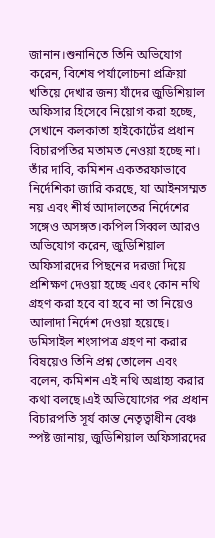জানান।শুনানিতে তিনি অভিযোগ করেন, বিশেষ পর্যালোচনা প্রক্রিয়া খতিয়ে দেখার জন্য যাঁদের জুডিশিয়াল অফিসার হিসেবে নিয়োগ করা হচ্ছে, সেখানে কলকাতা হাইকোর্টের প্রধান বিচারপতির মতামত নেওয়া হচ্ছে না। তাঁর দাবি, কমিশন একতরফাভাবে নির্দেশিকা জারি করছে, যা আইনসম্মত নয় এবং শীর্ষ আদালতের নির্দেশের সঙ্গেও অসঙ্গত।কপিল সিব্বল আরও অভিযোগ করেন, জুডিশিয়াল অফিসারদের পিছনের দরজা দিয়ে প্রশিক্ষণ দেওয়া হচ্ছে এবং কোন নথি গ্রহণ করা হবে বা হবে না তা নিয়েও আলাদা নির্দেশ দেওয়া হয়েছে। ডমিসাইল শংসাপত্র গ্রহণ না করার বিষয়েও তিনি প্রশ্ন তোলেন এবং বলেন, কমিশন এই নথি অগ্রাহ্য করার কথা বলছে।এই অভিযোগের পর প্রধান বিচারপতি সূর্য কান্ত নেতৃত্বাধীন বেঞ্চ স্পষ্ট জানায়, জুডিশিয়াল অফিসারদের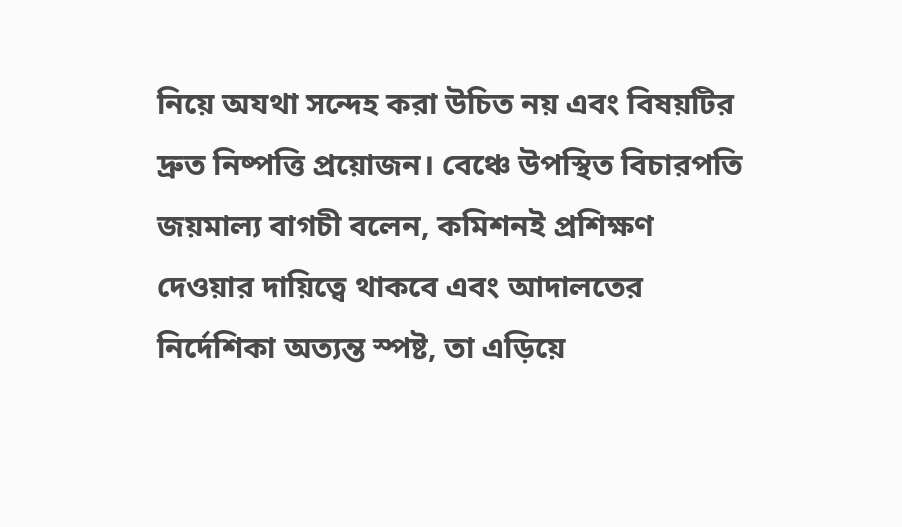নিয়ে অযথা সন্দেহ করা উচিত নয় এবং বিষয়টির দ্রুত নিষ্পত্তি প্রয়োজন। বেঞ্চে উপস্থিত বিচারপতি জয়মাল্য বাগচী বলেন, কমিশনই প্রশিক্ষণ দেওয়ার দায়িত্বে থাকবে এবং আদালতের নির্দেশিকা অত্যন্ত স্পষ্ট, তা এড়িয়ে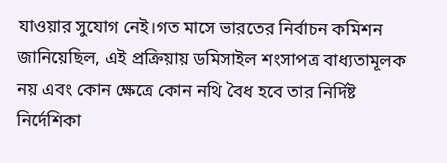যাওয়ার সুযোগ নেই।গত মাসে ভারতের নির্বাচন কমিশন জানিয়েছিল, এই প্রক্রিয়ায় ডমিসাইল শংসাপত্র বাধ্যতামূলক নয় এবং কোন ক্ষেত্রে কোন নথি বৈধ হবে তার নির্দিষ্ট নির্দেশিকা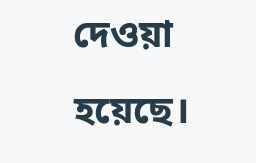দেওয়া হয়েছে।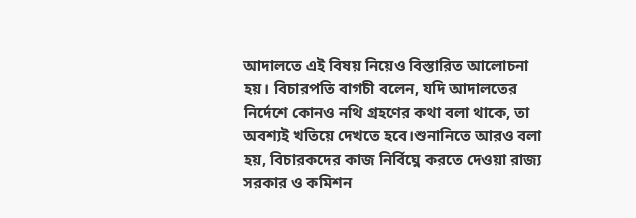আদালতে এই বিষয় নিয়েও বিস্তারিত আলোচনা হয়। বিচারপতি বাগচী বলেন, যদি আদালতের নির্দেশে কোনও নথি গ্রহণের কথা বলা থাকে, তা অবশ্যই খতিয়ে দেখতে হবে।শুনানিতে আরও বলা হয়, বিচারকদের কাজ নির্বিঘ্নে করতে দেওয়া রাজ্য সরকার ও কমিশন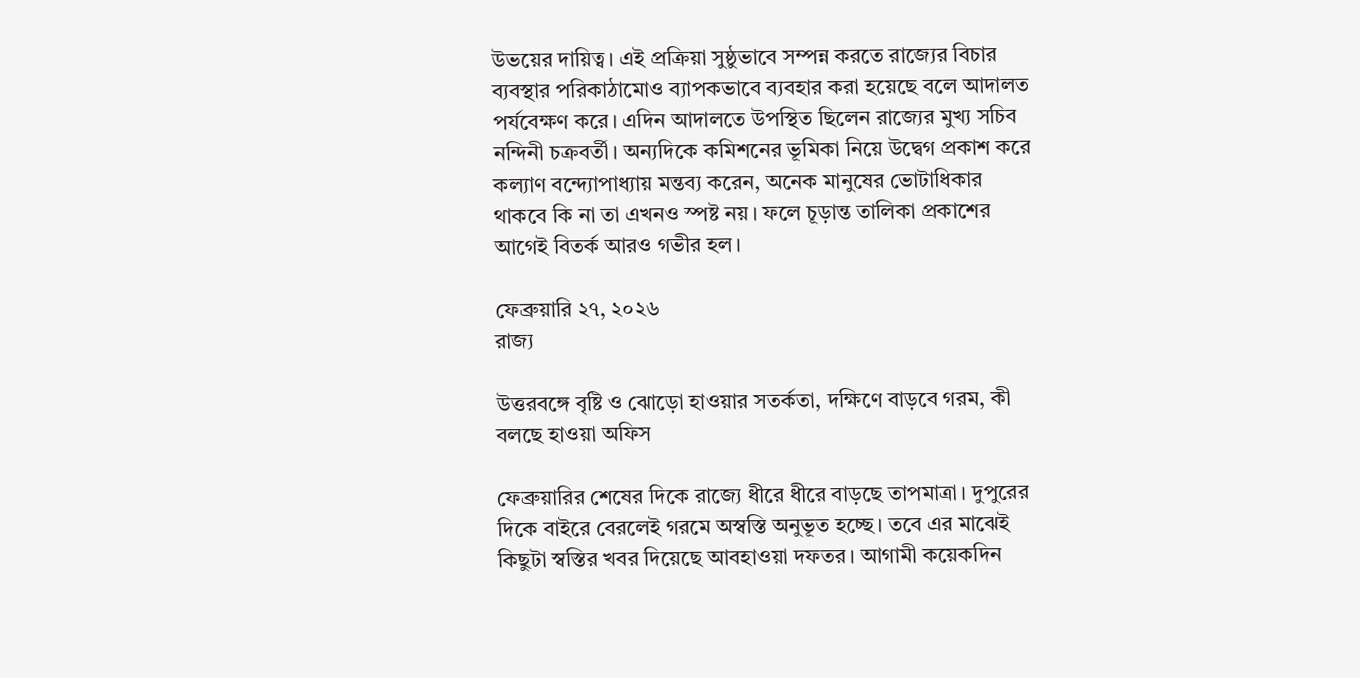উভয়ের দায়িত্ব। এই প্রক্রিয়া সুষ্ঠুভাবে সম্পন্ন করতে রাজ্যের বিচার ব্যবস্থার পরিকাঠামোও ব্যাপকভাবে ব্যবহার করা হয়েছে বলে আদালত পর্যবেক্ষণ করে। এদিন আদালতে উপস্থিত ছিলেন রাজ্যের মুখ্য সচিব নন্দিনী চক্রবর্তী। অন্যদিকে কমিশনের ভূমিকা নিয়ে উদ্বেগ প্রকাশ করে কল্যাণ বন্দ্যোপাধ্যায় মন্তব্য করেন, অনেক মানুষের ভোটাধিকার থাকবে কি না তা এখনও স্পষ্ট নয়। ফলে চূড়ান্ত তালিকা প্রকাশের আগেই বিতর্ক আরও গভীর হল।

ফেব্রুয়ারি ২৭, ২০২৬
রাজ্য

উত্তরবঙ্গে বৃষ্টি ও ঝোড়ো হাওয়ার সতর্কতা, দক্ষিণে বাড়বে গরম, কী বলছে হাওয়া অফিস

ফেব্রুয়ারির শেষের দিকে রাজ্যে ধীরে ধীরে বাড়ছে তাপমাত্রা। দুপুরের দিকে বাইরে বেরলেই গরমে অস্বস্তি অনুভূত হচ্ছে। তবে এর মাঝেই কিছুটা স্বস্তির খবর দিয়েছে আবহাওয়া দফতর। আগামী কয়েকদিন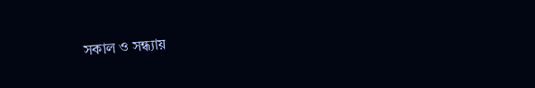সকাল ও সন্ধ্যায়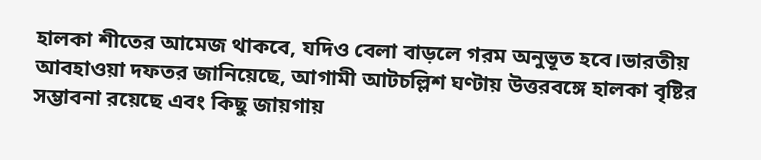হালকা শীতের আমেজ থাকবে, যদিও বেলা বাড়লে গরম অনুভূত হবে।ভারতীয় আবহাওয়া দফতর জানিয়েছে, আগামী আটচল্লিশ ঘণ্টায় উত্তরবঙ্গে হালকা বৃষ্টির সম্ভাবনা রয়েছে এবং কিছু জায়গায়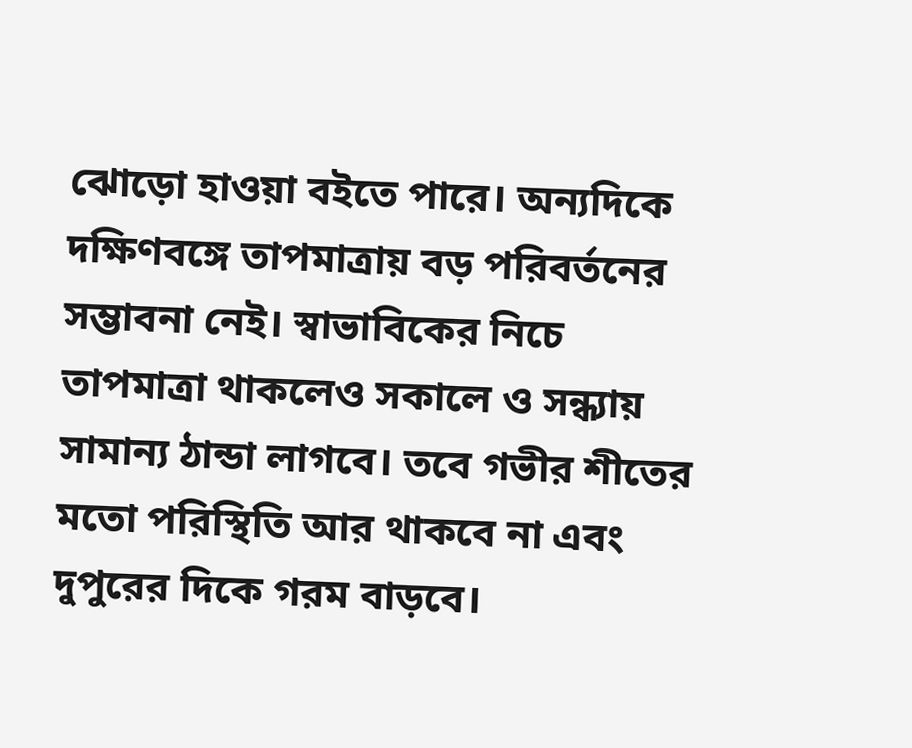ঝোড়ো হাওয়া বইতে পারে। অন্যদিকে দক্ষিণবঙ্গে তাপমাত্রায় বড় পরিবর্তনের সম্ভাবনা নেই। স্বাভাবিকের নিচে তাপমাত্রা থাকলেও সকালে ও সন্ধ্যায় সামান্য ঠান্ডা লাগবে। তবে গভীর শীতের মতো পরিস্থিতি আর থাকবে না এবং দুপুরের দিকে গরম বাড়বে।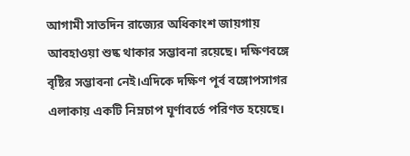আগামী সাতদিন রাজ্যের অধিকাংশ জায়গায় আবহাওয়া শুষ্ক থাকার সম্ভাবনা রয়েছে। দক্ষিণবঙ্গে বৃষ্টির সম্ভাবনা নেই।এদিকে দক্ষিণ পূর্ব বঙ্গোপসাগর এলাকায় একটি নিম্নচাপ ঘূর্ণাবর্তে পরিণত হয়েছে।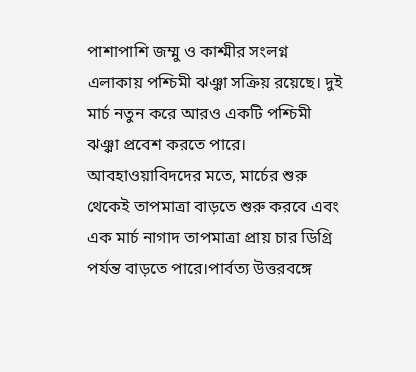পাশাপাশি জম্মু ও কাশ্মীর সংলগ্ন এলাকায় পশ্চিমী ঝঞ্ঝা সক্রিয় রয়েছে। দুই মার্চ নতুন করে আরও একটি পশ্চিমী ঝঞ্ঝা প্রবেশ করতে পারে। আবহাওয়াবিদদের মতে, মার্চের শুরু থেকেই তাপমাত্রা বাড়তে শুরু করবে এবং এক মার্চ নাগাদ তাপমাত্রা প্রায় চার ডিগ্রি পর্যন্ত বাড়তে পারে।পার্বত্য উত্তরবঙ্গে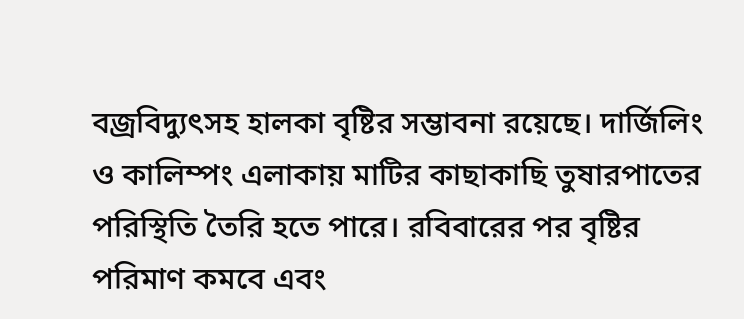বজ্রবিদ্যুৎসহ হালকা বৃষ্টির সম্ভাবনা রয়েছে। দার্জিলিং ও কালিম্পং এলাকায় মাটির কাছাকাছি তুষারপাতের পরিস্থিতি তৈরি হতে পারে। রবিবারের পর বৃষ্টির পরিমাণ কমবে এবং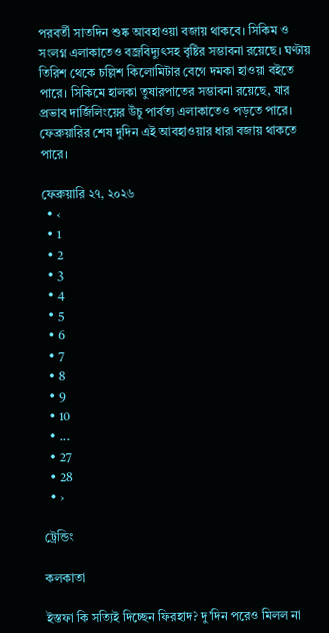পরবর্তী সাতদিন শুষ্ক আবহাওয়া বজায় থাকবে। সিকিম ও সংলগ্ন এলাকাতেও বজ্রবিদ্যুৎসহ বৃষ্টির সম্ভাবনা রয়েছে। ঘণ্টায় তিরিশ থেকে চল্লিশ কিলোমিটার বেগে দমকা হাওয়া বইতে পারে। সিকিমে হালকা তুষারপাতের সম্ভাবনা রয়েছে, যার প্রভাব দার্জিলিংয়ের উঁচু পার্বত্য এলাকাতেও পড়তে পারে। ফেব্রুয়ারির শেষ দুদিন এই আবহাওয়ার ধারা বজায় থাকতে পারে।

ফেব্রুয়ারি ২৭, ২০২৬
  • ‹
  • 1
  • 2
  • 3
  • 4
  • 5
  • 6
  • 7
  • 8
  • 9
  • 10
  • ...
  • 27
  • 28
  • ›

ট্রেন্ডিং

কলকাতা

ইস্তফা কি সত্যিই দিচ্ছেন ফিরহাদ? দু’দিন পরেও মিলল না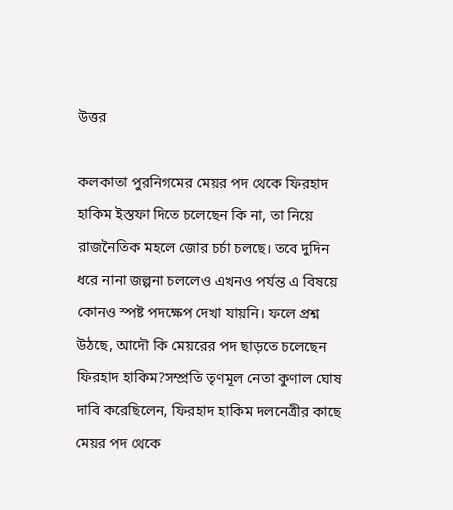উত্তর

কলকাতা পুরনিগমের মেয়র পদ থেকে ফিরহাদ হাকিম ইস্তফা দিতে চলেছেন কি না, তা নিয়ে রাজনৈতিক মহলে জোর চর্চা চলছে। তবে দুদিন ধরে নানা জল্পনা চললেও এখনও পর্যন্ত এ বিষয়ে কোনও স্পষ্ট পদক্ষেপ দেখা যায়নি। ফলে প্রশ্ন উঠছে, আদৌ কি মেয়রের পদ ছাড়তে চলেছেন ফিরহাদ হাকিম?সম্প্রতি তৃণমূল নেতা কুণাল ঘোষ দাবি করেছিলেন, ফিরহাদ হাকিম দলনেত্রীর কাছে মেয়র পদ থেকে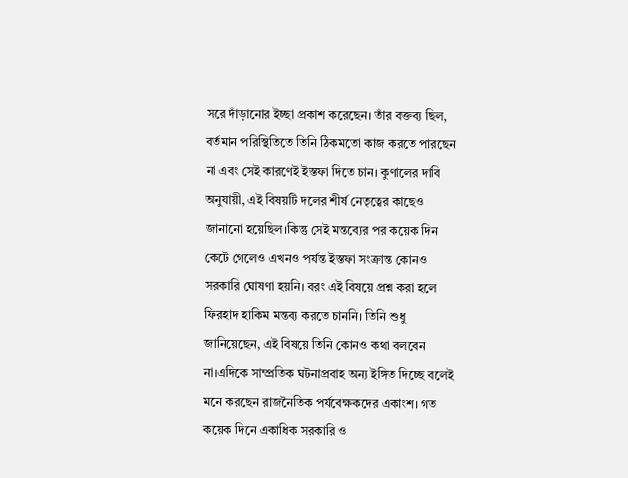সরে দাঁড়ানোর ইচ্ছা প্রকাশ করেছেন। তাঁর বক্তব্য ছিল, বর্তমান পরিস্থিতিতে তিনি ঠিকমতো কাজ করতে পারছেন না এবং সেই কারণেই ইস্তফা দিতে চান। কুণালের দাবি অনুযায়ী, এই বিষয়টি দলের শীর্ষ নেতৃত্বের কাছেও জানানো হয়েছিল।কিন্তু সেই মন্তব্যের পর কয়েক দিন কেটে গেলেও এখনও পর্যন্ত ইস্তফা সংক্রান্ত কোনও সরকারি ঘোষণা হয়নি। বরং এই বিষয়ে প্রশ্ন করা হলে ফিরহাদ হাকিম মন্তব্য করতে চাননি। তিনি শুধু জানিয়েছেন, এই বিষয়ে তিনি কোনও কথা বলবেন না।এদিকে সাম্প্রতিক ঘটনাপ্রবাহ অন্য ইঙ্গিত দিচ্ছে বলেই মনে করছেন রাজনৈতিক পর্যবেক্ষকদের একাংশ। গত কয়েক দিনে একাধিক সরকারি ও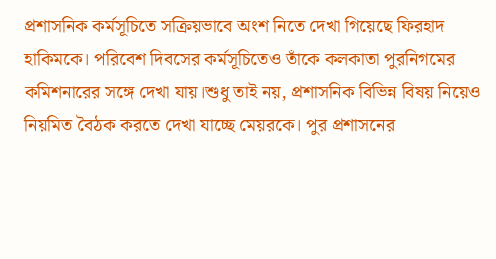প্রশাসনিক কর্মসূচিতে সক্রিয়ভাবে অংশ নিতে দেখা গিয়েছে ফিরহাদ হাকিমকে। পরিবেশ দিবসের কর্মসূচিতেও তাঁকে কলকাতা পুরনিগমের কমিশনারের সঙ্গে দেখা যায়।শুধু তাই নয়, প্রশাসনিক বিভিন্ন বিষয় নিয়েও নিয়মিত বৈঠক করতে দেখা যাচ্ছে মেয়রকে। পুর প্রশাসনের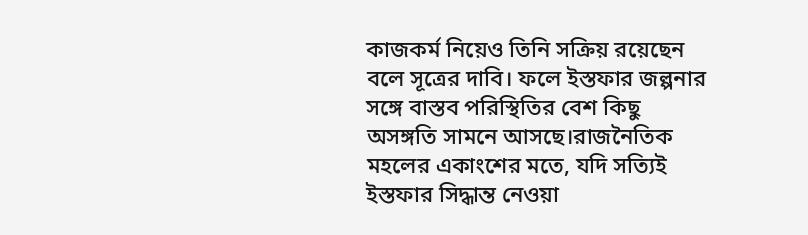কাজকর্ম নিয়েও তিনি সক্রিয় রয়েছেন বলে সূত্রের দাবি। ফলে ইস্তফার জল্পনার সঙ্গে বাস্তব পরিস্থিতির বেশ কিছু অসঙ্গতি সামনে আসছে।রাজনৈতিক মহলের একাংশের মতে, যদি সত্যিই ইস্তফার সিদ্ধান্ত নেওয়া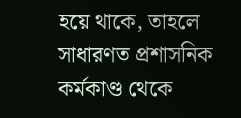হয়ে থাকে, তাহলে সাধারণত প্রশাসনিক কর্মকাণ্ড থেকে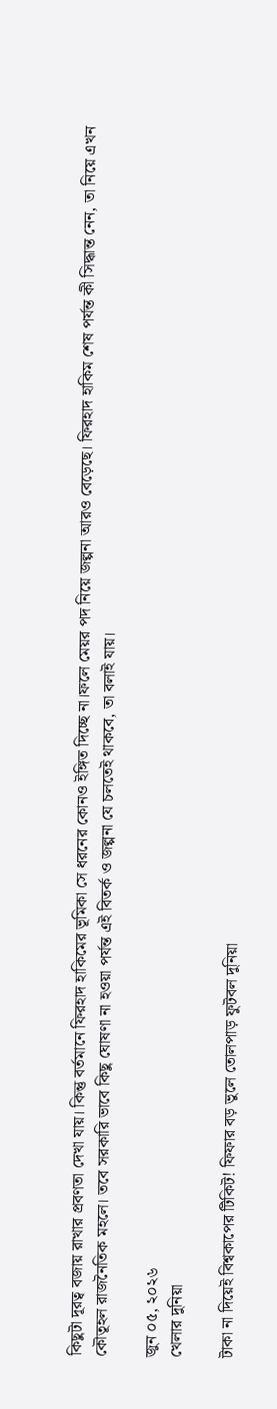কিছুটা দূরত্ব বজায় রাখার প্রবণতা দেখা যায়। কিন্তু বর্তমানে ফিরহাদ হাকিমের ভূমিকা সে ধরনের কোনও ইঙ্গিত দিচ্ছে না।ফলে মেয়র পদ নিয়ে জল্পনা আরও বেড়েছে। ফিরহাদ হাকিম শেষ পর্যন্ত কী সিদ্ধান্ত নেন, তা নিয়ে এখন কৌতূহল রাজনৈতিক মহলে। তবে সরকারি ভাবে কিছু ঘোষণা না হওয়া পর্যন্ত এই বিতর্ক ও জল্পনা যে চলতেই থাকবে, তা বলাই যায়।

জুন ০৫, ২০২৬
খেলার দুনিয়া

টাকা না দিয়েই বিশ্বকাপের টিকিট! ফিফার বড় ভুলে তোলপাড় ফুটবল দুনিয়া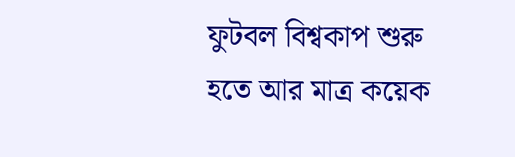ফুটবল বিশ্বকাপ শুরু হতে আর মাত্র কয়েক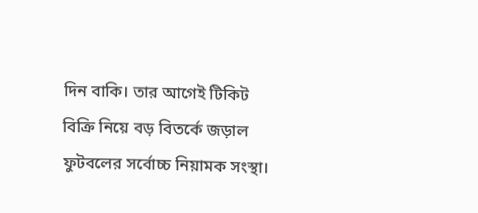দিন বাকি। তার আগেই টিকিট বিক্রি নিয়ে বড় বিতর্কে জড়াল ফুটবলের সর্বোচ্চ নিয়ামক সংস্থা।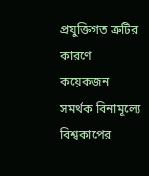প্রযুক্তিগত ত্রুটির কারণে কয়েকজন সমর্থক বিনামূল্যে বিশ্বকাপের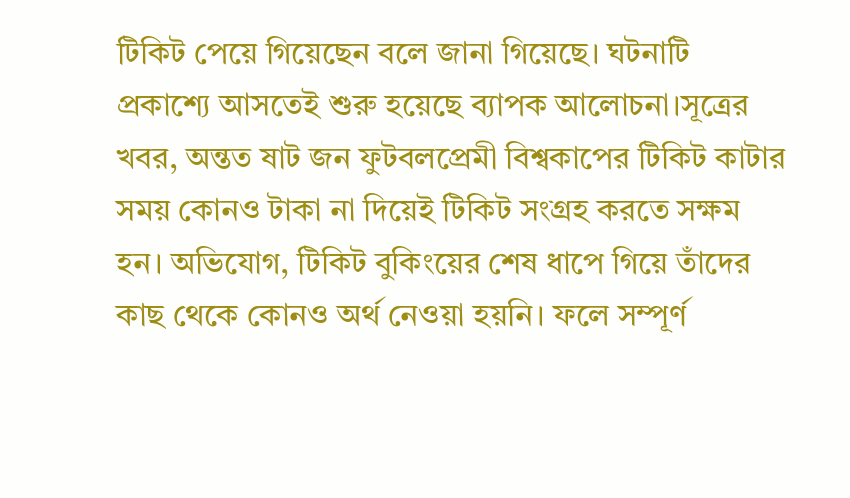টিকিট পেয়ে গিয়েছেন বলে জানা গিয়েছে। ঘটনাটি প্রকাশ্যে আসতেই শুরু হয়েছে ব্যাপক আলোচনা।সূত্রের খবর, অন্তত ষাট জন ফুটবলপ্রেমী বিশ্বকাপের টিকিট কাটার সময় কোনও টাকা না দিয়েই টিকিট সংগ্রহ করতে সক্ষম হন। অভিযোগ, টিকিট বুকিংয়ের শেষ ধাপে গিয়ে তাঁদের কাছ থেকে কোনও অর্থ নেওয়া হয়নি। ফলে সম্পূর্ণ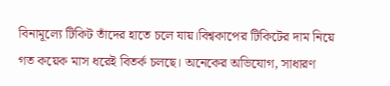বিনামূল্যে টিকিট তাঁদের হাতে চলে যায়।বিশ্বকাপের টিকিটের দাম নিয়ে গত কয়েক মাস ধরেই বিতর্ক চলছে। অনেকের অভিযোগ, সাধারণ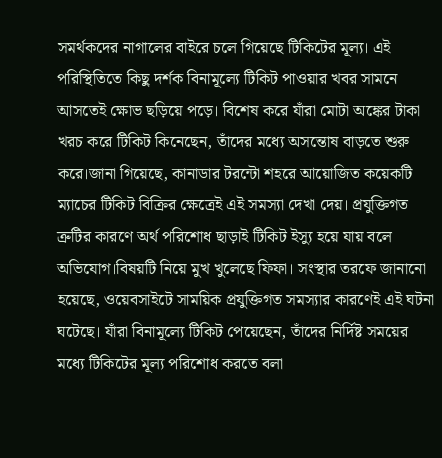সমর্থকদের নাগালের বাইরে চলে গিয়েছে টিকিটের মূল্য। এই পরিস্থিতিতে কিছু দর্শক বিনামূল্যে টিকিট পাওয়ার খবর সামনে আসতেই ক্ষোভ ছড়িয়ে পড়ে। বিশেষ করে যাঁরা মোটা অঙ্কের টাকা খরচ করে টিকিট কিনেছেন, তাঁদের মধ্যে অসন্তোষ বাড়তে শুরু করে।জানা গিয়েছে, কানাডার টরন্টো শহরে আয়োজিত কয়েকটি ম্যাচের টিকিট বিক্রির ক্ষেত্রেই এই সমস্যা দেখা দেয়। প্রযুক্তিগত ত্রুটির কারণে অর্থ পরিশোধ ছাড়াই টিকিট ইস্যু হয়ে যায় বলে অভিযোগ।বিষয়টি নিয়ে মুখ খুলেছে ফিফা। সংস্থার তরফে জানানো হয়েছে, ওয়েবসাইটে সাময়িক প্রযুক্তিগত সমস্যার কারণেই এই ঘটনা ঘটেছে। যাঁরা বিনামূল্যে টিকিট পেয়েছেন, তাঁদের নির্দিষ্ট সময়ের মধ্যে টিকিটের মূল্য পরিশোধ করতে বলা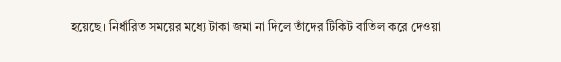হয়েছে। নির্ধারিত সময়ের মধ্যে টাকা জমা না দিলে তাঁদের টিকিট বাতিল করে দেওয়া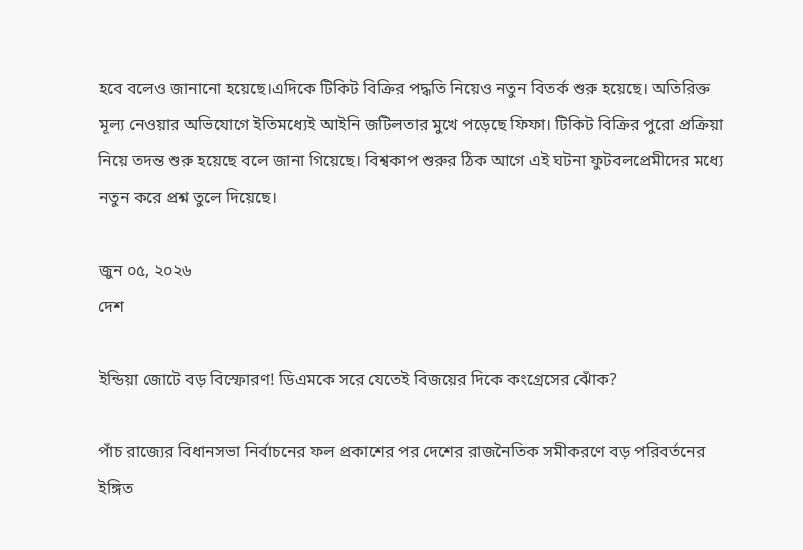হবে বলেও জানানো হয়েছে।এদিকে টিকিট বিক্রির পদ্ধতি নিয়েও নতুন বিতর্ক শুরু হয়েছে। অতিরিক্ত মূল্য নেওয়ার অভিযোগে ইতিমধ্যেই আইনি জটিলতার মুখে পড়েছে ফিফা। টিকিট বিক্রির পুরো প্রক্রিয়া নিয়ে তদন্ত শুরু হয়েছে বলে জানা গিয়েছে। বিশ্বকাপ শুরুর ঠিক আগে এই ঘটনা ফুটবলপ্রেমীদের মধ্যে নতুন করে প্রশ্ন তুলে দিয়েছে।

জুন ০৫, ২০২৬
দেশ

ইন্ডিয়া জোটে বড় বিস্ফোরণ! ডিএমকে সরে যেতেই বিজয়ের দিকে কংগ্রেসের ঝোঁক?

পাঁচ রাজ্যের বিধানসভা নির্বাচনের ফল প্রকাশের পর দেশের রাজনৈতিক সমীকরণে বড় পরিবর্তনের ইঙ্গিত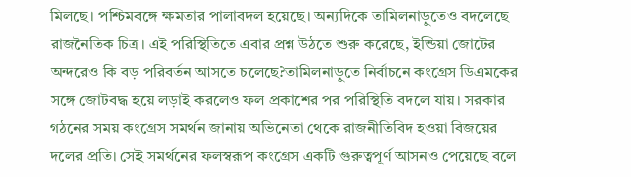মিলছে। পশ্চিমবঙ্গে ক্ষমতার পালাবদল হয়েছে। অন্যদিকে তামিলনাড়ুতেও বদলেছে রাজনৈতিক চিত্র। এই পরিস্থিতিতে এবার প্রশ্ন উঠতে শুরু করেছে, ইন্ডিয়া জোটের অন্দরেও কি বড় পরিবর্তন আসতে চলেছে?তামিলনাড়ুতে নির্বাচনে কংগ্রেস ডিএমকের সঙ্গে জোটবদ্ধ হয়ে লড়াই করলেও ফল প্রকাশের পর পরিস্থিতি বদলে যায়। সরকার গঠনের সময় কংগ্রেস সমর্থন জানায় অভিনেতা থেকে রাজনীতিবিদ হওয়া বিজয়ের দলের প্রতি। সেই সমর্থনের ফলস্বরূপ কংগ্রেস একটি গুরুত্বপূর্ণ আসনও পেয়েছে বলে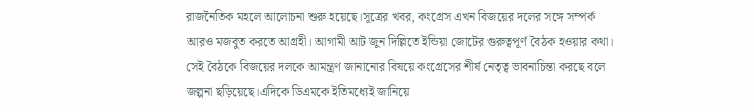রাজনৈতিক মহলে আলোচনা শুরু হয়েছে।সূত্রের খবর, কংগ্রেস এখন বিজয়ের দলের সঙ্গে সম্পর্ক আরও মজবুত করতে আগ্রহী। আগামী আট জুন দিল্লিতে ইন্ডিয়া জোটের গুরুত্বপূর্ণ বৈঠক হওয়ার কথা। সেই বৈঠকে বিজয়ের দলকে আমন্ত্রণ জানানোর বিষয়ে কংগ্রেসের শীর্ষ নেতৃত্ব ভাবনাচিন্তা করছে বলে জল্পনা ছড়িয়েছে।এদিকে ডিএমকে ইতিমধ্যেই জানিয়ে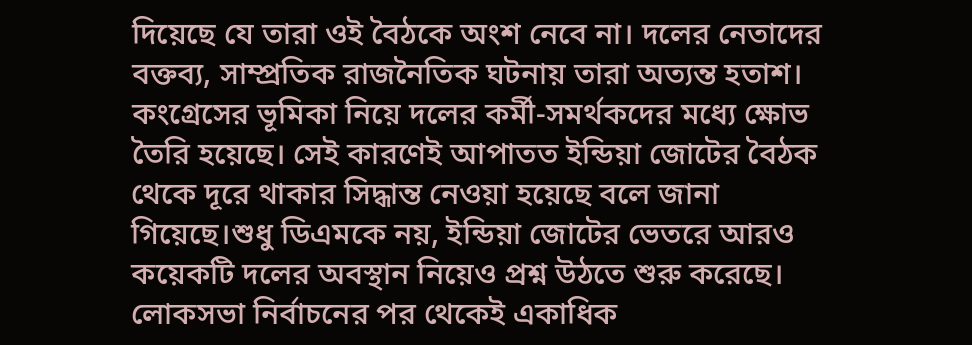দিয়েছে যে তারা ওই বৈঠকে অংশ নেবে না। দলের নেতাদের বক্তব্য, সাম্প্রতিক রাজনৈতিক ঘটনায় তারা অত্যন্ত হতাশ। কংগ্রেসের ভূমিকা নিয়ে দলের কর্মী-সমর্থকদের মধ্যে ক্ষোভ তৈরি হয়েছে। সেই কারণেই আপাতত ইন্ডিয়া জোটের বৈঠক থেকে দূরে থাকার সিদ্ধান্ত নেওয়া হয়েছে বলে জানা গিয়েছে।শুধু ডিএমকে নয়, ইন্ডিয়া জোটের ভেতরে আরও কয়েকটি দলের অবস্থান নিয়েও প্রশ্ন উঠতে শুরু করেছে। লোকসভা নির্বাচনের পর থেকেই একাধিক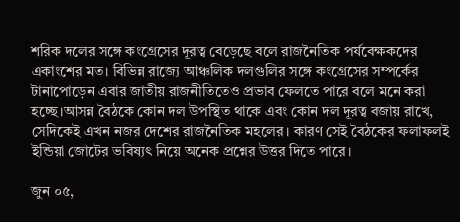শরিক দলের সঙ্গে কংগ্রেসের দূরত্ব বেড়েছে বলে রাজনৈতিক পর্যবেক্ষকদের একাংশের মত। বিভিন্ন রাজ্যে আঞ্চলিক দলগুলির সঙ্গে কংগ্রেসের সম্পর্কের টানাপোড়েন এবার জাতীয় রাজনীতিতেও প্রভাব ফেলতে পারে বলে মনে করা হচ্ছে।আসন্ন বৈঠকে কোন দল উপস্থিত থাকে এবং কোন দল দূরত্ব বজায় রাখে, সেদিকেই এখন নজর দেশের রাজনৈতিক মহলের। কারণ সেই বৈঠকের ফলাফলই ইন্ডিয়া জোটের ভবিষ্যৎ নিয়ে অনেক প্রশ্নের উত্তর দিতে পারে।

জুন ০৫,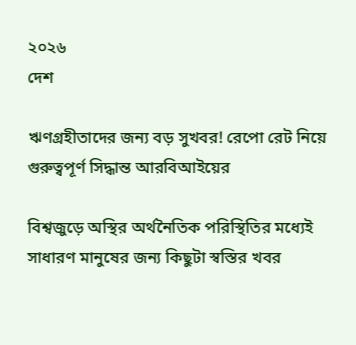২০২৬
দেশ

ঋণগ্রহীতাদের জন্য বড় সুখবর! রেপো রেট নিয়ে গুরুত্বপূর্ণ সিদ্ধান্ত আরবিআইয়ের

বিশ্বজুড়ে অস্থির অর্থনৈতিক পরিস্থিতির মধ্যেই সাধারণ মানুষের জন্য কিছুটা স্বস্তির খবর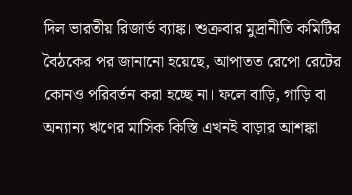দিল ভারতীয় রিজার্ভ ব্যাঙ্ক। শুক্রবার মুদ্রানীতি কমিটির বৈঠকের পর জানানো হয়েছে, আপাতত রেপো রেটের কোনও পরিবর্তন করা হচ্ছে না। ফলে বাড়ি, গাড়ি বা অন্যান্য ঋণের মাসিক কিস্তি এখনই বাড়ার আশঙ্কা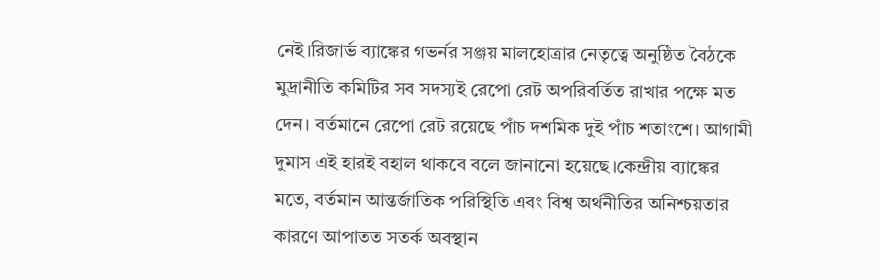নেই।রিজার্ভ ব্যাঙ্কের গভর্নর সঞ্জয় মালহোত্রার নেতৃত্বে অনুষ্ঠিত বৈঠকে মুদ্রানীতি কমিটির সব সদস্যই রেপো রেট অপরিবর্তিত রাখার পক্ষে মত দেন। বর্তমানে রেপো রেট রয়েছে পাঁচ দশমিক দুই পাঁচ শতাংশে। আগামী দুমাস এই হারই বহাল থাকবে বলে জানানো হয়েছে।কেন্দ্রীয় ব্যাঙ্কের মতে, বর্তমান আন্তর্জাতিক পরিস্থিতি এবং বিশ্ব অর্থনীতির অনিশ্চয়তার কারণে আপাতত সতর্ক অবস্থান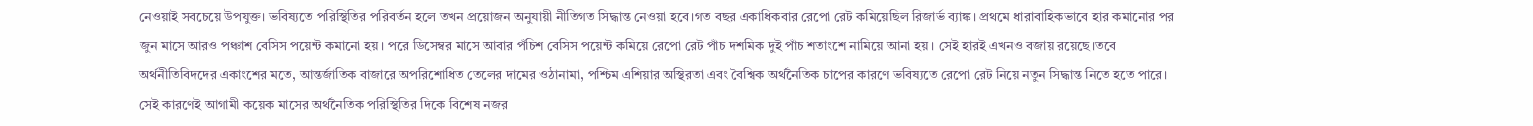নেওয়াই সবচেয়ে উপযুক্ত। ভবিষ্যতে পরিস্থিতির পরিবর্তন হলে তখন প্রয়োজন অনুযায়ী নীতিগত সিদ্ধান্ত নেওয়া হবে।গত বছর একাধিকবার রেপো রেট কমিয়েছিল রিজার্ভ ব্যাঙ্ক। প্রথমে ধারাবাহিকভাবে হার কমানোর পর জুন মাসে আরও পঞ্চাশ বেসিস পয়েন্ট কমানো হয়। পরে ডিসেম্বর মাসে আবার পঁচিশ বেসিস পয়েন্ট কমিয়ে রেপো রেট পাঁচ দশমিক দুই পাঁচ শতাংশে নামিয়ে আনা হয়। সেই হারই এখনও বজায় রয়েছে।তবে অর্থনীতিবিদদের একাংশের মতে, আন্তর্জাতিক বাজারে অপরিশোধিত তেলের দামের ওঠানামা, পশ্চিম এশিয়ার অস্থিরতা এবং বৈশ্বিক অর্থনৈতিক চাপের কারণে ভবিষ্যতে রেপো রেট নিয়ে নতুন সিদ্ধান্ত নিতে হতে পারে। সেই কারণেই আগামী কয়েক মাসের অর্থনৈতিক পরিস্থিতির দিকে বিশেষ নজর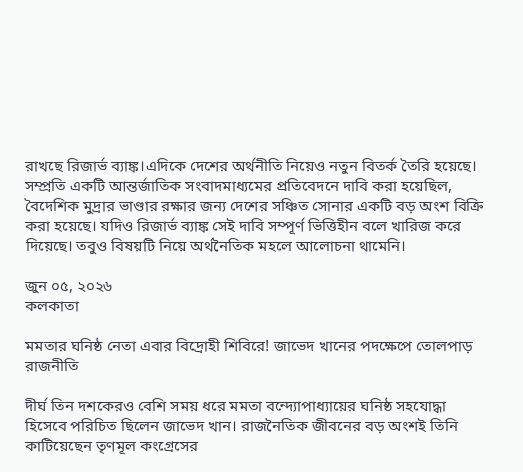রাখছে রিজার্ভ ব্যাঙ্ক।এদিকে দেশের অর্থনীতি নিয়েও নতুন বিতর্ক তৈরি হয়েছে। সম্প্রতি একটি আন্তর্জাতিক সংবাদমাধ্যমের প্রতিবেদনে দাবি করা হয়েছিল, বৈদেশিক মুদ্রার ভাণ্ডার রক্ষার জন্য দেশের সঞ্চিত সোনার একটি বড় অংশ বিক্রি করা হয়েছে। যদিও রিজার্ভ ব্যাঙ্ক সেই দাবি সম্পূর্ণ ভিত্তিহীন বলে খারিজ করে দিয়েছে। তবুও বিষয়টি নিয়ে অর্থনৈতিক মহলে আলোচনা থামেনি।

জুন ০৫, ২০২৬
কলকাতা

মমতার ঘনিষ্ঠ নেতা এবার বিদ্রোহী শিবিরে! জাভেদ খানের পদক্ষেপে তোলপাড় রাজনীতি

দীর্ঘ তিন দশকেরও বেশি সময় ধরে মমতা বন্দ্যোপাধ্যায়ের ঘনিষ্ঠ সহযোদ্ধা হিসেবে পরিচিত ছিলেন জাভেদ খান। রাজনৈতিক জীবনের বড় অংশই তিনি কাটিয়েছেন তৃণমূল কংগ্রেসের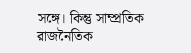সঙ্গে। কিন্তু সাম্প্রতিক রাজনৈতিক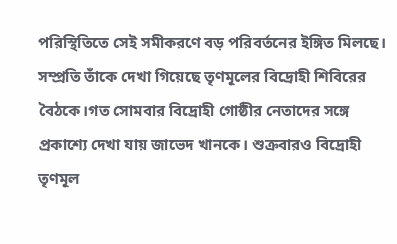পরিস্থিতিতে সেই সমীকরণে বড় পরিবর্তনের ইঙ্গিত মিলছে। সম্প্রতি তাঁকে দেখা গিয়েছে তৃণমূলের বিদ্রোহী শিবিরের বৈঠকে।গত সোমবার বিদ্রোহী গোষ্ঠীর নেতাদের সঙ্গে প্রকাশ্যে দেখা যায় জাভেদ খানকে। শুক্রবারও বিদ্রোহী তৃণমূল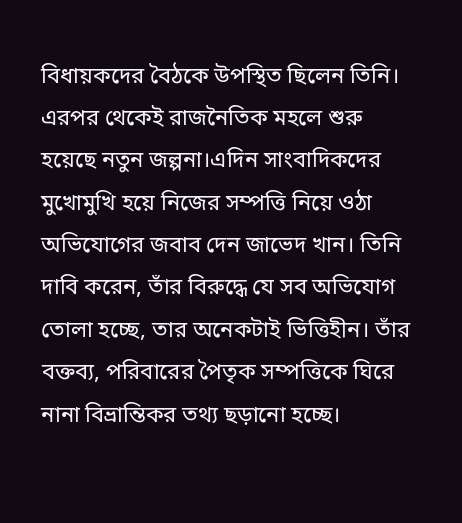বিধায়কদের বৈঠকে উপস্থিত ছিলেন তিনি। এরপর থেকেই রাজনৈতিক মহলে শুরু হয়েছে নতুন জল্পনা।এদিন সাংবাদিকদের মুখোমুখি হয়ে নিজের সম্পত্তি নিয়ে ওঠা অভিযোগের জবাব দেন জাভেদ খান। তিনি দাবি করেন, তাঁর বিরুদ্ধে যে সব অভিযোগ তোলা হচ্ছে, তার অনেকটাই ভিত্তিহীন। তাঁর বক্তব্য, পরিবারের পৈতৃক সম্পত্তিকে ঘিরে নানা বিভ্রান্তিকর তথ্য ছড়ানো হচ্ছে।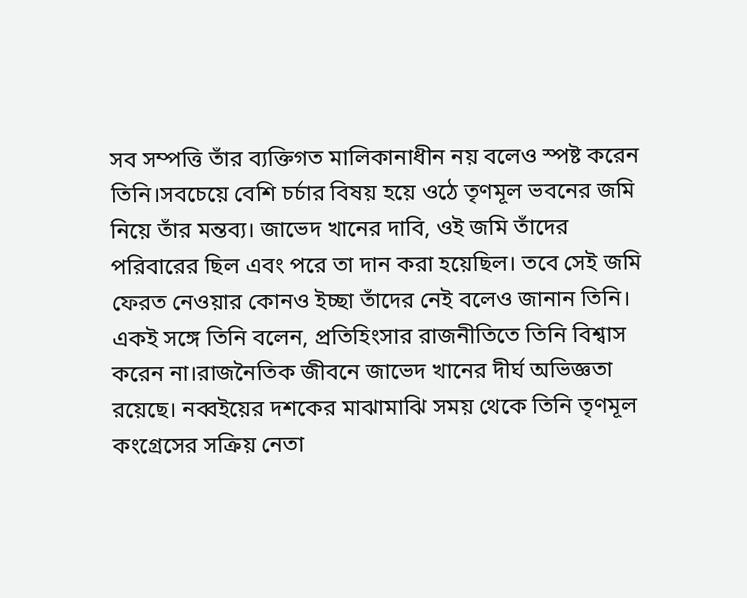সব সম্পত্তি তাঁর ব্যক্তিগত মালিকানাধীন নয় বলেও স্পষ্ট করেন তিনি।সবচেয়ে বেশি চর্চার বিষয় হয়ে ওঠে তৃণমূল ভবনের জমি নিয়ে তাঁর মন্তব্য। জাভেদ খানের দাবি, ওই জমি তাঁদের পরিবারের ছিল এবং পরে তা দান করা হয়েছিল। তবে সেই জমি ফেরত নেওয়ার কোনও ইচ্ছা তাঁদের নেই বলেও জানান তিনি। একই সঙ্গে তিনি বলেন, প্রতিহিংসার রাজনীতিতে তিনি বিশ্বাস করেন না।রাজনৈতিক জীবনে জাভেদ খানের দীর্ঘ অভিজ্ঞতা রয়েছে। নব্বইয়ের দশকের মাঝামাঝি সময় থেকে তিনি তৃণমূল কংগ্রেসের সক্রিয় নেতা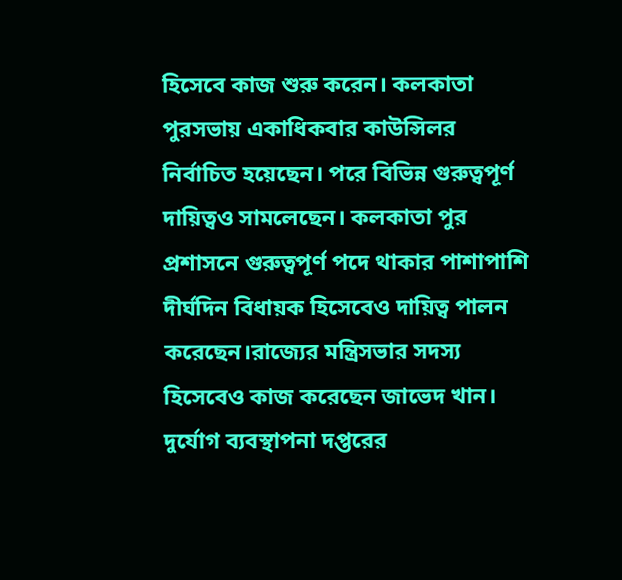হিসেবে কাজ শুরু করেন। কলকাতা পুরসভায় একাধিকবার কাউন্সিলর নির্বাচিত হয়েছেন। পরে বিভিন্ন গুরুত্বপূর্ণ দায়িত্বও সামলেছেন। কলকাতা পুর প্রশাসনে গুরুত্বপূর্ণ পদে থাকার পাশাপাশি দীর্ঘদিন বিধায়ক হিসেবেও দায়িত্ব পালন করেছেন।রাজ্যের মন্ত্রিসভার সদস্য হিসেবেও কাজ করেছেন জাভেদ খান। দুর্যোগ ব্যবস্থাপনা দপ্তরের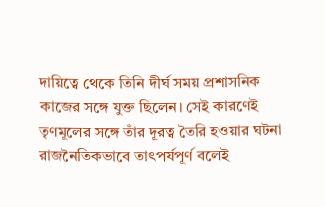দায়িত্বে থেকে তিনি দীর্ঘ সময় প্রশাসনিক কাজের সঙ্গে যুক্ত ছিলেন। সেই কারণেই তৃণমূলের সঙ্গে তাঁর দূরত্ব তৈরি হওয়ার ঘটনা রাজনৈতিকভাবে তাৎপর্যপূর্ণ বলেই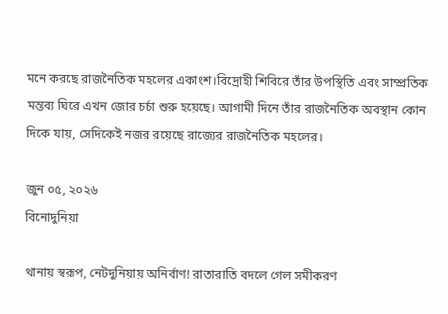মনে করছে রাজনৈতিক মহলের একাংশ।বিদ্রোহী শিবিরে তাঁর উপস্থিতি এবং সাম্প্রতিক মন্তব্য ঘিরে এখন জোর চর্চা শুরু হয়েছে। আগামী দিনে তাঁর রাজনৈতিক অবস্থান কোন দিকে যায়, সেদিকেই নজর রয়েছে রাজ্যের রাজনৈতিক মহলের।

জুন ০৫, ২০২৬
বিনোদুনিয়া

থানায় স্বরূপ, নেটদুনিয়ায় অনির্বাণ! রাতারাতি বদলে গেল সমীকরণ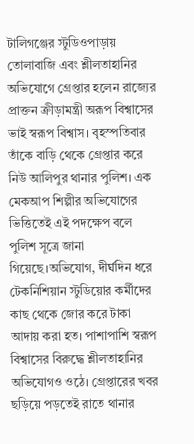টালিগঞ্জের স্টুডিওপাড়ায় তোলাবাজি এবং শ্লীলতাহানির অভিযোগে গ্রেপ্তার হলেন রাজ্যের প্রাক্তন ক্রীড়ামন্ত্রী অরূপ বিশ্বাসের ভাই স্বরূপ বিশ্বাস। বৃহস্পতিবার তাঁকে বাড়ি থেকে গ্রেপ্তার করে নিউ আলিপুর থানার পুলিশ। এক মেকআপ শিল্পীর অভিযোগের ভিত্তিতেই এই পদক্ষেপ বলে পুলিশ সূত্রে জানা গিয়েছে।অভিযোগ, দীর্ঘদিন ধরে টেকনিশিয়ান স্টুডিয়োর কর্মীদের কাছ থেকে জোর করে টাকা আদায় করা হত। পাশাপাশি স্বরূপ বিশ্বাসের বিরুদ্ধে শ্লীলতাহানির অভিযোগও ওঠে। গ্রেপ্তারের খবর ছড়িয়ে পড়তেই রাতে থানার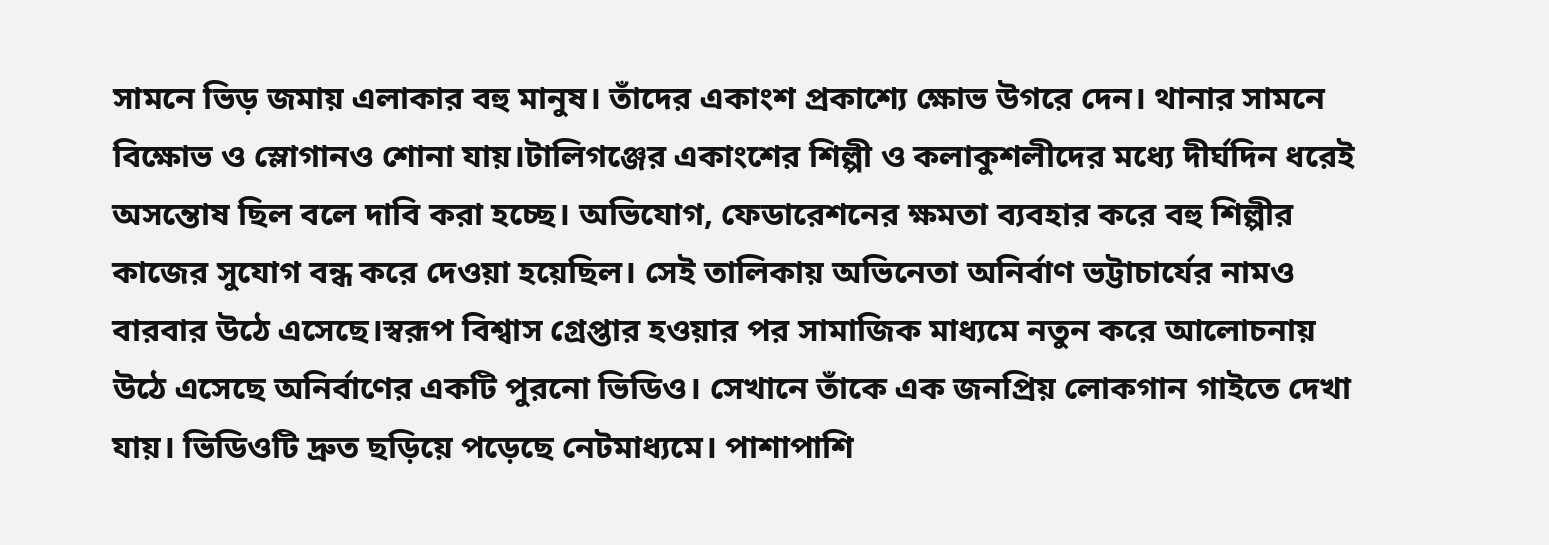সামনে ভিড় জমায় এলাকার বহু মানুষ। তাঁদের একাংশ প্রকাশ্যে ক্ষোভ উগরে দেন। থানার সামনে বিক্ষোভ ও স্লোগানও শোনা যায়।টালিগঞ্জের একাংশের শিল্পী ও কলাকুশলীদের মধ্যে দীর্ঘদিন ধরেই অসন্তোষ ছিল বলে দাবি করা হচ্ছে। অভিযোগ, ফেডারেশনের ক্ষমতা ব্যবহার করে বহু শিল্পীর কাজের সুযোগ বন্ধ করে দেওয়া হয়েছিল। সেই তালিকায় অভিনেতা অনির্বাণ ভট্টাচার্যের নামও বারবার উঠে এসেছে।স্বরূপ বিশ্বাস গ্রেপ্তার হওয়ার পর সামাজিক মাধ্যমে নতুন করে আলোচনায় উঠে এসেছে অনির্বাণের একটি পুরনো ভিডিও। সেখানে তাঁকে এক জনপ্রিয় লোকগান গাইতে দেখা যায়। ভিডিওটি দ্রুত ছড়িয়ে পড়েছে নেটমাধ্যমে। পাশাপাশি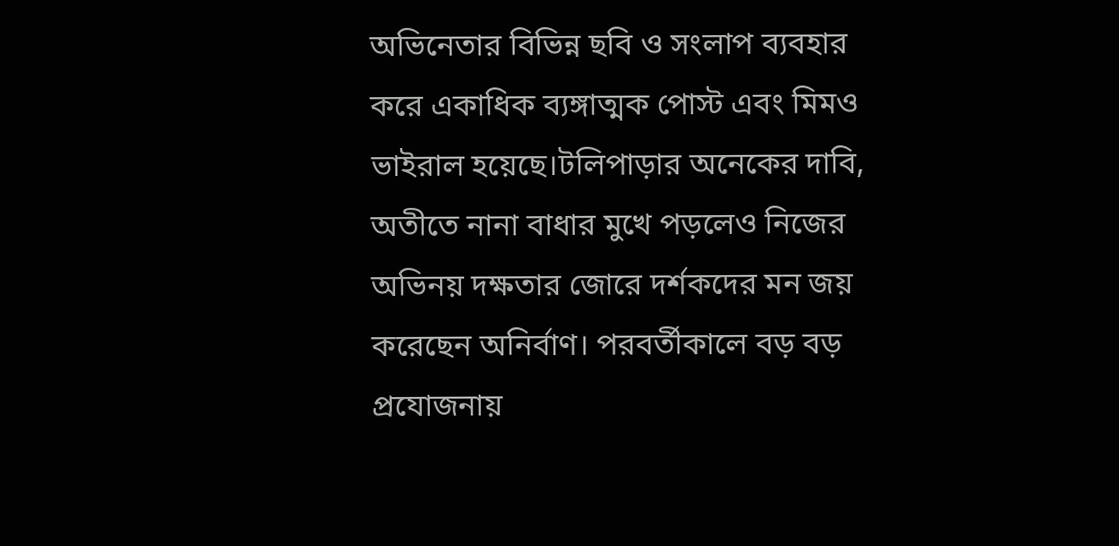অভিনেতার বিভিন্ন ছবি ও সংলাপ ব্যবহার করে একাধিক ব্যঙ্গাত্মক পোস্ট এবং মিমও ভাইরাল হয়েছে।টলিপাড়ার অনেকের দাবি, অতীতে নানা বাধার মুখে পড়লেও নিজের অভিনয় দক্ষতার জোরে দর্শকদের মন জয় করেছেন অনির্বাণ। পরবর্তীকালে বড় বড় প্রযোজনায়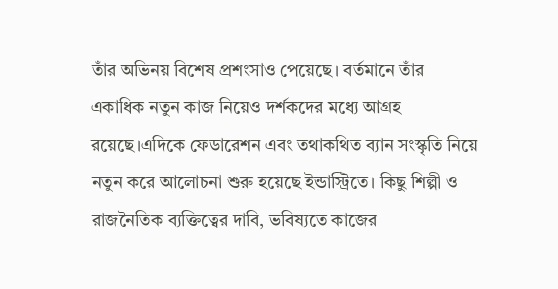তাঁর অভিনয় বিশেষ প্রশংসাও পেয়েছে। বর্তমানে তাঁর একাধিক নতুন কাজ নিয়েও দর্শকদের মধ্যে আগ্রহ রয়েছে।এদিকে ফেডারেশন এবং তথাকথিত ব্যান সংস্কৃতি নিয়ে নতুন করে আলোচনা শুরু হয়েছে ইন্ডাস্ট্রিতে। কিছু শিল্পী ও রাজনৈতিক ব্যক্তিত্বের দাবি, ভবিষ্যতে কাজের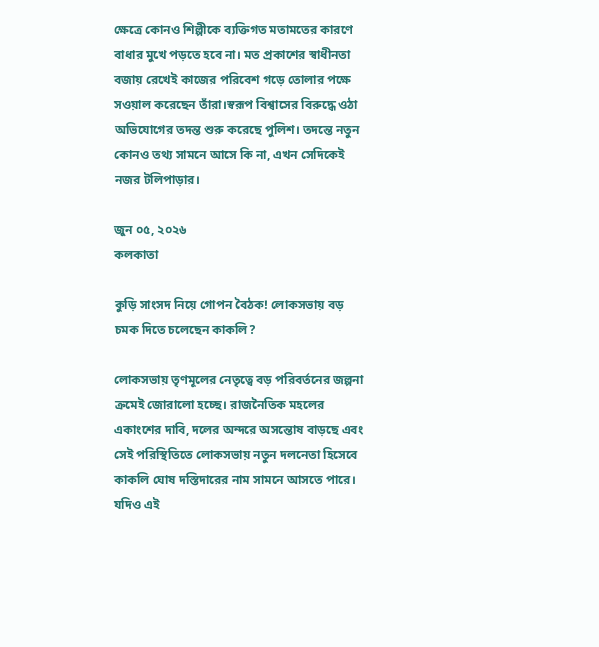ক্ষেত্রে কোনও শিল্পীকে ব্যক্তিগত মতামতের কারণে বাধার মুখে পড়তে হবে না। মত প্রকাশের স্বাধীনতা বজায় রেখেই কাজের পরিবেশ গড়ে তোলার পক্ষে সওয়াল করেছেন তাঁরা।স্বরূপ বিশ্বাসের বিরুদ্ধে ওঠা অভিযোগের তদন্ত শুরু করেছে পুলিশ। তদন্তে নতুন কোনও তথ্য সামনে আসে কি না, এখন সেদিকেই নজর টলিপাড়ার।

জুন ০৫, ২০২৬
কলকাতা

কুড়ি সাংসদ নিয়ে গোপন বৈঠক! লোকসভায় বড় চমক দিতে চলেছেন কাকলি?

লোকসভায় তৃণমূলের নেতৃত্বে বড় পরিবর্তনের জল্পনা ক্রমেই জোরালো হচ্ছে। রাজনৈতিক মহলের একাংশের দাবি, দলের অন্দরে অসন্তোষ বাড়ছে এবং সেই পরিস্থিতিতে লোকসভায় নতুন দলনেতা হিসেবে কাকলি ঘোষ দস্তিদারের নাম সামনে আসতে পারে। যদিও এই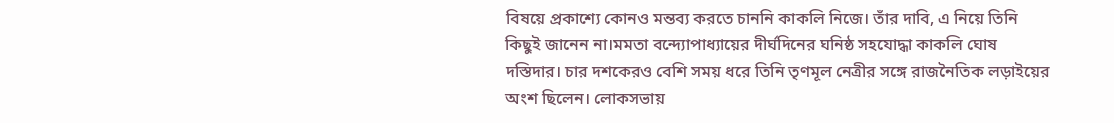বিষয়ে প্রকাশ্যে কোনও মন্তব্য করতে চাননি কাকলি নিজে। তাঁর দাবি, এ নিয়ে তিনি কিছুই জানেন না।মমতা বন্দ্যোপাধ্যায়ের দীর্ঘদিনের ঘনিষ্ঠ সহযোদ্ধা কাকলি ঘোষ দস্তিদার। চার দশকেরও বেশি সময় ধরে তিনি তৃণমূল নেত্রীর সঙ্গে রাজনৈতিক লড়াইয়ের অংশ ছিলেন। লোকসভায়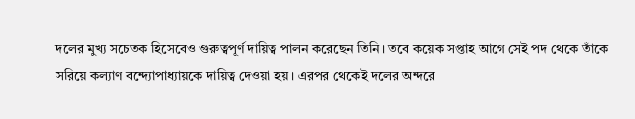দলের মুখ্য সচেতক হিসেবেও গুরুত্বপূর্ণ দায়িত্ব পালন করেছেন তিনি। তবে কয়েক সপ্তাহ আগে সেই পদ থেকে তাঁকে সরিয়ে কল্যাণ বন্দ্যোপাধ্যায়কে দায়িত্ব দেওয়া হয়। এরপর থেকেই দলের অন্দরে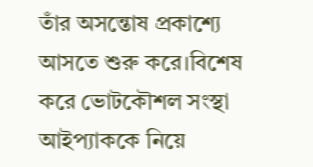তাঁর অসন্তোষ প্রকাশ্যে আসতে শুরু করে।বিশেষ করে ভোটকৌশল সংস্থা আইপ্যাককে নিয়ে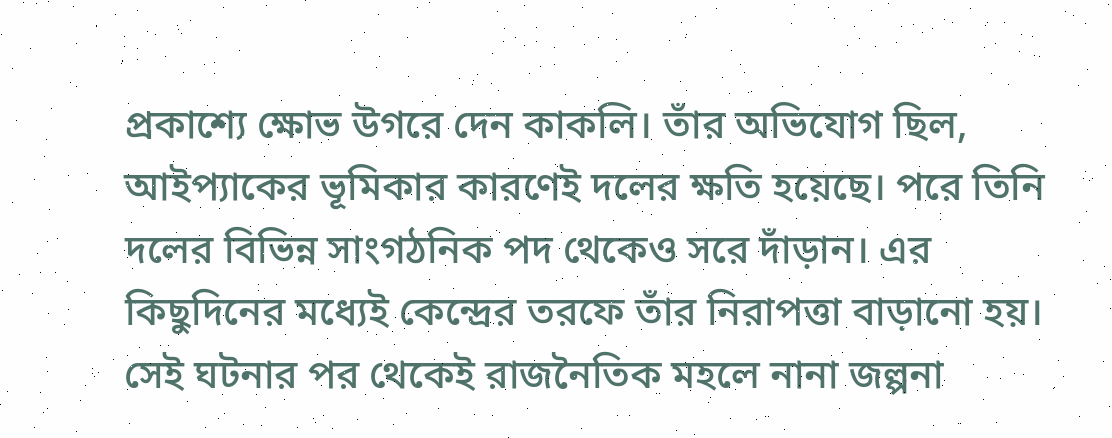প্রকাশ্যে ক্ষোভ উগরে দেন কাকলি। তাঁর অভিযোগ ছিল, আইপ্যাকের ভূমিকার কারণেই দলের ক্ষতি হয়েছে। পরে তিনি দলের বিভিন্ন সাংগঠনিক পদ থেকেও সরে দাঁড়ান। এর কিছুদিনের মধ্যেই কেন্দ্রের তরফে তাঁর নিরাপত্তা বাড়ানো হয়। সেই ঘটনার পর থেকেই রাজনৈতিক মহলে নানা জল্পনা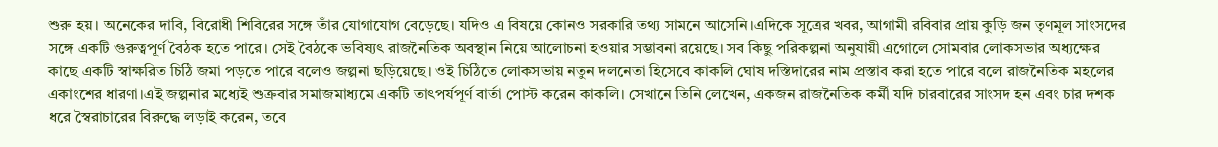শুরু হয়। অনেকের দাবি, বিরোধী শিবিরের সঙ্গে তাঁর যোগাযোগ বেড়েছে। যদিও এ বিষয়ে কোনও সরকারি তথ্য সামনে আসেনি।এদিকে সূত্রের খবর, আগামী রবিবার প্রায় কুড়ি জন তৃণমূল সাংসদের সঙ্গে একটি গুরুত্বপূর্ণ বৈঠক হতে পারে। সেই বৈঠকে ভবিষ্যৎ রাজনৈতিক অবস্থান নিয়ে আলোচনা হওয়ার সম্ভাবনা রয়েছে। সব কিছু পরিকল্পনা অনুযায়ী এগোলে সোমবার লোকসভার অধ্যক্ষের কাছে একটি স্বাক্ষরিত চিঠি জমা পড়তে পারে বলেও জল্পনা ছড়িয়েছে। ওই চিঠিতে লোকসভায় নতুন দলনেতা হিসেবে কাকলি ঘোষ দস্তিদারের নাম প্রস্তাব করা হতে পারে বলে রাজনৈতিক মহলের একাংশের ধারণা।এই জল্পনার মধ্যেই শুক্রবার সমাজমাধ্যমে একটি তাৎপর্যপূর্ণ বার্তা পোস্ট করেন কাকলি। সেখানে তিনি লেখেন, একজন রাজনৈতিক কর্মী যদি চারবারের সাংসদ হন এবং চার দশক ধরে স্বৈরাচারের বিরুদ্ধে লড়াই করেন, তবে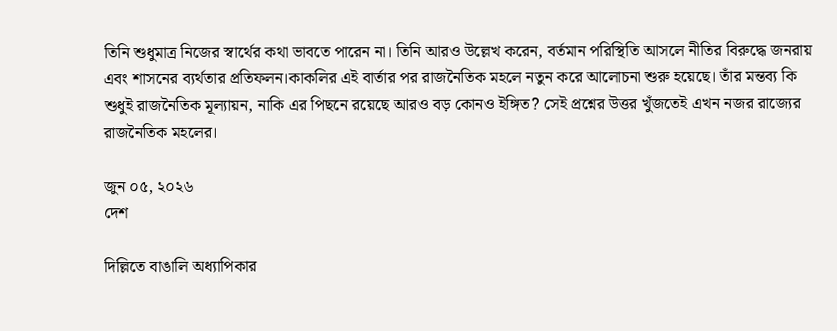তিনি শুধুমাত্র নিজের স্বার্থের কথা ভাবতে পারেন না। তিনি আরও উল্লেখ করেন, বর্তমান পরিস্থিতি আসলে নীতির বিরুদ্ধে জনরায় এবং শাসনের ব্যর্থতার প্রতিফলন।কাকলির এই বার্তার পর রাজনৈতিক মহলে নতুন করে আলোচনা শুরু হয়েছে। তাঁর মন্তব্য কি শুধুই রাজনৈতিক মূল্যায়ন, নাকি এর পিছনে রয়েছে আরও বড় কোনও ইঙ্গিত? সেই প্রশ্নের উত্তর খুঁজতেই এখন নজর রাজ্যের রাজনৈতিক মহলের।

জুন ০৫, ২০২৬
দেশ

দিল্লিতে বাঙালি অধ্যাপিকার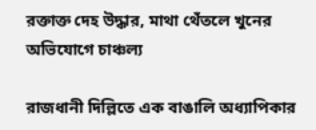রক্তাক্ত দেহ উদ্ধার, মাথা থেঁতলে খুনের অভিযোগে চাঞ্চল্য

রাজধানী দিল্লিতে এক বাঙালি অধ্যাপিকার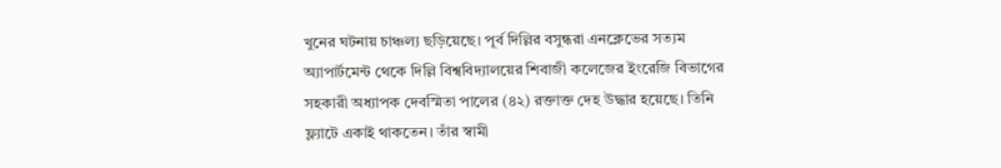খুনের ঘটনায় চাঞ্চল্য ছড়িয়েছে। পূর্ব দিল্লির বসুন্ধরা এনক্লেভের সত্যম অ্যাপার্টমেন্ট থেকে দিল্লি বিশ্ববিদ্যালয়ের শিবাজী কলেজের ইংরেজি বিভাগের সহকারী অধ্যাপক দেবস্মিতা পালের (৪২) রক্তাক্ত দেহ উদ্ধার হয়েছে। তিনি ফ্ল্যাটে একাই থাকতেন। তাঁর স্বামী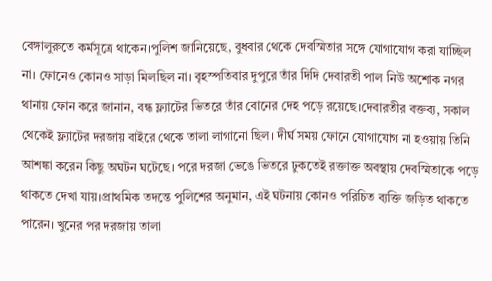বেঙ্গালুরুতে কর্মসূত্রে থাকেন।পুলিশ জানিয়েছে, বুধবার থেকে দেবস্মিতার সঙ্গে যোগাযোগ করা যাচ্ছিল না। ফোনেও কোনও সাড়া মিলছিল না। বৃহস্পতিবার দুপুরে তাঁর দিদি দেবারতী পাল নিউ অশোক নগর থানায় ফোন করে জানান, বন্ধ ফ্ল্যাটের ভিতরে তাঁর বোনের দেহ পড়ে রয়েছে।দেবারতীর বক্তব্য, সকাল থেকেই ফ্ল্যাটের দরজায় বাইরে থেকে তালা লাগানো ছিল। দীর্ঘ সময় ফোনে যোগাযোগ না হওয়ায় তিনি আশঙ্কা করেন কিছু অঘটন ঘটেছে। পরে দরজা ভেঙে ভিতরে ঢুকতেই রক্তাক্ত অবস্থায় দেবস্মিতাকে পড়ে থাকতে দেখা যায়।প্রাথমিক তদন্তে পুলিশের অনুমান, এই ঘটনায় কোনও পরিচিত ব্যক্তি জড়িত থাকতে পারেন। খুনের পর দরজায় তালা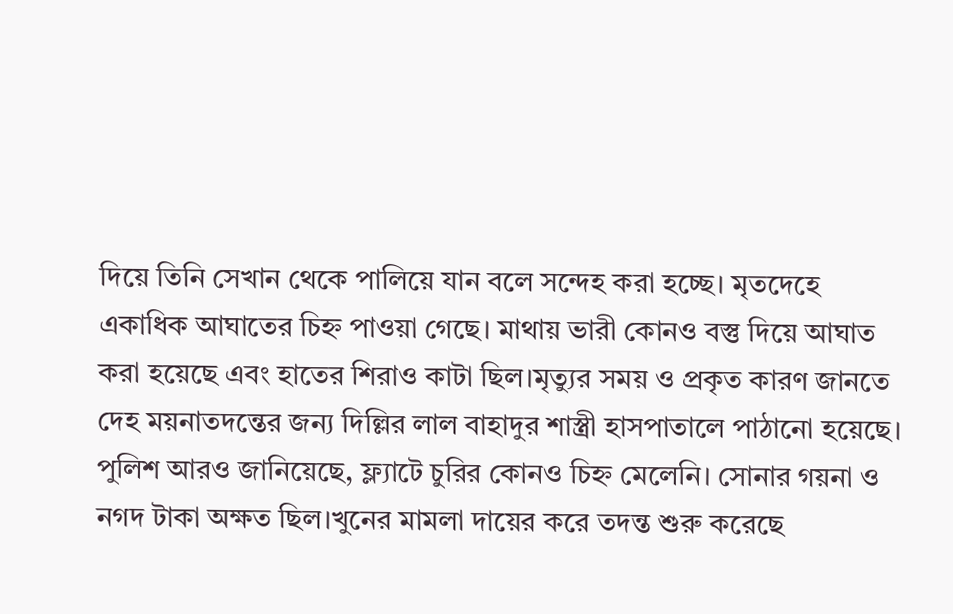দিয়ে তিনি সেখান থেকে পালিয়ে যান বলে সন্দেহ করা হচ্ছে। মৃতদেহে একাধিক আঘাতের চিহ্ন পাওয়া গেছে। মাথায় ভারী কোনও বস্তু দিয়ে আঘাত করা হয়েছে এবং হাতের শিরাও কাটা ছিল।মৃত্যুর সময় ও প্রকৃত কারণ জানতে দেহ ময়নাতদন্তের জন্য দিল্লির লাল বাহাদুর শাস্ত্রী হাসপাতালে পাঠানো হয়েছে। পুলিশ আরও জানিয়েছে, ফ্ল্যাটে চুরির কোনও চিহ্ন মেলেনি। সোনার গয়না ও নগদ টাকা অক্ষত ছিল।খুনের মামলা দায়ের করে তদন্ত শুরু করেছে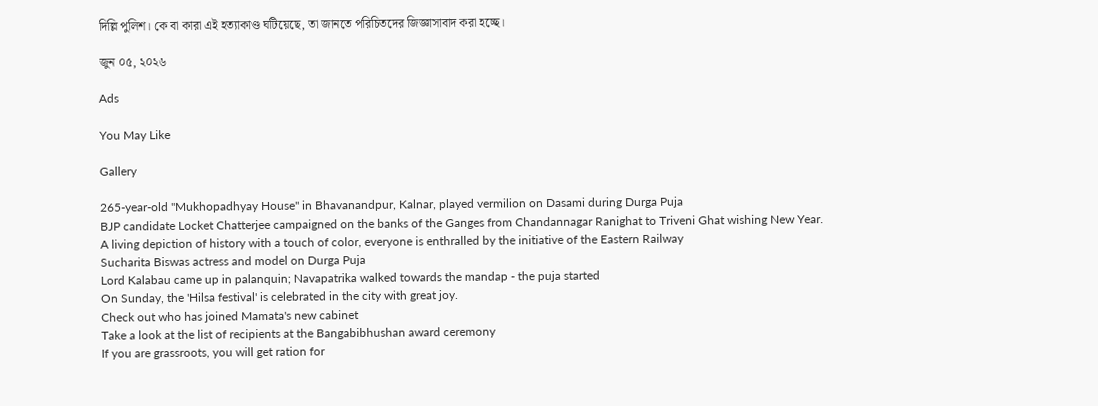দিল্লি পুলিশ। কে বা কারা এই হত্যাকাণ্ড ঘটিয়েছে, তা জানতে পরিচিতদের জিজ্ঞাসাবাদ করা হচ্ছে।

জুন ০৫, ২০২৬

Ads

You May Like

Gallery

265-year-old "Mukhopadhyay House" in Bhavanandpur, Kalnar, played vermilion on Dasami during Durga Puja
BJP candidate Locket Chatterjee campaigned on the banks of the Ganges from Chandannagar Ranighat to Triveni Ghat wishing New Year.
A living depiction of history with a touch of color, everyone is enthralled by the initiative of the Eastern Railway
Sucharita Biswas actress and model on Durga Puja
Lord Kalabau came up in palanquin; Navapatrika walked towards the mandap - the puja started
On Sunday, the 'Hilsa festival' is celebrated in the city with great joy.
Check out who has joined Mamata's new cabinet
Take a look at the list of recipients at the Bangabibhushan award ceremony
If you are grassroots, you will get ration for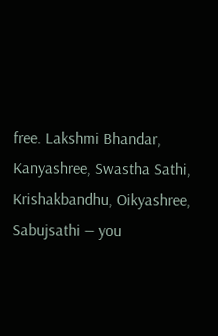free. Lakshmi Bhandar, Kanyashree, Swastha Sathi, Krishakbandhu, Oikyashree, Sabujsathi — you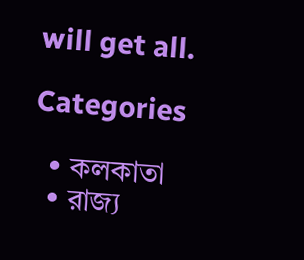will get all.

Categories

  • কলকাতা
  • রাজ্য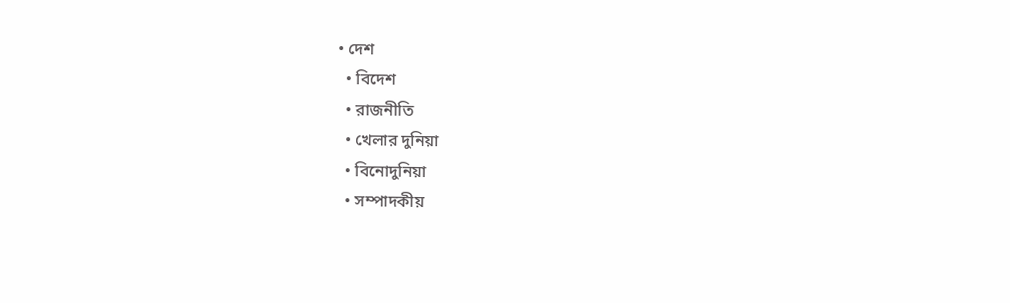• দেশ
  • বিদেশ
  • রাজনীতি
  • খেলার দুনিয়া
  • বিনোদুনিয়া
  • সম্পাদকীয়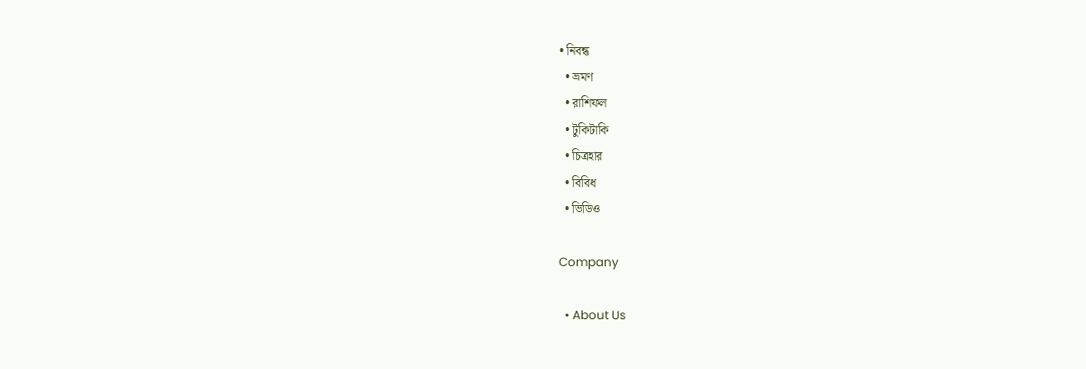• নিবন্ধ
  • ভ্রমণ
  • রাশিফল
  • টুকিটাকি
  • চিত্রহার
  • বিবিধ
  • ভিডিও

Company

  • About Us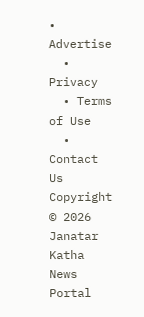• Advertise
  • Privacy
  • Terms of Use
  • Contact Us
Copyright © 2026 Janatar Katha News Portal